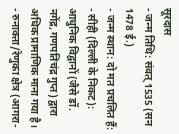सूरदास
- जन्म तिथि: संवत् 1535 (सन 1478 ई.)
- जन्म स्थान: दो मत प्रचलित हैं:
- सीही (दिल्ली के निकट): आधुनिक विद्वानों (जैसे डॉ. नगेंद्र, गणपतिचंद्र गुप्त) द्वारा अधिक प्रामाणिक माना गया है।
- रुनाक्ता/रेणुका क्षेत्र (आगरा-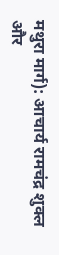मथुरा मार्ग): आचार्य रामचंद्र शुक्ल और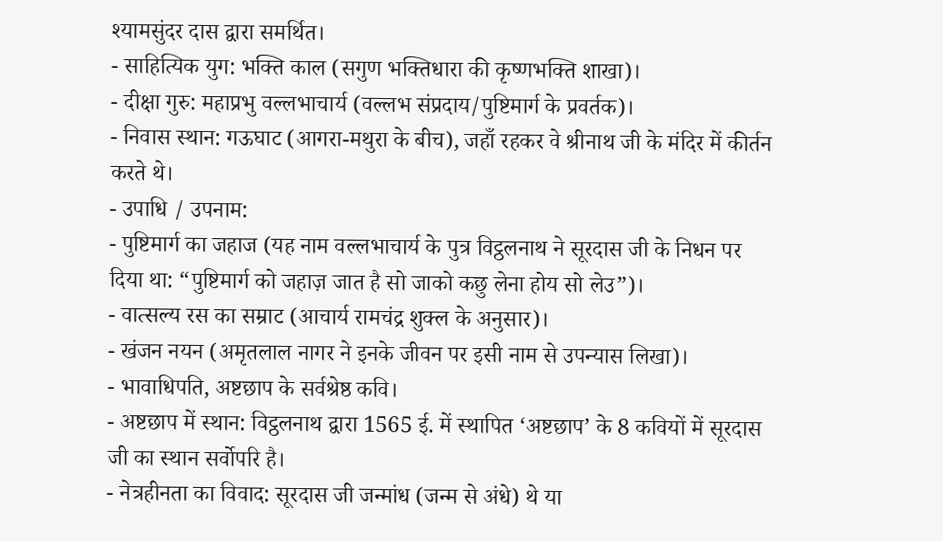श्यामसुंदर दास द्वारा समर्थित।
- साहित्यिक युग: भक्ति काल (सगुण भक्तिधारा की कृष्णभक्ति शाखा)।
- दीक्षा गुरु: महाप्रभु वल्लभाचार्य (वल्लभ संप्रदाय/पुष्टिमार्ग के प्रवर्तक)।
- निवास स्थान: गऊघाट (आगरा-मथुरा के बीच), जहाँ रहकर वे श्रीनाथ जी के मंदिर में कीर्तन करते थे।
- उपाधि / उपनाम:
- पुष्टिमार्ग का जहाज (यह नाम वल्लभाचार्य के पुत्र विट्ठलनाथ ने सूरदास जी के निधन पर दिया था: “पुष्टिमार्ग को जहाज़ जात है सो जाको कछु लेना होय सो लेउ”)।
- वात्सल्य रस का सम्राट (आचार्य रामचंद्र शुक्ल के अनुसार)।
- खंजन नयन (अमृतलाल नागर ने इनके जीवन पर इसी नाम से उपन्यास लिखा)।
- भावाधिपति, अष्टछाप के सर्वश्रेष्ठ कवि।
- अष्टछाप में स्थान: विट्ठलनाथ द्वारा 1565 ई. में स्थापित ‘अष्टछाप’ के 8 कवियों में सूरदास जी का स्थान सर्वोपरि है।
- नेत्रहीनता का विवाद: सूरदास जी जन्मांध (जन्म से अंधे) थे या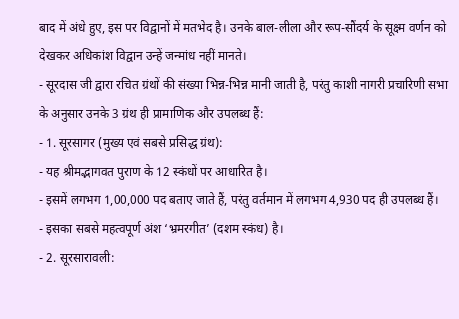बाद में अंधे हुए, इस पर विद्वानों में मतभेद है। उनके बाल-लीला और रूप-सौंदर्य के सूक्ष्म वर्णन को देखकर अधिकांश विद्वान उन्हें जन्मांध नहीं मानते।
- सूरदास जी द्वारा रचित ग्रंथों की संख्या भिन्न-भिन्न मानी जाती है, परंतु काशी नागरी प्रचारिणी सभा के अनुसार उनके 3 ग्रंथ ही प्रामाणिक और उपलब्ध हैं:
- 1. सूरसागर (मुख्य एवं सबसे प्रसिद्ध ग्रंथ):
- यह श्रीमद्भागवत पुराण के 12 स्कंधों पर आधारित है।
- इसमें लगभग 1,00,000 पद बताए जाते हैं, परंतु वर्तमान में लगभग 4,930 पद ही उपलब्ध हैं।
- इसका सबसे महत्वपूर्ण अंश ‘भ्रमरगीत’ (दशम स्कंध) है।
- 2. सूरसारावली: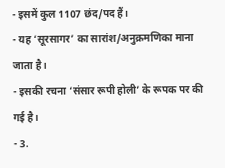- इसमें कुल 1107 छंद/पद हैं।
- यह ‘सूरसागर’ का सारांश/अनुक्रमणिका माना जाता है।
- इसकी रचना ‘संसार रूपी होली’ के रूपक पर की गई है।
- 3.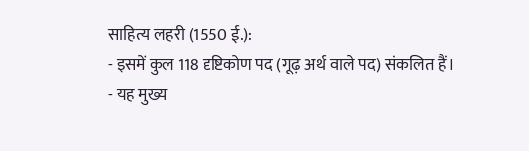साहित्य लहरी (1550 ई.):
- इसमें कुल 118 दृष्टिकोण पद (गूढ़ अर्थ वाले पद) संकलित हैं।
- यह मुख्य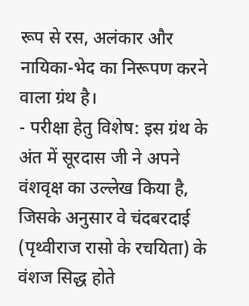रूप से रस, अलंकार और नायिका-भेद का निरूपण करने वाला ग्रंथ है।
- परीक्षा हेतु विशेष: इस ग्रंथ के अंत में सूरदास जी ने अपने वंशवृक्ष का उल्लेख किया है, जिसके अनुसार वे चंदबरदाई (पृथ्वीराज रासो के रचयिता) के वंशज सिद्ध होते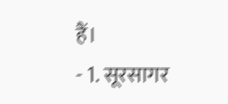हैं।
- 1. सूरसागर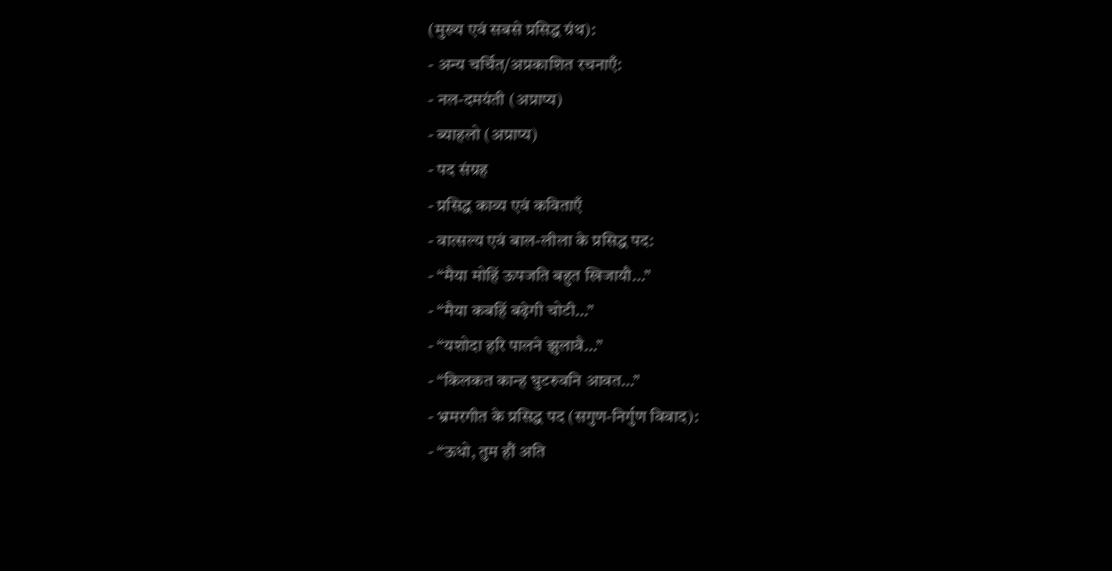(मुख्य एवं सबसे प्रसिद्ध ग्रंथ):
- अन्य चर्चित/अप्रकाशित रचनाएँ:
- नल-दमयंती (अप्राप्य)
- ब्याहलो (अप्राप्य)
- पद संग्रह
- प्रसिद्ध काव्य एवं कविताएँ
- वात्सल्य एवं बाल-लीला के प्रसिद्ध पद:
- “मैया मोहिं ऊपजति बहुत खिजायौ…”
- “मैया कबहिं बढ़ेगी चोटी…”
- “यशोदा हरि पालने झुलावै…”
- “किलकत कान्ह घुटरुवनि आवत…”
- भ्रमरगीत के प्रसिद्ध पद (सगुण-निर्गुण विवाद):
- “ऊधो, तुम हौं अति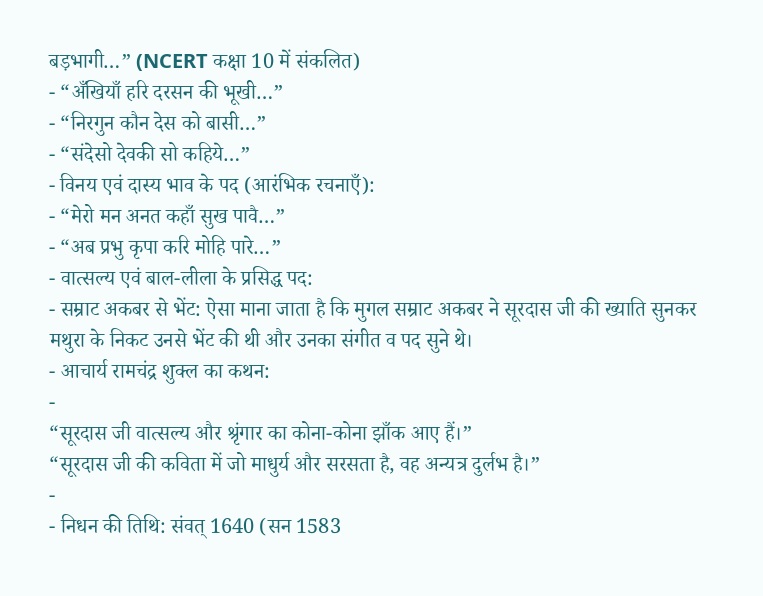बड़भागी…” (NCERT कक्षा 10 में संकलित)
- “अँखियाँ हरि दरसन की भूखी…”
- “निरगुन कौन देस को बासी…”
- “संदेसो देवकी सो कहिये…”
- विनय एवं दास्य भाव के पद (आरंभिक रचनाएँ):
- “मेरो मन अनत कहाँ सुख पावै…”
- “अब प्रभु कृपा करि मोहि पारे…”
- वात्सल्य एवं बाल-लीला के प्रसिद्ध पद:
- सम्राट अकबर से भेंट: ऐसा माना जाता है कि मुगल सम्राट अकबर ने सूरदास जी की ख्याति सुनकर मथुरा के निकट उनसे भेंट की थी और उनका संगीत व पद सुने थे।
- आचार्य रामचंद्र शुक्ल का कथन:
-
“सूरदास जी वात्सल्य और श्रृंगार का कोना-कोना झाँक आए हैं।”
“सूरदास जी की कविता में जो माधुर्य और सरसता है, वह अन्यत्र दुर्लभ है।”
-
- निधन की तिथि: संवत् 1640 (सन 1583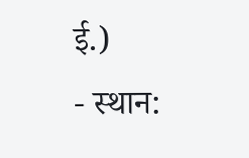ई.)
- स्थान: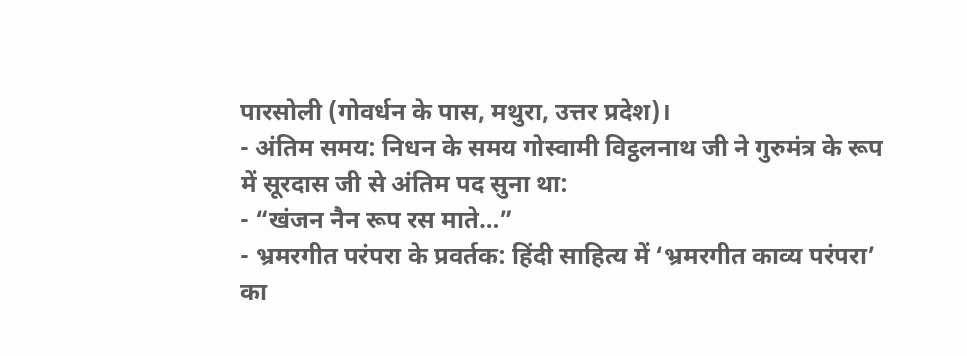पारसोली (गोवर्धन के पास, मथुरा, उत्तर प्रदेश)।
- अंतिम समय: निधन के समय गोस्वामी विट्ठलनाथ जी ने गुरुमंत्र के रूप में सूरदास जी से अंतिम पद सुना था:
- “खंजन नैन रूप रस माते…”
- भ्रमरगीत परंपरा के प्रवर्तक: हिंदी साहित्य में ‘भ्रमरगीत काव्य परंपरा’ का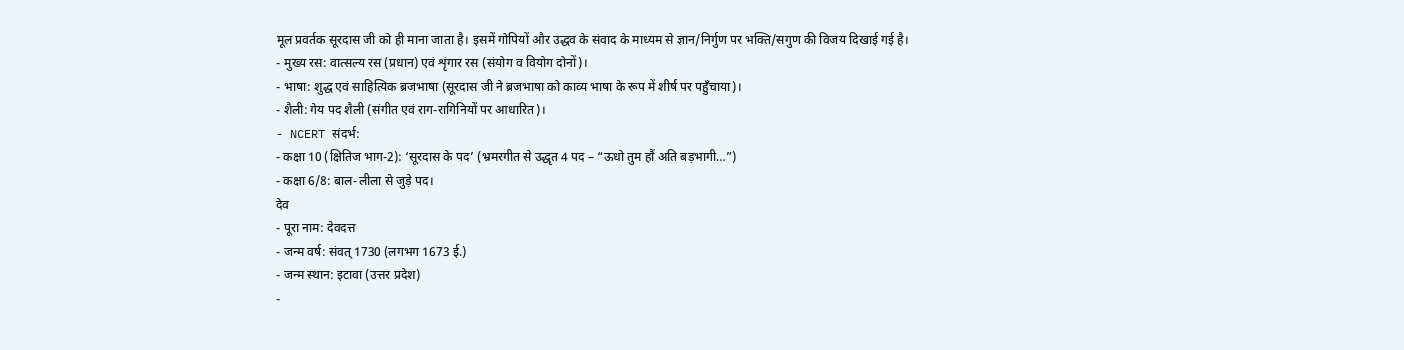मूल प्रवर्तक सूरदास जी को ही माना जाता है। इसमें गोपियों और उद्धव के संवाद के माध्यम से ज्ञान/निर्गुण पर भक्ति/सगुण की विजय दिखाई गई है।
- मुख्य रस: वात्सल्य रस (प्रधान) एवं शृंगार रस (संयोग व वियोग दोनों)।
- भाषा: शुद्ध एवं साहित्यिक ब्रजभाषा (सूरदास जी ने ब्रजभाषा को काव्य भाषा के रूप में शीर्ष पर पहुँचाया)।
- शैली: गेय पद शैली (संगीत एवं राग-रागिनियों पर आधारित)।
- NCERT संदर्भ:
- कक्षा 10 (क्षितिज भाग-2): ‘सूरदास के पद’ (भ्रमरगीत से उद्धृत 4 पद – “ऊधो तुम हौं अति बड़भागी…”)
- कक्षा 6/8: बाल-लीला से जुड़े पद।
देव
- पूरा नाम: देवदत्त
- जन्म वर्ष: संवत् 1730 (लगभग 1673 ई.)
- जन्म स्थान: इटावा (उत्तर प्रदेश)
-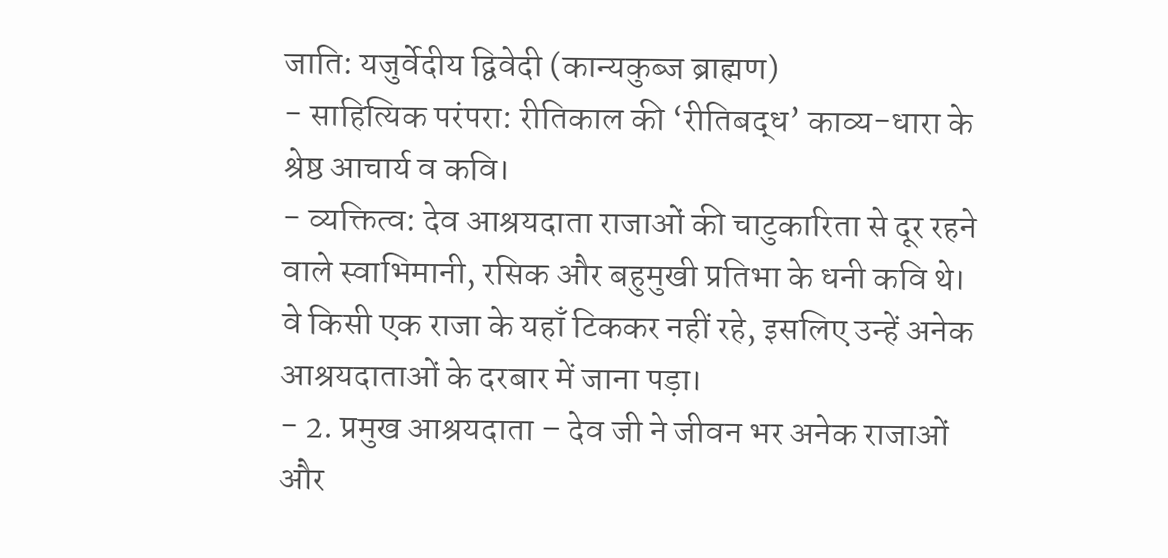जाति: यजुर्वेदीय द्विवेदी (कान्यकुब्ज ब्राह्मण)
- साहित्यिक परंपरा: रीतिकाल की ‘रीतिबद्ध’ काव्य-धारा के श्रेष्ठ आचार्य व कवि।
- व्यक्तित्व: देव आश्रयदाता राजाओं की चाटुकारिता से दूर रहने वाले स्वाभिमानी, रसिक और बहुमुखी प्रतिभा के धनी कवि थे। वे किसी एक राजा के यहाँ टिककर नहीं रहे, इसलिए उन्हें अनेक आश्रयदाताओं के दरबार में जाना पड़ा।
- 2. प्रमुख आश्रयदाता – देव जी ने जीवन भर अनेक राजाओं और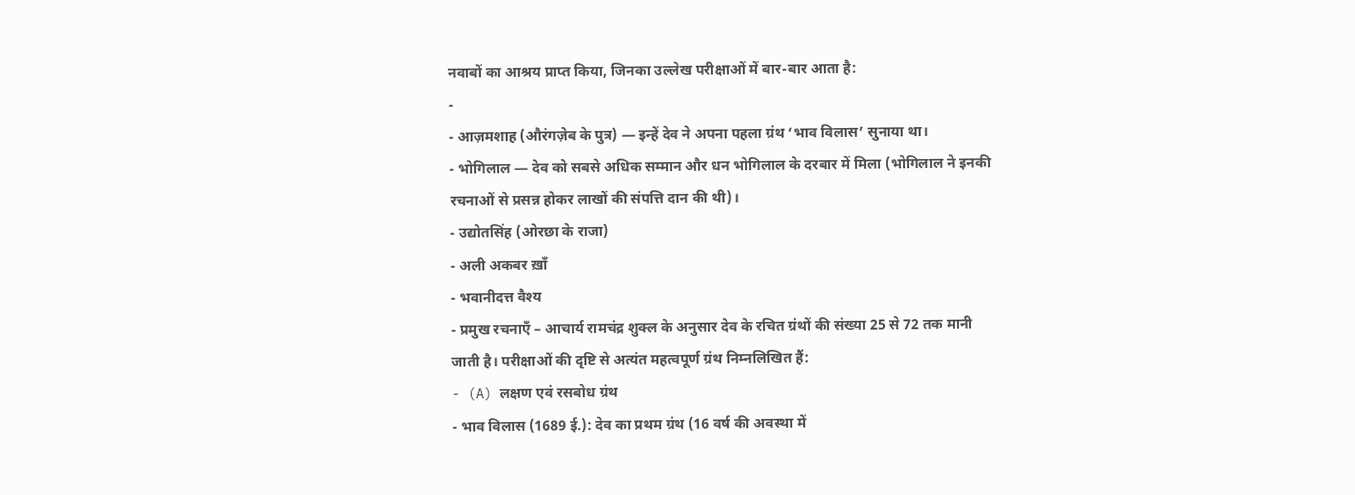नवाबों का आश्रय प्राप्त किया, जिनका उल्लेख परीक्षाओं में बार-बार आता है:
-
- आज़मशाह (औरंगज़ेब के पुत्र) — इन्हें देव ने अपना पहला ग्रंथ ‘भाव विलास’ सुनाया था।
- भोगिलाल — देव को सबसे अधिक सम्मान और धन भोगिलाल के दरबार में मिला (भोगिलाल ने इनकी रचनाओं से प्रसन्न होकर लाखों की संपत्ति दान की थी)।
- उद्योतसिंह (ओरछा के राजा)
- अली अकबर ख़ाँ
- भवानीदत्त वैश्य
- प्रमुख रचनाएँ – आचार्य रामचंद्र शुक्ल के अनुसार देव के रचित ग्रंथों की संख्या 25 से 72 तक मानी जाती है। परीक्षाओं की दृष्टि से अत्यंत महत्वपूर्ण ग्रंथ निम्नलिखित हैं:
- (A) लक्षण एवं रसबोध ग्रंथ
- भाव विलास (1689 ई.): देव का प्रथम ग्रंथ (16 वर्ष की अवस्था में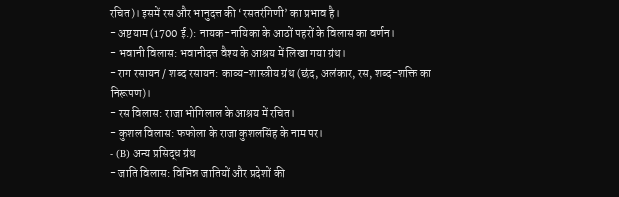रचित)। इसमें रस और भानुदत्त की ‘रसतरंगिणी’ का प्रभाव है।
- अष्टयाम (1700 ई.): नायक-नायिका के आठों पहरों के विलास का वर्णन।
- भवानी विलास: भवानीदत्त वैश्य के आश्रय में लिखा गया ग्रंथ।
- राग रसायन / शब्द रसायन: काव्य-शास्त्रीय ग्रंथ (छंद, अलंकार, रस, शब्द-शक्ति का निरूपण)।
- रस विलास: राजा भोगिलाल के आश्रय में रचित।
- कुशल विलास: फफोला के राजा कुशलसिंह के नाम पर।
- (B) अन्य प्रसिद्ध ग्रंथ
- जाति विलास: विभिन्न जातियों और प्रदेशों की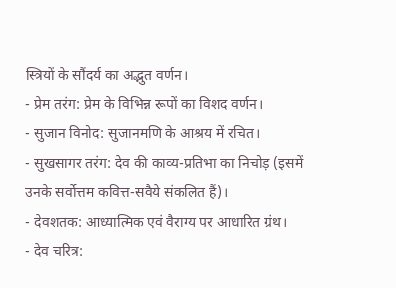स्त्रियों के सौंदर्य का अद्भुत वर्णन।
- प्रेम तरंग: प्रेम के विभिन्न रूपों का विशद वर्णन।
- सुजान विनोद: सुजानमणि के आश्रय में रचित।
- सुखसागर तरंग: देव की काव्य-प्रतिभा का निचोड़ (इसमें उनके सर्वोत्तम कवित्त-सवैये संकलित हैं)।
- देवशतक: आध्यात्मिक एवं वैराग्य पर आधारित ग्रंथ।
- देव चरित्र: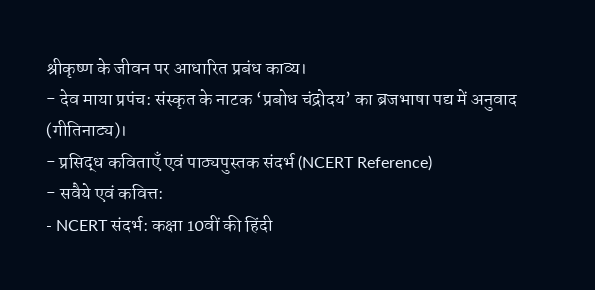श्रीकृष्ण के जीवन पर आधारित प्रबंध काव्य।
- देव माया प्रपंच: संस्कृत के नाटक ‘प्रबोध चंद्रोदय’ का ब्रजभाषा पद्य में अनुवाद (गीतिनाट्य)।
- प्रसिद्ध कविताएँ एवं पाठ्यपुस्तक संदर्भ (NCERT Reference)
- सवैये एवं कवित्त:
- NCERT संदर्भ: कक्षा 10वीं की हिंदी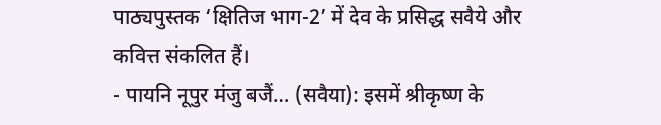पाठ्यपुस्तक ‘क्षितिज भाग-2’ में देव के प्रसिद्ध सवैये और कवित्त संकलित हैं।
- पायनि नूपुर मंजु बजैं… (सवैया): इसमें श्रीकृष्ण के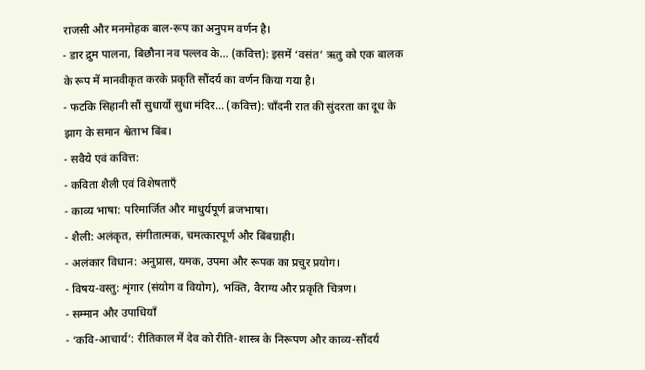राजसी और मनमोहक बाल-रूप का अनुपम वर्णन है।
- डार द्रुम पालना, बिछौना नव पल्लव के… (कवित्त): इसमें ‘वसंत’ ऋतु को एक बालक के रूप में मानवीकृत करके प्रकृति सौंदर्य का वर्णन किया गया है।
- फटकि सिहानी सौं सुधार्यो सुधा मंदिर… (कवित्त): चाँदनी रात की सुंदरता का दूध के झाग के समान श्वेताभ बिंब।
- सवैये एवं कवित्त:
- कविता शैली एवं विशेषताएँ
- काव्य भाषा: परिमार्जित और माधुर्यपूर्ण ब्रजभाषा।
- शैली: अलंकृत, संगीतात्मक, चमत्कारपूर्ण और बिंबग्राही।
- अलंकार विधान: अनुप्रास, यमक, उपमा और रूपक का प्रचुर प्रयोग।
- विषय-वस्तु: शृंगार (संयोग व वियोग), भक्ति, वैराग्य और प्रकृति चित्रण।
- सम्मान और उपाधियाँ
- ‘कवि-आचार्य’: रीतिकाल में देव को रीति-शास्त्र के निरूपण और काव्य-सौंदर्य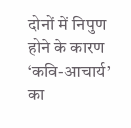दोनों में निपुण होने के कारण ‘कवि-आचार्य’ का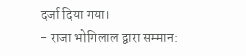दर्जा दिया गया।
- राजा भोगिलाल द्वारा सम्मान: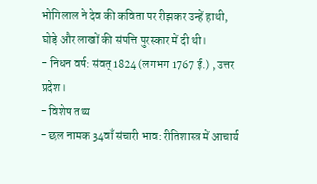भोगिलाल ने देव की कविता पर रीझकर उन्हें हाथी, घोड़े और लाखों की संपत्ति पुरस्कार में दी थी।
- निधन वर्ष: संवत् 1824 (लगभग 1767 ई.) , उत्तर प्रदेश।
- विशेष तथ्य
- छल नामक 34वाँ संचारी भाव: रीतिशास्त्र में आचार्य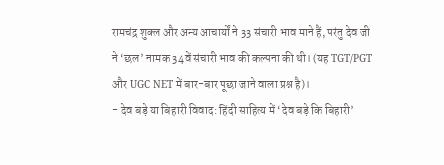रामचंद्र शुक्ल और अन्य आचार्यों ने 33 संचारी भाव माने हैं, परंतु देव जी ने ‘छल’ नामक 34वें संचारी भाव की कल्पना की थी। (यह TGT/PGT और UGC NET में बार-बार पूछा जाने वाला प्रश्न है)।
- देव बड़े या बिहारी विवाद: हिंदी साहित्य में ‘देव बड़े कि बिहारी’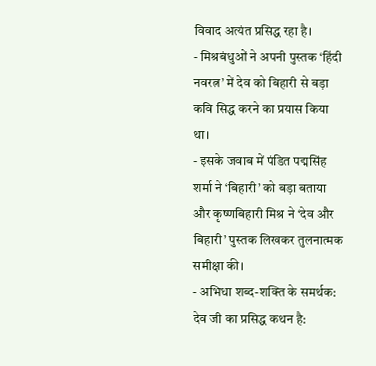विवाद अत्यंत प्रसिद्ध रहा है।
- मिश्रबंधुओं ने अपनी पुस्तक ‘हिंदी नवरत्न’ में देव को बिहारी से बड़ा कवि सिद्ध करने का प्रयास किया था।
- इसके जवाब में पंडित पद्मसिंह शर्मा ने ‘बिहारी’ को बड़ा बताया और कृष्णबिहारी मिश्र ने ‘देव और बिहारी’ पुस्तक लिखकर तुलनात्मक समीक्षा की।
- अभिधा शब्द-शक्ति के समर्थक: देव जी का प्रसिद्ध कथन है: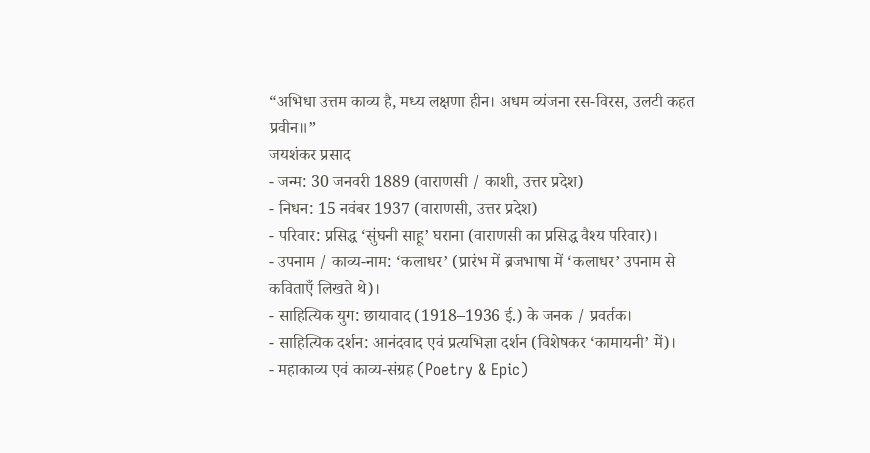“अभिधा उत्तम काव्य है, मध्य लक्षणा हीन। अधम व्यंजना रस-विरस, उलटी कहत प्रवीन॥”
जयशंकर प्रसाद
- जन्म: 30 जनवरी 1889 (वाराणसी / काशी, उत्तर प्रदेश)
- निधन: 15 नवंबर 1937 (वाराणसी, उत्तर प्रदेश)
- परिवार: प्रसिद्ध ‘सुंघनी साहू’ घराना (वाराणसी का प्रसिद्ध वैश्य परिवार)।
- उपनाम / काव्य-नाम: ‘कलाधर’ (प्रारंभ में ब्रजभाषा में ‘कलाधर’ उपनाम से कविताएँ लिखते थे)।
- साहित्यिक युग: छायावाद (1918–1936 ई.) के जनक / प्रवर्तक।
- साहित्यिक दर्शन: आनंदवाद एवं प्रत्यभिज्ञा दर्शन (विशेषकर ‘कामायनी’ में)।
- महाकाव्य एवं काव्य-संग्रह (Poetry & Epic)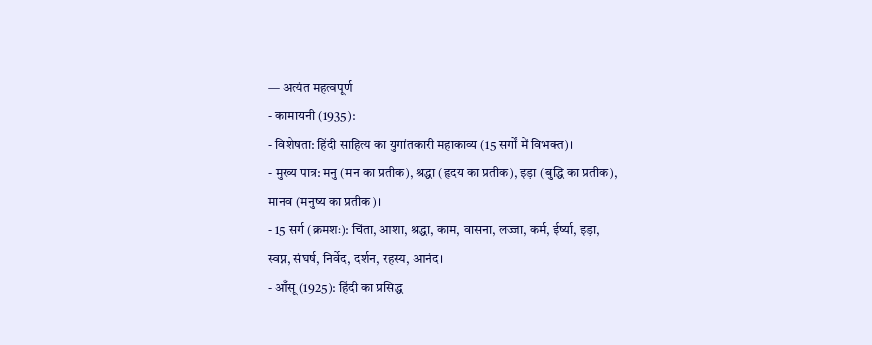— अत्यंत महत्वपूर्ण
- कामायनी (1935):
- विशेषता: हिंदी साहित्य का युगांतकारी महाकाव्य (15 सर्गों में विभक्त)।
- मुख्य पात्र: मनु (मन का प्रतीक), श्रद्धा (हृदय का प्रतीक), इड़ा (बुद्धि का प्रतीक), मानव (मनुष्य का प्रतीक)।
- 15 सर्ग (क्रमशः): चिंता, आशा, श्रद्धा, काम, वासना, लज्जा, कर्म, ईर्ष्या, इड़ा, स्वप्न, संघर्ष, निर्वेद, दर्शन, रहस्य, आनंद।
- आँसू (1925): हिंदी का प्रसिद्ध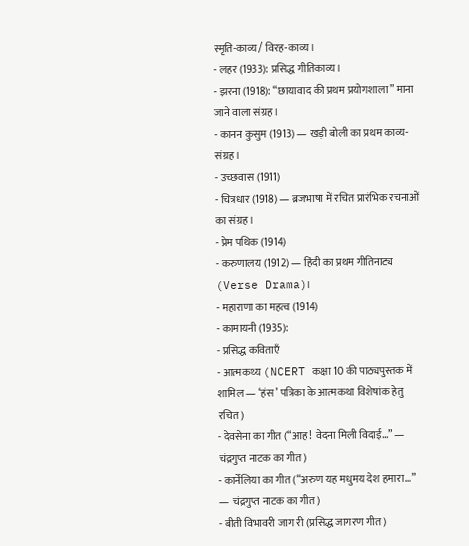स्मृति-काव्य / विरह-काव्य।
- लहर (1933): प्रसिद्ध गीतिकाव्य।
- झरना (1918): “छायावाद की प्रथम प्रयोगशाला” माना जाने वाला संग्रह।
- कानन कुसुम (1913) — खड़ी बोली का प्रथम काव्य-संग्रह।
- उच्छवास (1911)
- चित्रधार (1918) — ब्रजभाषा में रचित प्रारंभिक रचनाओं का संग्रह।
- प्रेम पथिक (1914)
- करुणालय (1912) — हिंदी का प्रथम गीतिनाट्य (Verse Drama)।
- महाराणा का महत्व (1914)
- कामायनी (1935):
- प्रसिद्ध कविताएँ
- आत्मकथ्य (NCERT कक्षा 10 की पाठ्यपुस्तक में शामिल — ‘हंस’ पत्रिका के आत्मकथा विशेषांक हेतु रचित)
- देवसेना का गीत (“आह! वेदना मिली विदाई…” — चंद्रगुप्त नाटक का गीत)
- कार्नेलिया का गीत (“अरुण यह मधुमय देश हमारा…” — चंद्रगुप्त नाटक का गीत)
- बीती विभावरी जाग री (प्रसिद्ध जागरण गीत)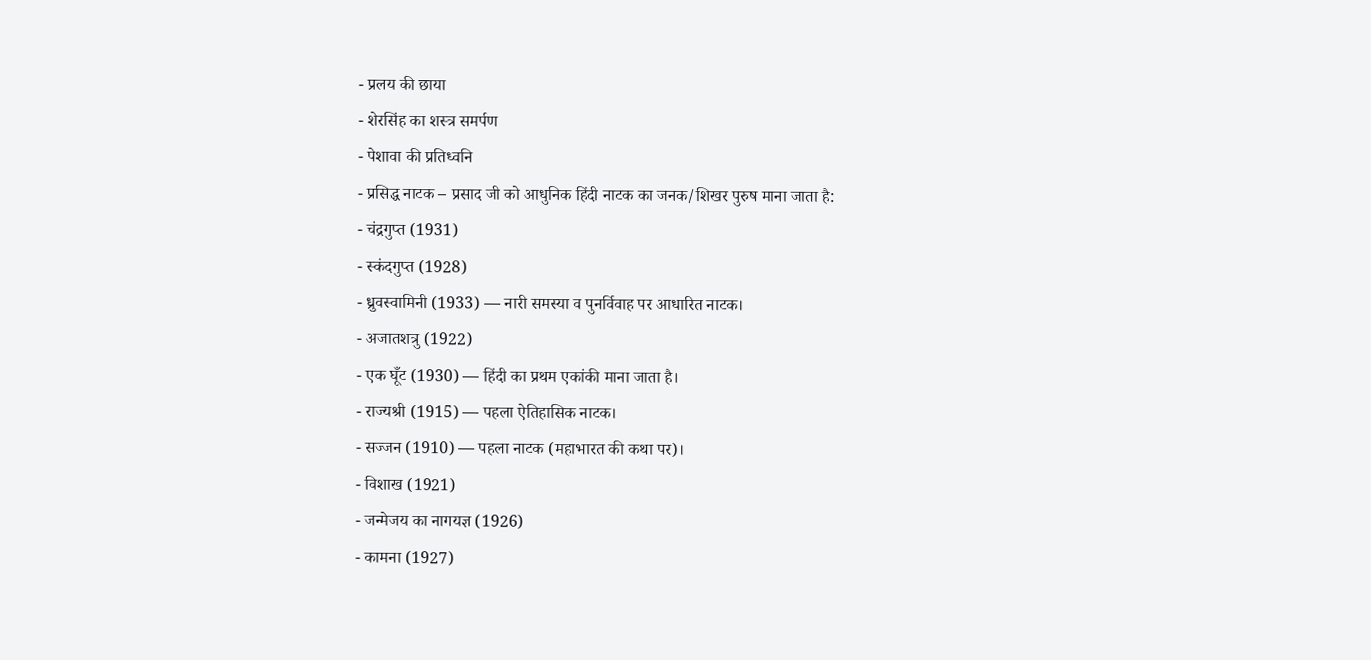- प्रलय की छाया
- शेरसिंह का शस्त्र समर्पण
- पेशावा की प्रतिध्वनि
- प्रसिद्ध नाटक – प्रसाद जी को आधुनिक हिंदी नाटक का जनक/शिखर पुरुष माना जाता है:
- चंद्रगुप्त (1931)
- स्कंदगुप्त (1928)
- ध्रुवस्वामिनी (1933) — नारी समस्या व पुनर्विवाह पर आधारित नाटक।
- अजातशत्रु (1922)
- एक घूँट (1930) — हिंदी का प्रथम एकांकी माना जाता है।
- राज्यश्री (1915) — पहला ऐतिहासिक नाटक।
- सज्जन (1910) — पहला नाटक (महाभारत की कथा पर)।
- विशाख (1921)
- जन्मेजय का नागयज्ञ (1926)
- कामना (1927)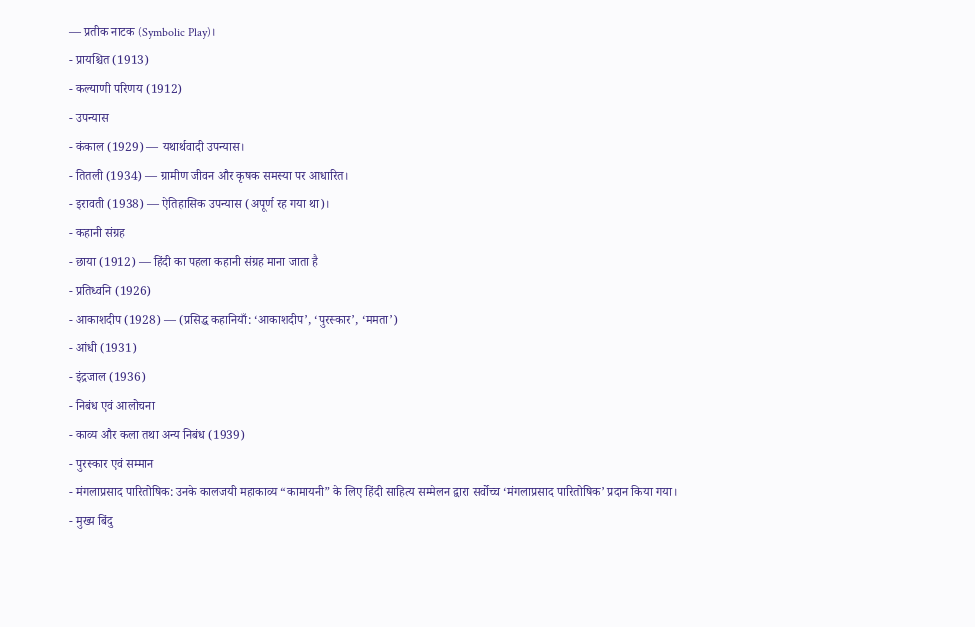— प्रतीक नाटक (Symbolic Play)।
- प्रायश्चित (1913)
- कल्याणी परिणय (1912)
- उपन्यास
- कंकाल (1929) — यथार्थवादी उपन्यास।
- तितली (1934) — ग्रामीण जीवन और कृषक समस्या पर आधारित।
- इरावती (1938) — ऐतिहासिक उपन्यास (अपूर्ण रह गया था)।
- कहानी संग्रह
- छाया (1912) — हिंदी का पहला कहानी संग्रह माना जाता है
- प्रतिध्वनि (1926)
- आकाशदीप (1928) — (प्रसिद्ध कहानियाँ: ‘आकाशदीप’, ‘पुरस्कार’, ‘ममता’)
- आंधी (1931)
- इंद्रजाल (1936)
- निबंध एवं आलोचना
- काव्य और कला तथा अन्य निबंध (1939)
- पुरस्कार एवं सम्मान
- मंगलाप्रसाद पारितोषिक: उनके कालजयी महाकाव्य “कामायनी” के लिए हिंदी साहित्य सम्मेलन द्वारा सर्वोच्च ‘मंगलाप्रसाद पारितोषिक’ प्रदान किया गया।
- मुख्य बिंदु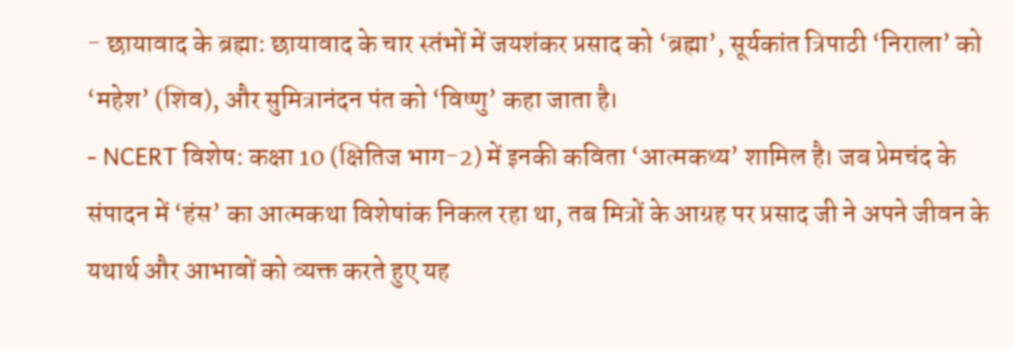- छायावाद के ब्रह्मा: छायावाद के चार स्तंभों में जयशंकर प्रसाद को ‘ब्रह्मा’, सूर्यकांत त्रिपाठी ‘निराला’ को ‘महेश’ (शिव), और सुमित्रानंदन पंत को ‘विष्णु’ कहा जाता है।
- NCERT विशेष: कक्षा 10 (क्षितिज भाग-2) में इनकी कविता ‘आत्मकथ्य’ शामिल है। जब प्रेमचंद के संपादन में ‘हंस’ का आत्मकथा विशेषांक निकल रहा था, तब मित्रों के आग्रह पर प्रसाद जी ने अपने जीवन के यथार्थ और आभावों को व्यक्त करते हुए यह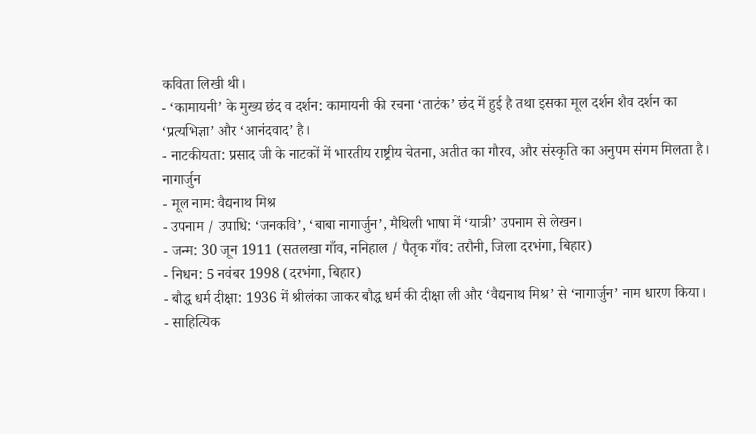कविता लिखी थी।
- ‘कामायनी’ के मुख्य छंद व दर्शन: कामायनी की रचना ‘ताटंक’ छंद में हुई है तथा इसका मूल दर्शन शैव दर्शन का ‘प्रत्यभिज्ञा’ और ‘आनंदवाद’ है।
- नाटकीयता: प्रसाद जी के नाटकों में भारतीय राष्ट्रीय चेतना, अतीत का गौरव, और संस्कृति का अनुपम संगम मिलता है।
नागार्जुन
- मूल नाम: वैद्यनाथ मिश्र
- उपनाम / उपाधि: ‘जनकवि’, ‘बाबा नागार्जुन’, मैथिली भाषा में ‘यात्री’ उपनाम से लेखन।
- जन्म: 30 जून 1911 (सतलखा गाँव, ननिहाल / पैतृक गाँव: तरौनी, जिला दरभंगा, बिहार)
- निधन: 5 नवंबर 1998 (दरभंगा, बिहार)
- बौद्ध धर्म दीक्षा: 1936 में श्रीलंका जाकर बौद्ध धर्म की दीक्षा ली और ‘वैद्यनाथ मिश्र’ से ‘नागार्जुन’ नाम धारण किया।
- साहित्यिक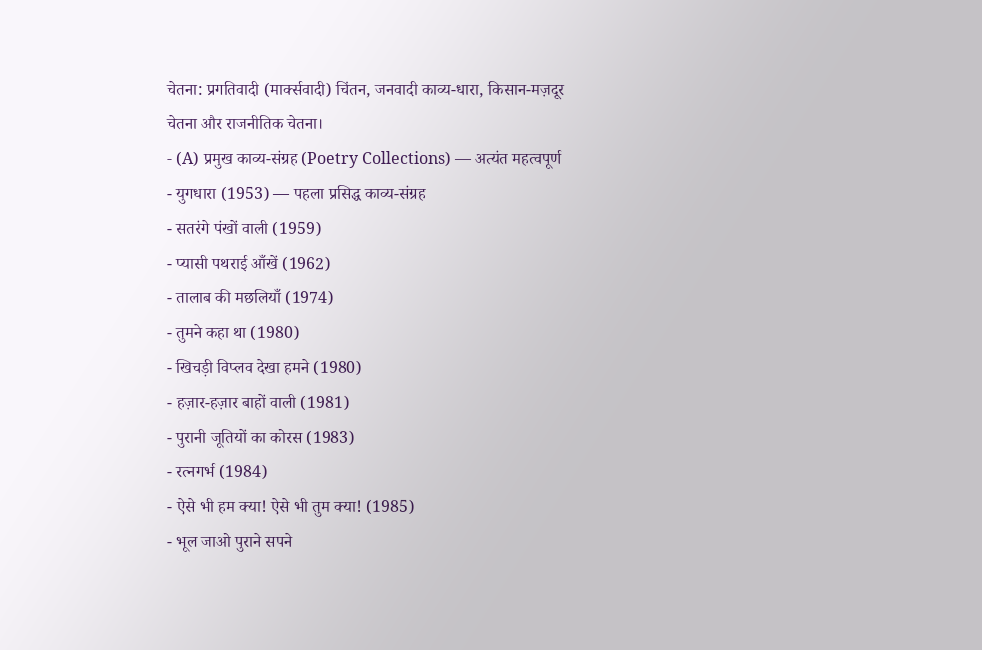चेतना: प्रगतिवादी (मार्क्सवादी) चिंतन, जनवादी काव्य-धारा, किसान-मज़दूर चेतना और राजनीतिक चेतना।
- (A) प्रमुख काव्य-संग्रह (Poetry Collections) — अत्यंत महत्वपूर्ण
- युगधारा (1953) — पहला प्रसिद्ध काव्य-संग्रह
- सतरंगे पंखों वाली (1959)
- प्यासी पथराई आँखें (1962)
- तालाब की मछलियाँ (1974)
- तुमने कहा था (1980)
- खिचड़ी विप्लव देखा हमने (1980)
- हज़ार-हज़ार बाहों वाली (1981)
- पुरानी जूतियों का कोरस (1983)
- रत्नगर्भ (1984)
- ऐसे भी हम क्या! ऐसे भी तुम क्या! (1985)
- भूल जाओ पुराने सपने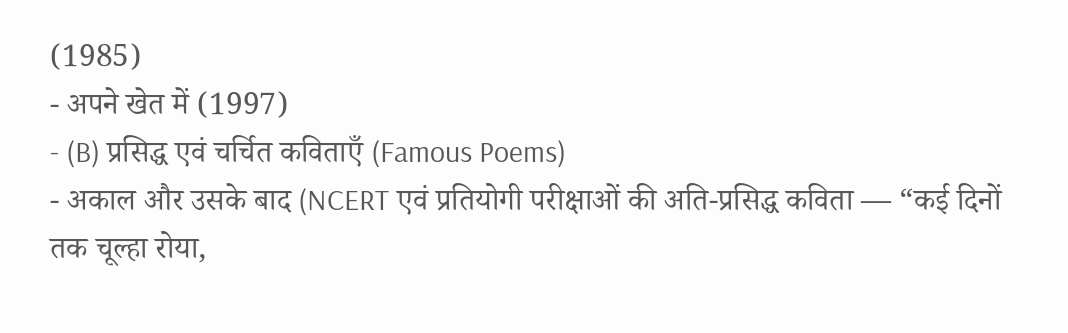(1985)
- अपने खेत में (1997)
- (B) प्रसिद्ध एवं चर्चित कविताएँ (Famous Poems)
- अकाल और उसके बाद (NCERT एवं प्रतियोगी परीक्षाओं की अति-प्रसिद्ध कविता — “कई दिनों तक चूल्हा रोया,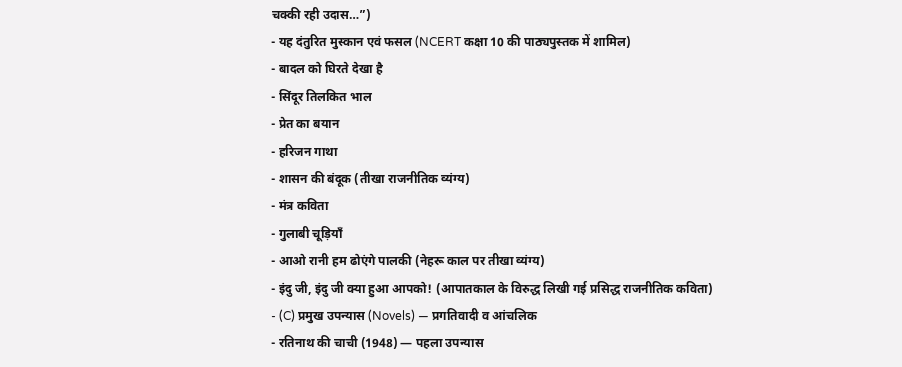चक्की रही उदास…”)
- यह दंतुरित मुस्कान एवं फसल (NCERT कक्षा 10 की पाठ्यपुस्तक में शामिल)
- बादल को घिरते देखा है
- सिंदूर तिलकित भाल
- प्रेत का बयान
- हरिजन गाथा
- शासन की बंदूक (तीखा राजनीतिक व्यंग्य)
- मंत्र कविता
- गुलाबी चूड़ियाँ
- आओ रानी हम ढोएंगे पालकी (नेहरू काल पर तीखा व्यंग्य)
- इंदु जी, इंदु जी क्या हुआ आपको! (आपातकाल के विरुद्ध लिखी गई प्रसिद्ध राजनीतिक कविता)
- (C) प्रमुख उपन्यास (Novels) — प्रगतिवादी व आंचलिक
- रतिनाथ की चाची (1948) — पहला उपन्यास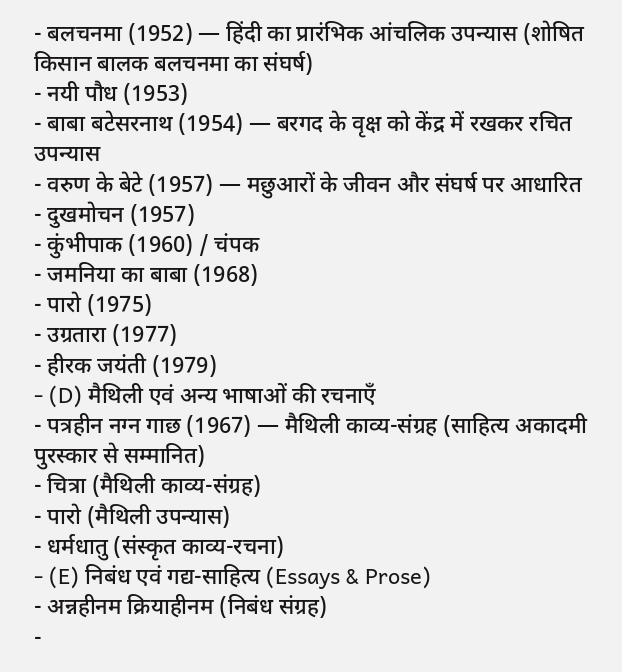- बलचनमा (1952) — हिंदी का प्रारंभिक आंचलिक उपन्यास (शोषित किसान बालक बलचनमा का संघर्ष)
- नयी पौध (1953)
- बाबा बटेसरनाथ (1954) — बरगद के वृक्ष को केंद्र में रखकर रचित उपन्यास
- वरुण के बेटे (1957) — मछुआरों के जीवन और संघर्ष पर आधारित
- दुखमोचन (1957)
- कुंभीपाक (1960) / चंपक
- जमनिया का बाबा (1968)
- पारो (1975)
- उग्रतारा (1977)
- हीरक जयंती (1979)
- (D) मैथिली एवं अन्य भाषाओं की रचनाएँ
- पत्रहीन नग्न गाछ (1967) — मैथिली काव्य-संग्रह (साहित्य अकादमी पुरस्कार से सम्मानित)
- चित्रा (मैथिली काव्य-संग्रह)
- पारो (मैथिली उपन्यास)
- धर्मधातु (संस्कृत काव्य-रचना)
- (E) निबंध एवं गद्य-साहित्य (Essays & Prose)
- अन्नहीनम क्रियाहीनम (निबंध संग्रह)
-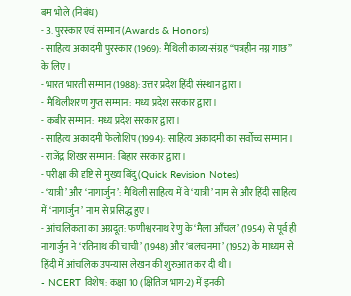बम भोले (निबंध)
- 3. पुरस्कार एवं सम्मान (Awards & Honors)
- साहित्य अकादमी पुरस्कार (1969): मैथिली काव्य-संग्रह “पत्रहीन नग्न गाछ” के लिए।
- भारत भारती सम्मान (1988): उत्तर प्रदेश हिंदी संस्थान द्वारा।
- मैथिलीशरण गुप्त सम्मान: मध्य प्रदेश सरकार द्वारा।
- कबीर सम्मान: मध्य प्रदेश सरकार द्वारा।
- साहित्य अकादमी फेलोशिप (1994): साहित्य अकादमी का सर्वोच्च सम्मान।
- राजेंद्र शिखर सम्मान: बिहार सरकार द्वारा।
- परीक्षा की दृष्टि से मुख्य बिंदु (Quick Revision Notes)
- ‘यात्री’ और ‘नागार्जुन’: मैथिली साहित्य में वे ‘यात्री’ नाम से और हिंदी साहित्य में ‘नागार्जुन’ नाम से प्रसिद्ध हुए।
- आंचलिकता का अग्रदूत: फणीश्वरनाथ रेणु के ‘मैला आँचल’ (1954) से पूर्व ही नागार्जुन ने ‘रतिनाथ की चाची’ (1948) और ‘बलचनमा’ (1952) के माध्यम से हिंदी में आंचलिक उपन्यास लेखन की शुरुआत कर दी थी।
- NCERT विशेष: कक्षा 10 (क्षितिज भाग-2) में इनकी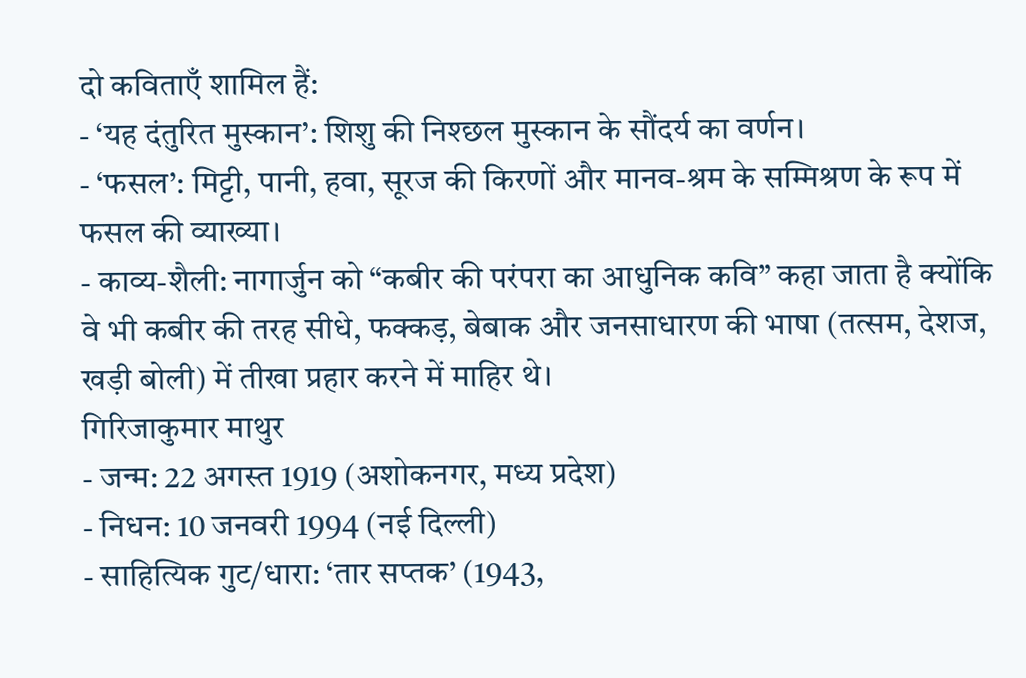दो कविताएँ शामिल हैं:
- ‘यह दंतुरित मुस्कान’: शिशु की निश्छल मुस्कान के सौंदर्य का वर्णन।
- ‘फसल’: मिट्टी, पानी, हवा, सूरज की किरणों और मानव-श्रम के सम्मिश्रण के रूप में फसल की व्याख्या।
- काव्य-शैली: नागार्जुन को “कबीर की परंपरा का आधुनिक कवि” कहा जाता है क्योंकि वे भी कबीर की तरह सीधे, फक्कड़, बेबाक और जनसाधारण की भाषा (तत्सम, देशज, खड़ी बोली) में तीखा प्रहार करने में माहिर थे।
गिरिजाकुमार माथुर
- जन्म: 22 अगस्त 1919 (अशोकनगर, मध्य प्रदेश)
- निधन: 10 जनवरी 1994 (नई दिल्ली)
- साहित्यिक गुट/धारा: ‘तार सप्तक’ (1943,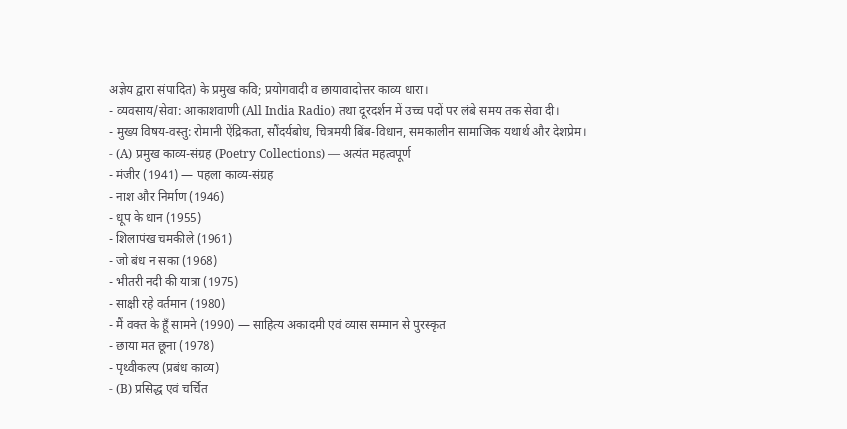अज्ञेय द्वारा संपादित) के प्रमुख कवि; प्रयोगवादी व छायावादोत्तर काव्य धारा।
- व्यवसाय/सेवा: आकाशवाणी (All India Radio) तथा दूरदर्शन में उच्च पदों पर लंबे समय तक सेवा दी।
- मुख्य विषय-वस्तु: रोमानी ऐंद्रिकता, सौंदर्यबोध, चित्रमयी बिंब-विधान, समकालीन सामाजिक यथार्थ और देशप्रेम।
- (A) प्रमुख काव्य-संग्रह (Poetry Collections) — अत्यंत महत्वपूर्ण
- मंजीर (1941) — पहला काव्य-संग्रह
- नाश और निर्माण (1946)
- धूप के धान (1955)
- शिलापंख चमकीले (1961)
- जो बंध न सका (1968)
- भीतरी नदी की यात्रा (1975)
- साक्षी रहे वर्तमान (1980)
- मैं वक्त के हूँ सामने (1990) — साहित्य अकादमी एवं व्यास सम्मान से पुरस्कृत
- छाया मत छूना (1978)
- पृथ्वीकल्प (प्रबंध काव्य)
- (B) प्रसिद्ध एवं चर्चित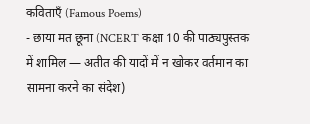कविताएँ (Famous Poems)
- छाया मत छूना (NCERT कक्षा 10 की पाठ्यपुस्तक में शामिल — अतीत की यादों में न खोकर वर्तमान का सामना करने का संदेश)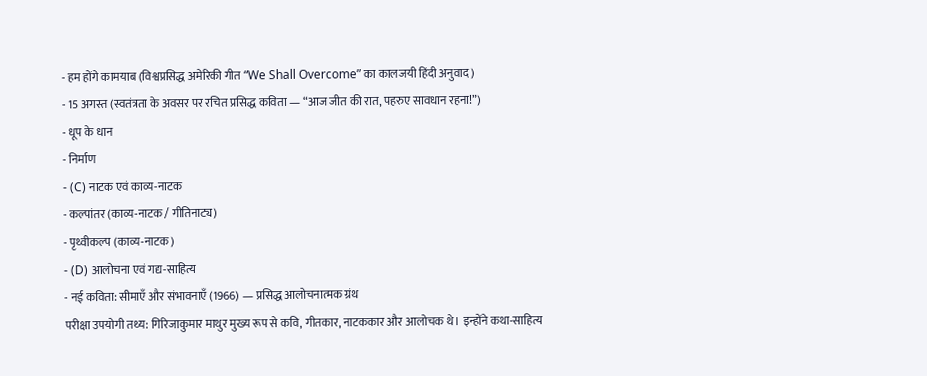- हम होंगे कामयाब (विश्वप्रसिद्ध अमेरिकी गीत “We Shall Overcome” का कालजयी हिंदी अनुवाद)
- 15 अगस्त (स्वतंत्रता के अवसर पर रचित प्रसिद्ध कविता — “आज जीत की रात, पहरुए सावधान रहना!”)
- धूप के धान
- निर्माण
- (C) नाटक एवं काव्य-नाटक
- कल्पांतर (काव्य-नाटक / गीतिनाट्य)
- पृथ्वीकल्प (काव्य-नाटक)
- (D) आलोचना एवं गद्य-साहित्य
- नई कविता: सीमाएँ और संभावनाएँ (1966) — प्रसिद्ध आलोचनात्मक ग्रंथ
परीक्षा उपयोगी तथ्य: गिरिजाकुमार माथुर मुख्य रूप से कवि, गीतकार, नाटककार और आलोचक थे। इन्होंने कथा-साहित्य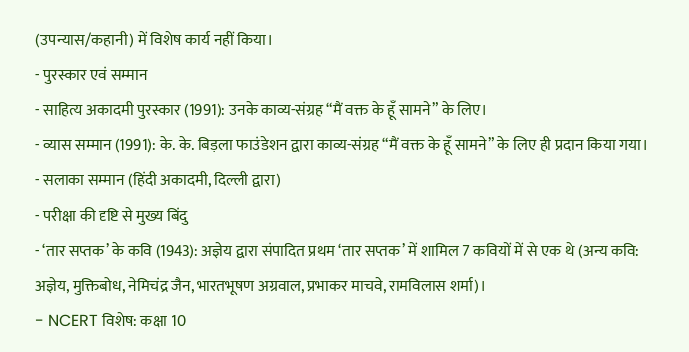(उपन्यास/कहानी) में विशेष कार्य नहीं किया।
- पुरस्कार एवं सम्मान
- साहित्य अकादमी पुरस्कार (1991): उनके काव्य-संग्रह “मैं वक्त के हूँ सामने” के लिए।
- व्यास सम्मान (1991): के. के. बिड़ला फाउंडेशन द्वारा काव्य-संग्रह “मैं वक्त के हूँ सामने” के लिए ही प्रदान किया गया।
- सलाका सम्मान (हिंदी अकादमी, दिल्ली द्वारा)
- परीक्षा की दृष्टि से मुख्य बिंदु
- ‘तार सप्तक’ के कवि (1943): अज्ञेय द्वारा संपादित प्रथम ‘तार सप्तक’ में शामिल 7 कवियों में से एक थे (अन्य कवि: अज्ञेय, मुक्तिबोध, नेमिचंद्र जैन, भारतभूषण अग्रवाल, प्रभाकर माचवे, रामविलास शर्मा)।
- NCERT विशेष: कक्षा 10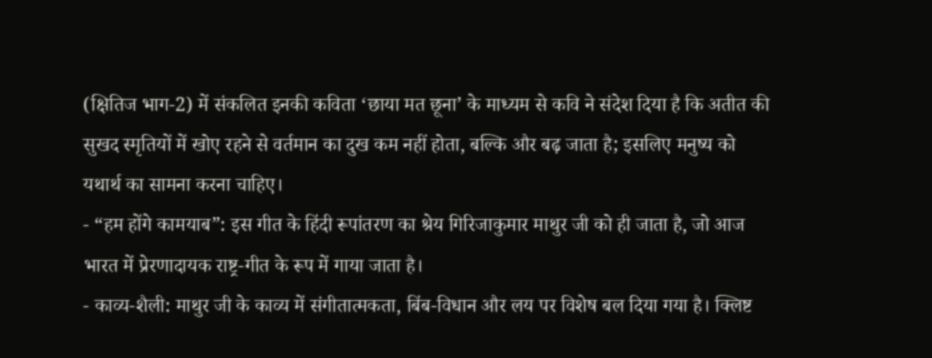(क्षितिज भाग-2) में संकलित इनकी कविता ‘छाया मत छूना’ के माध्यम से कवि ने संदेश दिया है कि अतीत की सुखद स्मृतियों में खोए रहने से वर्तमान का दुख कम नहीं होता, बल्कि और बढ़ जाता है; इसलिए मनुष्य को यथार्थ का सामना करना चाहिए।
- “हम होंगे कामयाब”: इस गीत के हिंदी रूपांतरण का श्रेय गिरिजाकुमार माथुर जी को ही जाता है, जो आज भारत में प्रेरणादायक राष्ट्र-गीत के रूप में गाया जाता है।
- काव्य-शैली: माथुर जी के काव्य में संगीतात्मकता, बिंब-विधान और लय पर विशेष बल दिया गया है। क्लिष्ट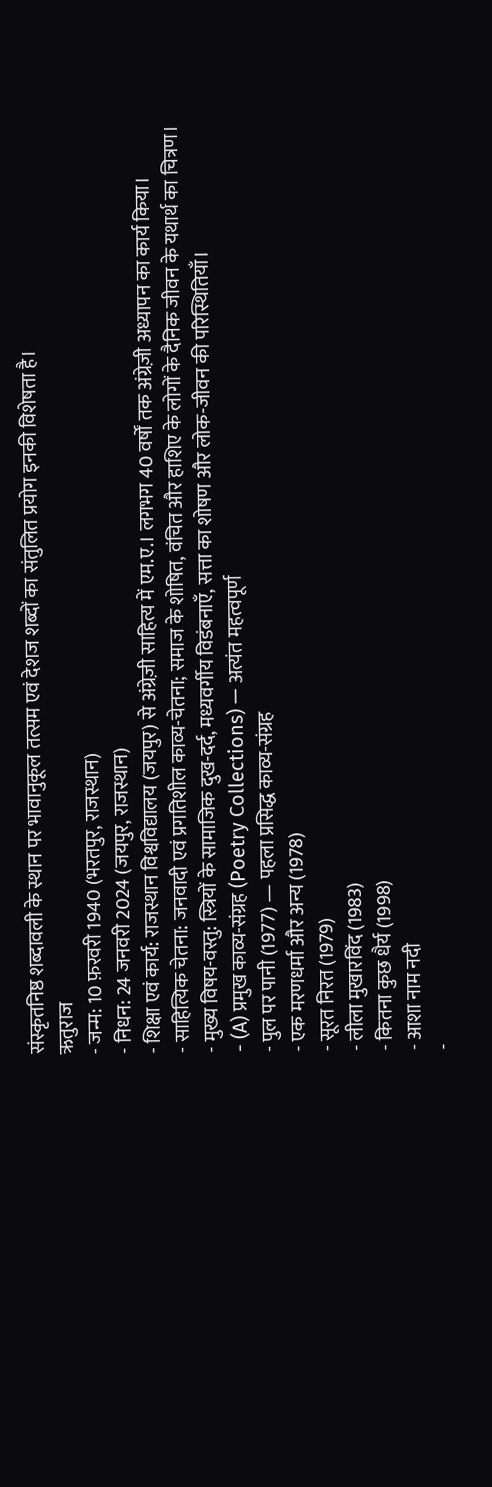संस्कृतनिष्ठ शब्दावली के स्थान पर भावानुकूल तत्सम एवं देशज शब्दों का संतुलित प्रयोग इनकी विशेषता है।
ऋतुराज
- जन्म: 10 फ़रवरी 1940 (भरतपुर, राजस्थान)
- निधन: 24 जनवरी 2024 (जयपुर, राजस्थान)
- शिक्षा एवं कार्य: राजस्थान विश्वविद्यालय (जयपुर) से अंग्रेज़ी साहित्य में एम.ए.। लगभग 40 वर्षों तक अंग्रेज़ी अध्यापन का कार्य किया।
- साहित्यिक चेतना: जनवादी एवं प्रगतिशील काव्य-चेतना; समाज के शोषित, वंचित और हाशिए के लोगों के दैनिक जीवन के यथार्थ का चित्रण।
- मुख्य विषय-वस्तु: स्त्रियों के सामाजिक दुख-दर्द, मध्यवर्गीय विडंबनाएँ, सत्ता का शोषण और लोक-जीवन की परिस्थितियाँ।
- (A) प्रमुख काव्य-संग्रह (Poetry Collections) — अत्यंत महत्वपूर्ण
- पुल पर पानी (1977) — पहला प्रसिद्ध काव्य-संग्रह
- एक मरणधर्मा और अन्य (1978)
- सूरत निरत (1979)
- लीला मुखारविंद (1983)
- कितना कुछ धैर्य (1998)
- आशा नाम नदी
-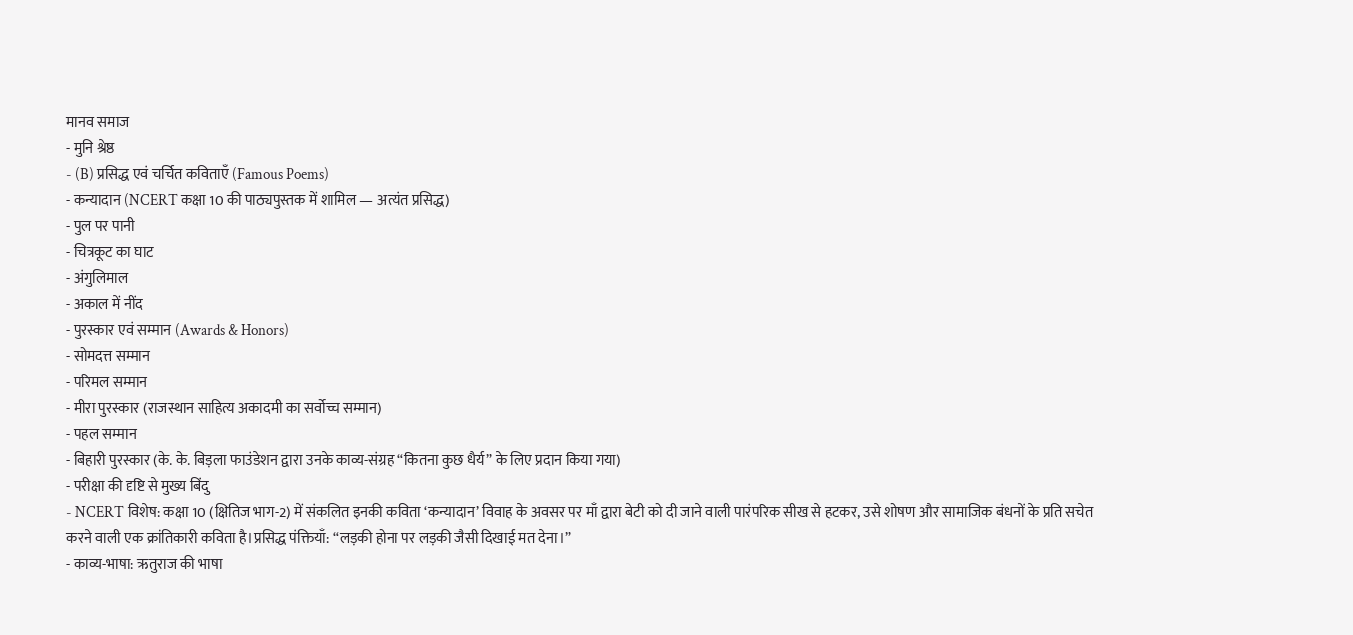मानव समाज
- मुनि श्रेष्ठ
- (B) प्रसिद्ध एवं चर्चित कविताएँ (Famous Poems)
- कन्यादान (NCERT कक्षा 10 की पाठ्यपुस्तक में शामिल — अत्यंत प्रसिद्ध)
- पुल पर पानी
- चित्रकूट का घाट
- अंगुलिमाल
- अकाल में नींद
- पुरस्कार एवं सम्मान (Awards & Honors)
- सोमदत्त सम्मान
- परिमल सम्मान
- मीरा पुरस्कार (राजस्थान साहित्य अकादमी का सर्वोच्च सम्मान)
- पहल सम्मान
- बिहारी पुरस्कार (के. के. बिड़ला फाउंडेशन द्वारा उनके काव्य-संग्रह “कितना कुछ धैर्य” के लिए प्रदान किया गया)
- परीक्षा की दृष्टि से मुख्य बिंदु
- NCERT विशेष: कक्षा 10 (क्षितिज भाग-2) में संकलित इनकी कविता ‘कन्यादान’ विवाह के अवसर पर माँ द्वारा बेटी को दी जाने वाली पारंपरिक सीख से हटकर, उसे शोषण और सामाजिक बंधनों के प्रति सचेत करने वाली एक क्रांतिकारी कविता है।प्रसिद्ध पंक्तियाँ: “लड़की होना पर लड़की जैसी दिखाई मत देना।”
- काव्य-भाषा: ऋतुराज की भाषा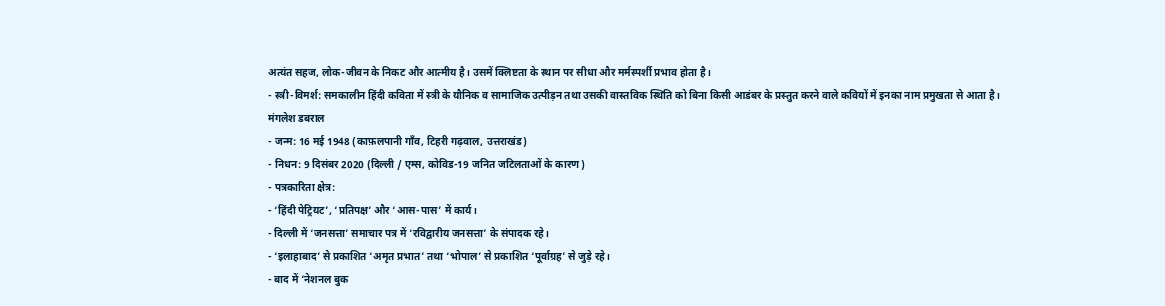अत्यंत सहज, लोक-जीवन के निकट और आत्मीय है। उसमें क्लिष्टता के स्थान पर सीधा और मर्मस्पर्शी प्रभाव होता है।
- स्त्री-विमर्श: समकालीन हिंदी कविता में स्त्री के यौनिक व सामाजिक उत्पीड़न तथा उसकी वास्तविक स्थिति को बिना किसी आडंबर के प्रस्तुत करने वाले कवियों में इनका नाम प्रमुखता से आता है।
मंगलेश डबराल
- जन्म: 16 मई 1948 (काफ़लपानी गाँव, टिहरी गढ़वाल, उत्तराखंड)
- निधन: 9 दिसंबर 2020 (दिल्ली / एम्स, कोविड-19 जनित जटिलताओं के कारण)
- पत्रकारिता क्षेत्र:
- ‘हिंदी पेट्रियट’, ‘प्रतिपक्ष’ और ‘आस-पास’ में कार्य।
- दिल्ली में ‘जनसत्ता’ समाचार पत्र में ‘रविद्वारीय जनसत्ता’ के संपादक रहे।
- ‘इलाहाबाद’ से प्रकाशित ‘अमृत प्रभात’ तथा ‘भोपाल’ से प्रकाशित ‘पूर्वाग्रह’ से जुड़े रहे।
- बाद में ‘नेशनल बुक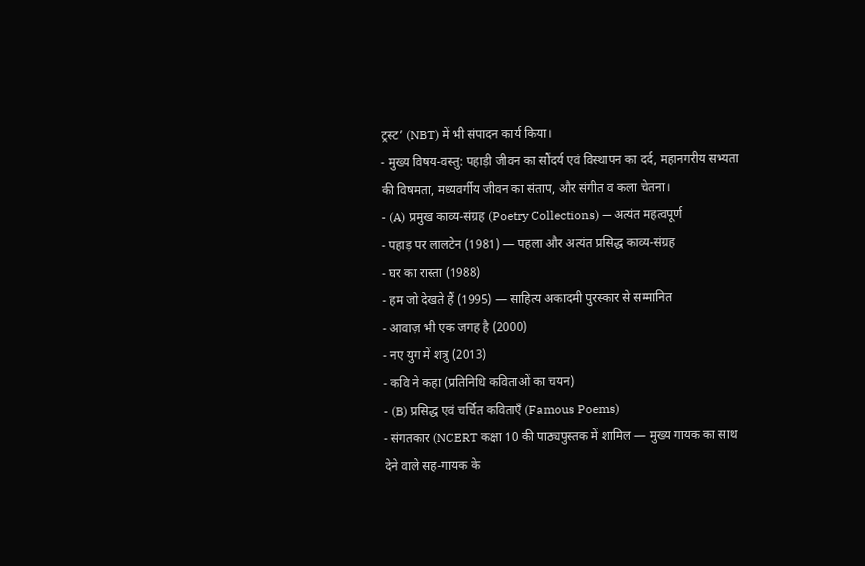ट्रस्ट’ (NBT) में भी संपादन कार्य किया।
- मुख्य विषय-वस्तु: पहाड़ी जीवन का सौंदर्य एवं विस्थापन का दर्द, महानगरीय सभ्यता की विषमता, मध्यवर्गीय जीवन का संताप, और संगीत व कला चेतना।
- (A) प्रमुख काव्य-संग्रह (Poetry Collections) — अत्यंत महत्वपूर्ण
- पहाड़ पर लालटेन (1981) — पहला और अत्यंत प्रसिद्ध काव्य-संग्रह
- घर का रास्ता (1988)
- हम जो देखते हैं (1995) — साहित्य अकादमी पुरस्कार से सम्मानित
- आवाज़ भी एक जगह है (2000)
- नए युग में शत्रु (2013)
- कवि ने कहा (प्रतिनिधि कविताओं का चयन)
- (B) प्रसिद्ध एवं चर्चित कविताएँ (Famous Poems)
- संगतकार (NCERT कक्षा 10 की पाठ्यपुस्तक में शामिल — मुख्य गायक का साथ देने वाले सह-गायक के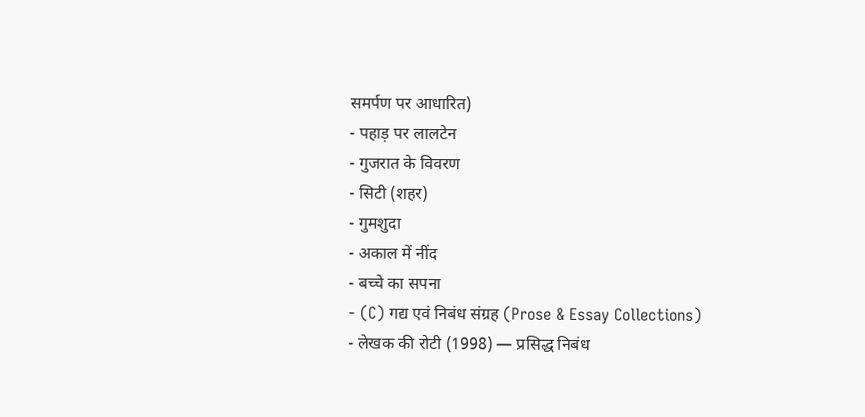समर्पण पर आधारित)
- पहाड़ पर लालटेन
- गुजरात के विवरण
- सिटी (शहर)
- गुमशुदा
- अकाल में नींद
- बच्चे का सपना
- (C) गद्य एवं निबंध संग्रह (Prose & Essay Collections)
- लेखक की रोटी (1998) — प्रसिद्ध निबंध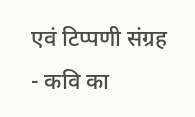एवं टिप्पणी संग्रह
- कवि का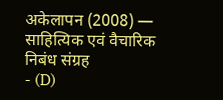अकेलापन (2008) — साहित्यिक एवं वैचारिक निबंध संग्रह
- (D)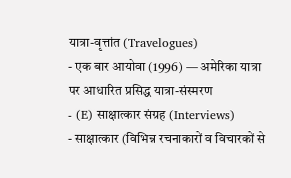यात्रा-वृत्तांत (Travelogues)
- एक बार आयोवा (1996) — अमेरिका यात्रा पर आधारित प्रसिद्ध यात्रा-संस्मरण
- (E) साक्षात्कार संग्रह (Interviews)
- साक्षात्कार (विभिन्न रचनाकारों व विचारकों से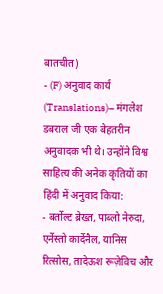बातचीत)
- (F) अनुवाद कार्य (Translations)– मंगलेश डबराल जी एक बेहतरीन अनुवादक भी थे। उन्होंने विश्व साहित्य की अनेक कृतियों का हिंदी में अनुवाद किया:
- बर्तोल्ट ब्रेख्त, पाब्लो नेरुदा, एर्नेस्तो कार्देनैल, यानिस रित्सोस, तादेऊश रूज़ेविच और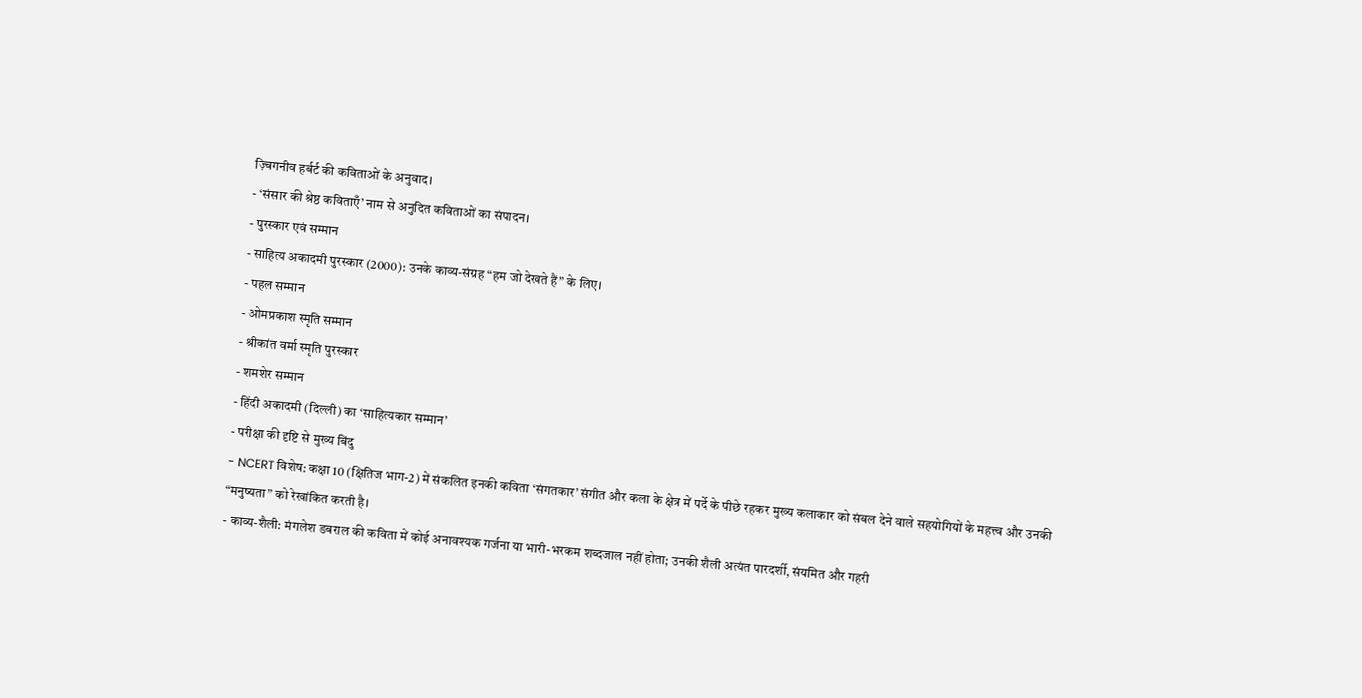ज़्बिगनीव हर्बर्ट की कविताओं के अनुवाद।
- ‘संसार की श्रेष्ठ कविताएँ’ नाम से अनुदित कविताओं का संपादन।
- पुरस्कार एवं सम्मान
- साहित्य अकादमी पुरस्कार (2000): उनके काव्य-संग्रह “हम जो देखते हैं” के लिए।
- पहल सम्मान
- ओमप्रकाश स्मृति सम्मान
- श्रीकांत वर्मा स्मृति पुरस्कार
- शमशेर सम्मान
- हिंदी अकादमी (दिल्ली) का ‘साहित्यकार सम्मान’
- परीक्षा की दृष्टि से मुख्य बिंदु
- NCERT विशेष: कक्षा 10 (क्षितिज भाग-2) में संकलित इनकी कविता ‘संगतकार’ संगीत और कला के क्षेत्र में पर्दे के पीछे रहकर मुख्य कलाकार को संबल देने वाले सहयोगियों के महत्त्व और उनकी “मनुष्यता” को रेखांकित करती है।
- काव्य-शैली: मंगलेश डबराल की कविता में कोई अनावश्यक गर्जना या भारी-भरकम शब्दजाल नहीं होता; उनकी शैली अत्यंत पारदर्शी, संयमित और गहरी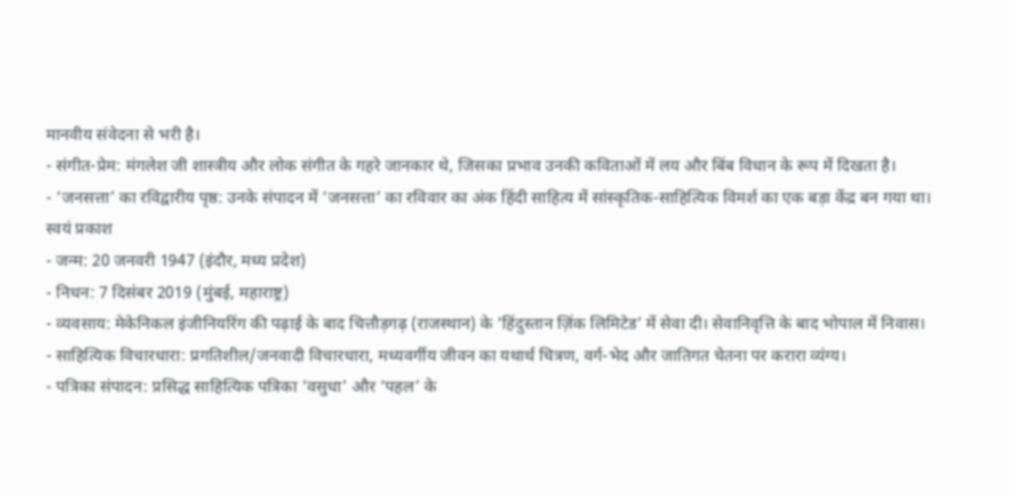मानवीय संवेदना से भरी है।
- संगीत-प्रेम: मंगलेश जी शास्त्रीय और लोक संगीत के गहरे जानकार थे, जिसका प्रभाव उनकी कविताओं में लय और बिंब विधान के रूप में दिखता है।
- ‘जनसत्ता’ का रविद्वारीय पृष्ठ: उनके संपादन में ‘जनसत्ता’ का रविवार का अंक हिंदी साहित्य में सांस्कृतिक-साहित्यिक विमर्श का एक बड़ा केंद्र बन गया था।
स्वयं प्रकाश
- जन्म: 20 जनवरी 1947 (इंदौर, मध्य प्रदेश)
- निधन: 7 दिसंबर 2019 (मुंबई, महाराष्ट्र)
- व्यवसाय: मेकेनिकल इंजीनियरिंग की पढ़ाई के बाद चित्तौड़गढ़ (राजस्थान) के ‘हिंदुस्तान ज़िंक लिमिटेड’ में सेवा दी। सेवानिवृत्ति के बाद भोपाल में निवास।
- साहित्यिक विचारधारा: प्रगतिशील/जनवादी विचारधारा, मध्यवर्गीय जीवन का यथार्थ चित्रण, वर्ग-भेद और जातिगत चेतना पर करारा व्यंग्य।
- पत्रिका संपादन: प्रसिद्ध साहित्यिक पत्रिका ‘वसुधा’ और ‘पहल’ के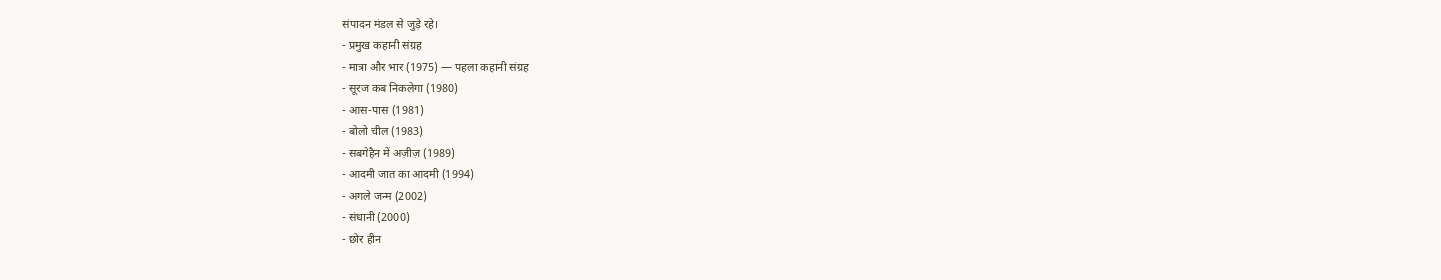संपादन मंडल से जुड़े रहे।
- प्रमुख कहानी संग्रह
- मात्रा और भार (1975) — पहला कहानी संग्रह
- सूरज कब निकलेगा (1980)
- आस-पास (1981)
- बोलो चील (1983)
- सबगेहैन में अज़ीज़ (1989)
- आदमी जात का आदमी (1994)
- अगले जन्म (2002)
- संधानी (2000)
- छोर हीन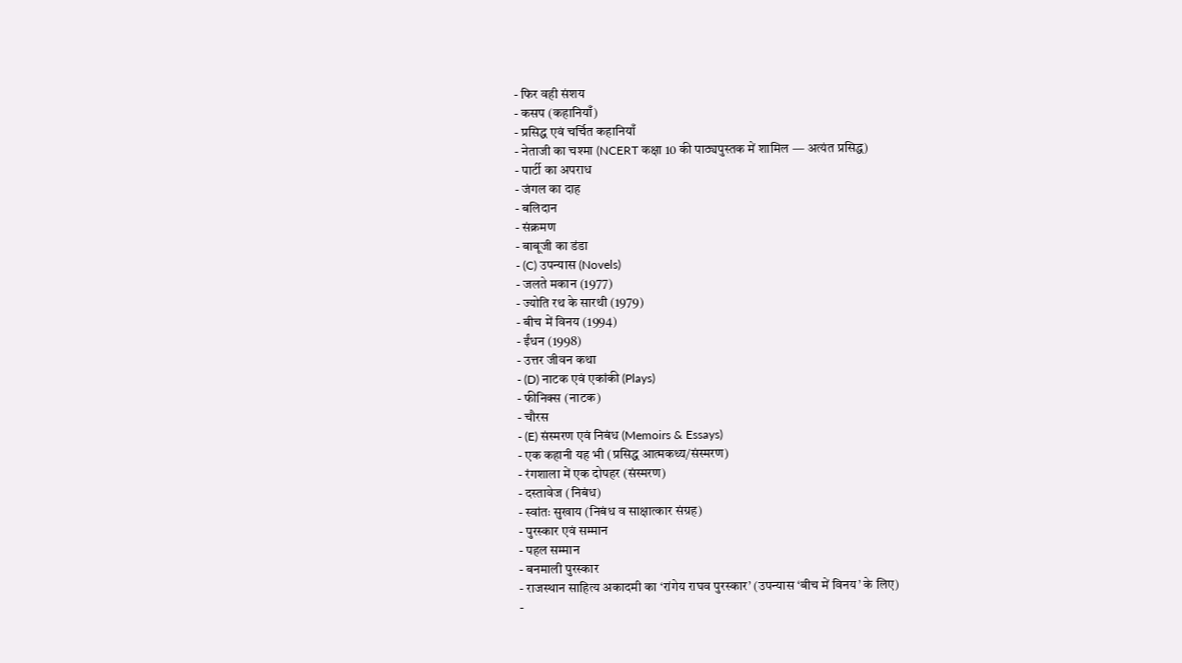- फिर वही संशय
- कसप (कहानियाँ)
- प्रसिद्ध एवं चर्चित कहानियाँ
- नेताजी का चश्मा (NCERT कक्षा 10 की पाठ्यपुस्तक में शामिल — अत्यंत प्रसिद्ध)
- पार्टी का अपराध
- जंगल का दाह
- बलिदान
- संक्रमण
- बाबूजी का डंडा
- (C) उपन्यास (Novels)
- जलते मकान (1977)
- ज्योति रथ के सारथी (1979)
- बीच में विनय (1994)
- ईंधन (1998)
- उत्तर जीवन कथा
- (D) नाटक एवं एकांकी (Plays)
- फीनिक्स (नाटक)
- चौरस
- (E) संस्मरण एवं निबंध (Memoirs & Essays)
- एक कहानी यह भी (प्रसिद्ध आत्मकथ्य/संस्मरण)
- रंगशाला में एक दोपहर (संस्मरण)
- दस्तावेज (निबंध)
- स्वांतः सुखाय (निबंध व साक्षात्कार संग्रह)
- पुरस्कार एवं सम्मान
- पहल सम्मान
- बनमाली पुरस्कार
- राजस्थान साहित्य अकादमी का ‘रांगेय राघव पुरस्कार’ (उपन्यास ‘बीच में विनय’ के लिए)
-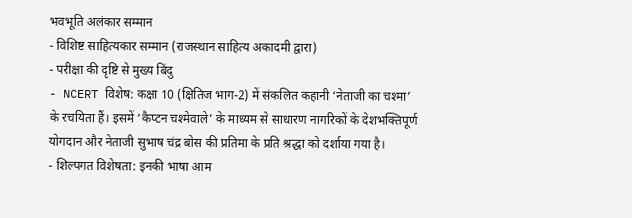भवभूति अलंकार सम्मान
- विशिष्ट साहित्यकार सम्मान (राजस्थान साहित्य अकादमी द्वारा)
- परीक्षा की दृष्टि से मुख्य बिंदु
- NCERT विशेष: कक्षा 10 (क्षितिज भाग-2) में संकलित कहानी ‘नेताजी का चश्मा’ के रचयिता हैं। इसमें ‘कैप्टन चश्मेवाले’ के माध्यम से साधारण नागरिकों के देशभक्तिपूर्ण योगदान और नेताजी सुभाष चंद्र बोस की प्रतिमा के प्रति श्रद्धा को दर्शाया गया है।
- शिल्पगत विशेषता: इनकी भाषा आम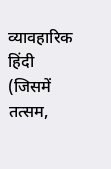व्यावहारिक हिंदी (जिसमें तत्सम,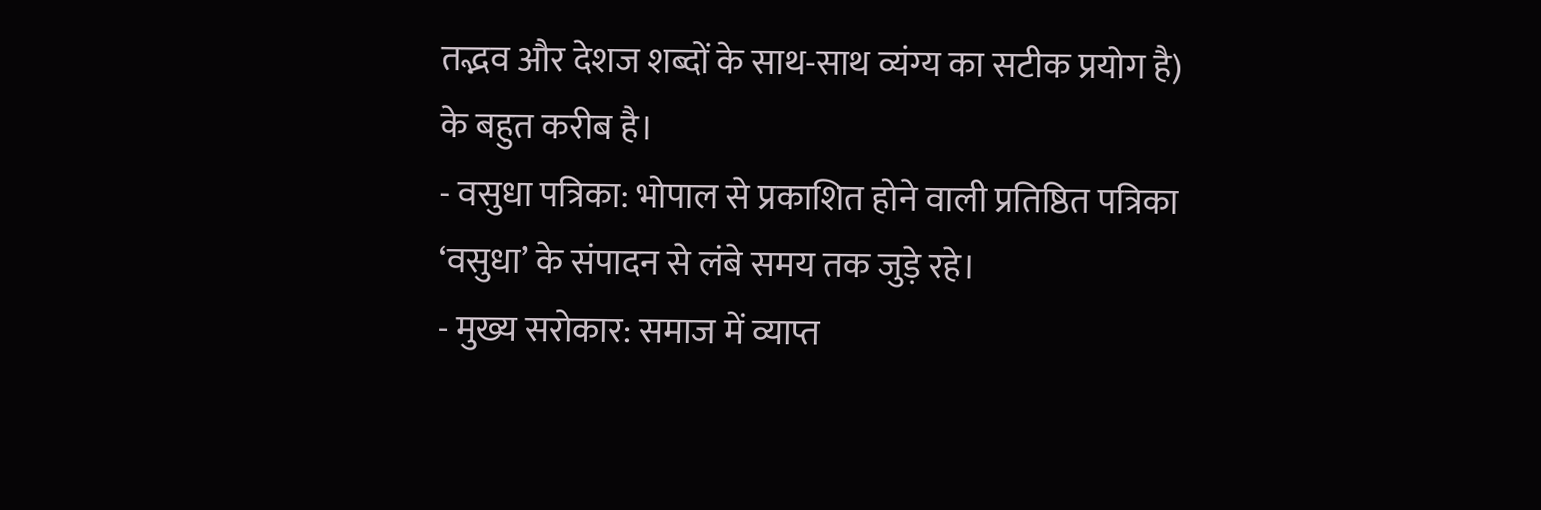तद्भव और देशज शब्दों के साथ-साथ व्यंग्य का सटीक प्रयोग है) के बहुत करीब है।
- वसुधा पत्रिका: भोपाल से प्रकाशित होने वाली प्रतिष्ठित पत्रिका ‘वसुधा’ के संपादन से लंबे समय तक जुड़े रहे।
- मुख्य सरोकार: समाज में व्याप्त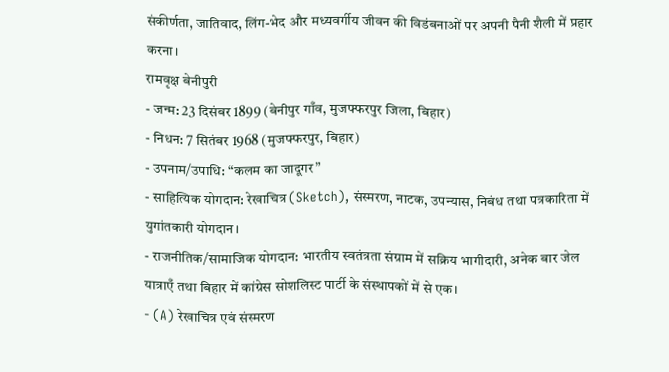संकीर्णता, जातिवाद, लिंग-भेद और मध्यवर्गीय जीवन की विडंबनाओं पर अपनी पैनी शैली में प्रहार करना।
रामवृक्ष बेनीपुरी
- जन्म: 23 दिसंबर 1899 (बेनीपुर गाँव, मुजफ्फरपुर जिला, बिहार)
- निधन: 7 सितंबर 1968 (मुजफ्फरपुर, बिहार)
- उपनाम/उपाधि: “कलम का जादूगर”
- साहित्यिक योगदान: रेखाचित्र (Sketch), संस्मरण, नाटक, उपन्यास, निबंध तथा पत्रकारिता में युगांतकारी योगदान।
- राजनीतिक/सामाजिक योगदान: भारतीय स्वतंत्रता संग्राम में सक्रिय भागीदारी, अनेक बार जेल यात्राएँ तथा बिहार में कांग्रेस सोशलिस्ट पार्टी के संस्थापकों में से एक।
- (A) रेखाचित्र एवं संस्मरण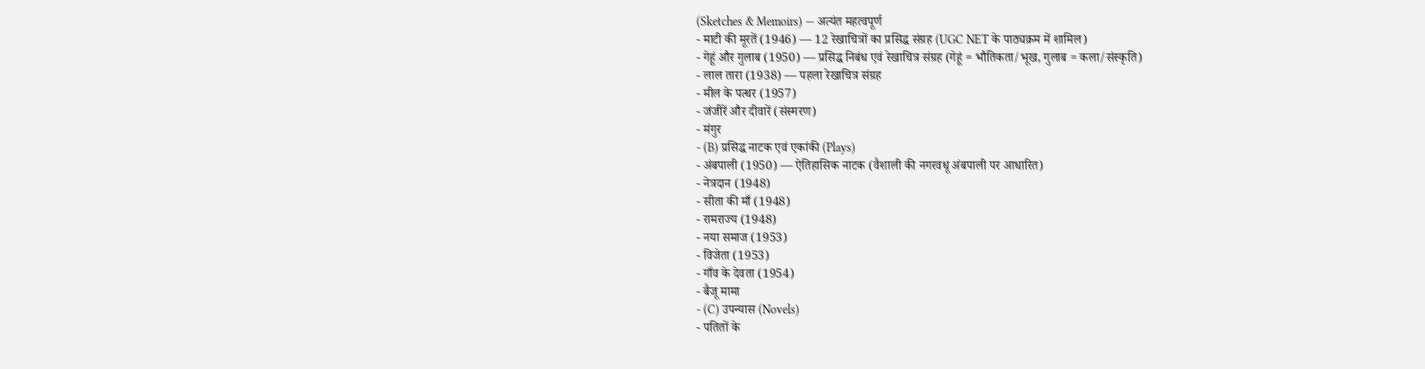(Sketches & Memoirs) — अत्यंत महत्वपूर्ण
- माटी की मूरतें (1946) — 12 रेखाचित्रों का प्रसिद्ध संग्रह (UGC NET के पाठ्यक्रम में शामिल)
- गेहूं और गुलाब (1950) — प्रसिद्ध निबंध एवं रेखाचित्र संग्रह (गेहूं = भौतिकता/भूख, गुलाब = कला/संस्कृति)
- लाल तारा (1938) — पहला रेखाचित्र संग्रह
- मील के पत्थर (1957)
- जंजीरें और दीवारें (संस्मरण)
- मंगुर
- (B) प्रसिद्ध नाटक एवं एकांकी (Plays)
- अंबपाली (1950) — ऐतिहासिक नाटक (वैशाली की नगरवधू अंबपाली पर आधारित)
- नेत्रदान (1948)
- सीता की माँ (1948)
- रामराज्य (1948)
- नया समाज (1953)
- विजेता (1953)
- गाँव के देवता (1954)
- बैजू मामा
- (C) उपन्यास (Novels)
- पतितों के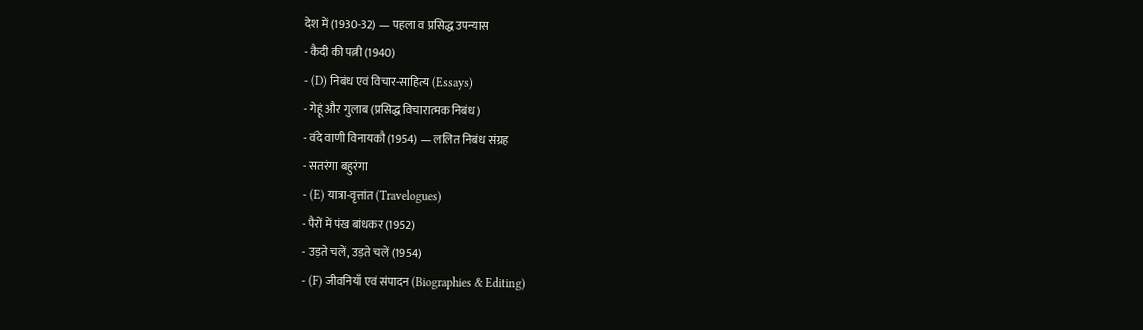देश में (1930-32) — पहला व प्रसिद्ध उपन्यास
- कैदी की पत्नी (1940)
- (D) निबंध एवं विचार-साहित्य (Essays)
- गेहूं और गुलाब (प्रसिद्ध विचारात्मक निबंध)
- वंदे वाणी विनायकौ (1954) — ललित निबंध संग्रह
- सतरंगा बहुरंगा
- (E) यात्रा-वृत्तांत (Travelogues)
- पैरों में पंख बांधकर (1952)
- उड़ते चलें, उड़ते चलें (1954)
- (F) जीवनियाँ एवं संपादन (Biographies & Editing)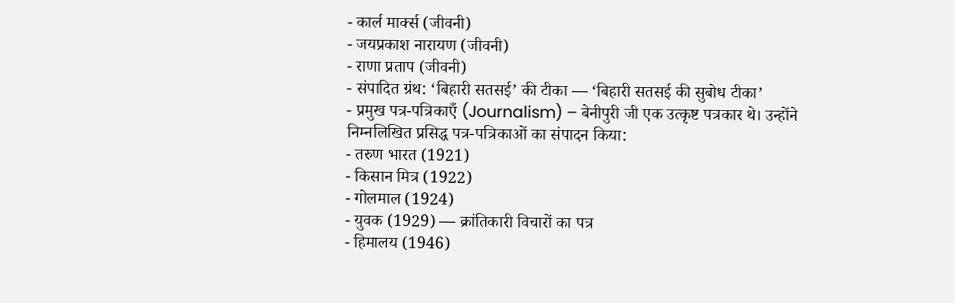- कार्ल मार्क्स (जीवनी)
- जयप्रकाश नारायण (जीवनी)
- राणा प्रताप (जीवनी)
- संपादित ग्रंथ: ‘बिहारी सतसई’ की टीका — ‘बिहारी सतसई की सुबोध टीका’
- प्रमुख पत्र-पत्रिकाएँ (Journalism) – बेनीपुरी जी एक उत्कृष्ट पत्रकार थे। उन्होंने निम्नलिखित प्रसिद्ध पत्र-पत्रिकाओं का संपादन किया:
- तरुण भारत (1921)
- किसान मित्र (1922)
- गोलमाल (1924)
- युवक (1929) — क्रांतिकारी विचारों का पत्र
- हिमालय (1946)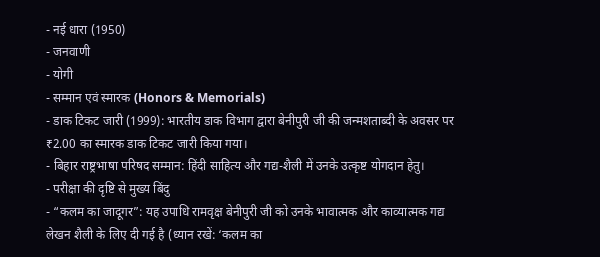- नई धारा (1950)
- जनवाणी
- योगी
- सम्मान एवं स्मारक (Honors & Memorials)
- डाक टिकट जारी (1999): भारतीय डाक विभाग द्वारा बेनीपुरी जी की जन्मशताब्दी के अवसर पर ₹2.00 का स्मारक डाक टिकट जारी किया गया।
- बिहार राष्ट्रभाषा परिषद सम्मान: हिंदी साहित्य और गद्य-शैली में उनके उत्कृष्ट योगदान हेतु।
- परीक्षा की दृष्टि से मुख्य बिंदु
- “कलम का जादूगर”: यह उपाधि रामवृक्ष बेनीपुरी जी को उनके भावात्मक और काव्यात्मक गद्य लेखन शैली के लिए दी गई है (ध्यान रखें: ‘कलम का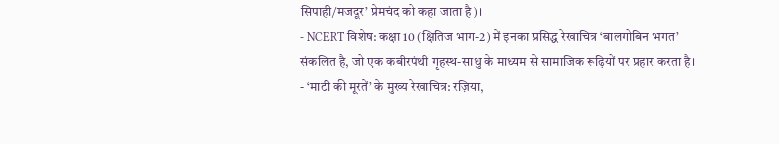सिपाही/मजदूर’ प्रेमचंद को कहा जाता है)।
- NCERT विशेष: कक्षा 10 (क्षितिज भाग-2) में इनका प्रसिद्ध रेखाचित्र ‘बालगोबिन भगत’ संकलित है, जो एक कबीरपंथी गृहस्थ-साधु के माध्यम से सामाजिक रूढ़ियों पर प्रहार करता है।
- ‘माटी की मूरतें’ के मुख्य रेखाचित्र: रज़िया,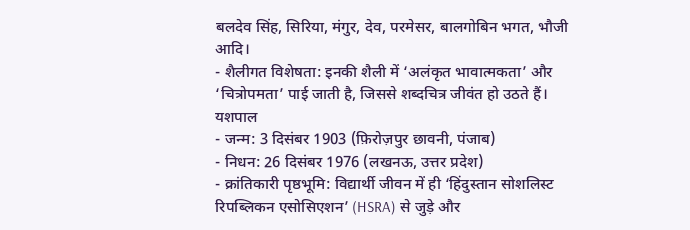बलदेव सिंह, सिरिया, मंगुर, देव, परमेसर, बालगोबिन भगत, भौजी आदि।
- शैलीगत विशेषता: इनकी शैली में ‘अलंकृत भावात्मकता’ और ‘चित्रोपमता’ पाई जाती है, जिससे शब्दचित्र जीवंत हो उठते हैं।
यशपाल
- जन्म: 3 दिसंबर 1903 (फ़िरोज़पुर छावनी, पंजाब)
- निधन: 26 दिसंबर 1976 (लखनऊ, उत्तर प्रदेश)
- क्रांतिकारी पृष्ठभूमि: विद्यार्थी जीवन में ही ‘हिंदुस्तान सोशलिस्ट रिपब्लिकन एसोसिएशन’ (HSRA) से जुड़े और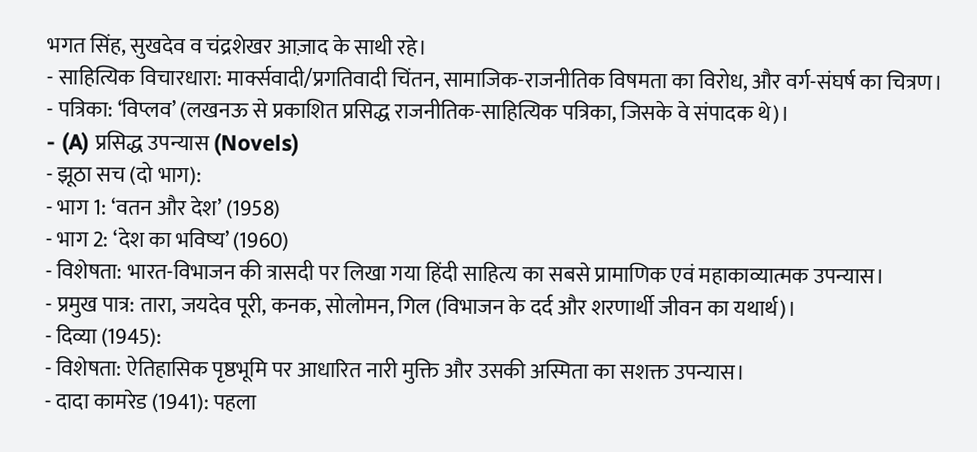भगत सिंह, सुखदेव व चंद्रशेखर आज़ाद के साथी रहे।
- साहित्यिक विचारधारा: मार्क्सवादी/प्रगतिवादी चिंतन, सामाजिक-राजनीतिक विषमता का विरोध, और वर्ग-संघर्ष का चित्रण।
- पत्रिका: ‘विप्लव’ (लखनऊ से प्रकाशित प्रसिद्ध राजनीतिक-साहित्यिक पत्रिका, जिसके वे संपादक थे)।
- (A) प्रसिद्ध उपन्यास (Novels)
- झूठा सच (दो भाग):
- भाग 1: ‘वतन और देश’ (1958)
- भाग 2: ‘देश का भविष्य’ (1960)
- विशेषता: भारत-विभाजन की त्रासदी पर लिखा गया हिंदी साहित्य का सबसे प्रामाणिक एवं महाकाव्यात्मक उपन्यास।
- प्रमुख पात्र: तारा, जयदेव पूरी, कनक, सोलोमन, गिल (विभाजन के दर्द और शरणार्थी जीवन का यथार्थ)।
- दिव्या (1945):
- विशेषता: ऐतिहासिक पृष्ठभूमि पर आधारित नारी मुक्ति और उसकी अस्मिता का सशक्त उपन्यास।
- दादा कामरेड (1941): पहला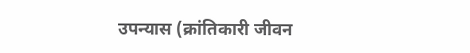उपन्यास (क्रांतिकारी जीवन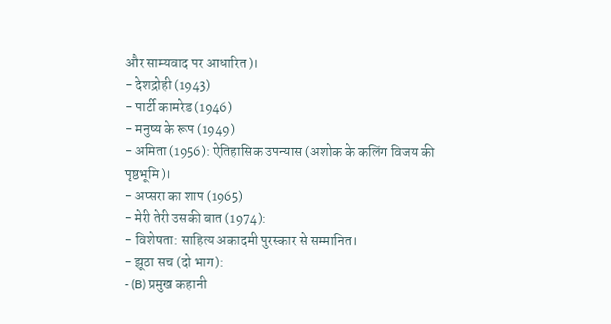और साम्यवाद पर आधारित)।
- देशद्रोही (1943)
- पार्टी कामरेड (1946)
- मनुष्य के रूप (1949)
- अमिता (1956): ऐतिहासिक उपन्यास (अशोक के कलिंग विजय की पृष्ठभूमि)।
- अप्सरा का शाप (1965)
- मेरी तेरी उसकी बात (1974):
- विशेषता: साहित्य अकादमी पुरस्कार से सम्मानित।
- झूठा सच (दो भाग):
- (B) प्रमुख कहानी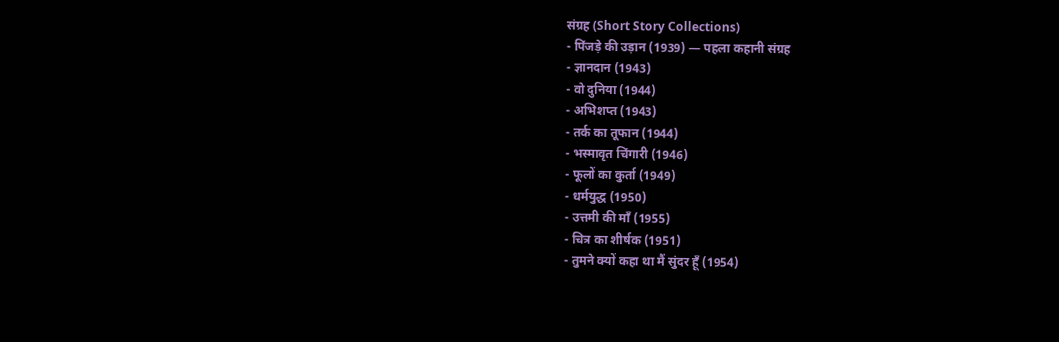संग्रह (Short Story Collections)
- पिंजड़े की उड़ान (1939) — पहला कहानी संग्रह
- ज्ञानदान (1943)
- वो दुनिया (1944)
- अभिशप्त (1943)
- तर्क का तूफान (1944)
- भस्मावृत चिंगारी (1946)
- फूलों का कुर्ता (1949)
- धर्मयुद्ध (1950)
- उत्तमी की माँ (1955)
- चित्र का शीर्षक (1951)
- तुमने क्यों कहा था मैं सुंदर हूँ (1954)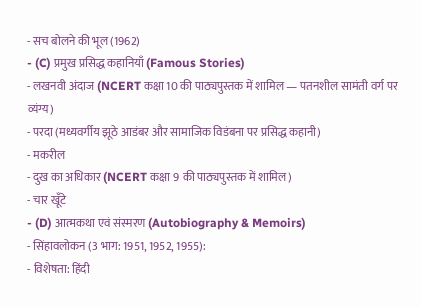- सच बोलने की भूल (1962)
- (C) प्रमुख प्रसिद्ध कहानियाँ (Famous Stories)
- लखनवी अंदाज (NCERT कक्षा 10 की पाठ्यपुस्तक में शामिल — पतनशील सामंती वर्ग पर व्यंग्य)
- परदा (मध्यवर्गीय झूठे आडंबर और सामाजिक विडंबना पर प्रसिद्ध कहानी)
- मकरील
- दुख का अधिकार (NCERT कक्षा 9 की पाठ्यपुस्तक में शामिल)
- चार खूँटे
- (D) आत्मकथा एवं संस्मरण (Autobiography & Memoirs)
- सिंहावलोकन (3 भाग: 1951, 1952, 1955):
- विशेषता: हिंदी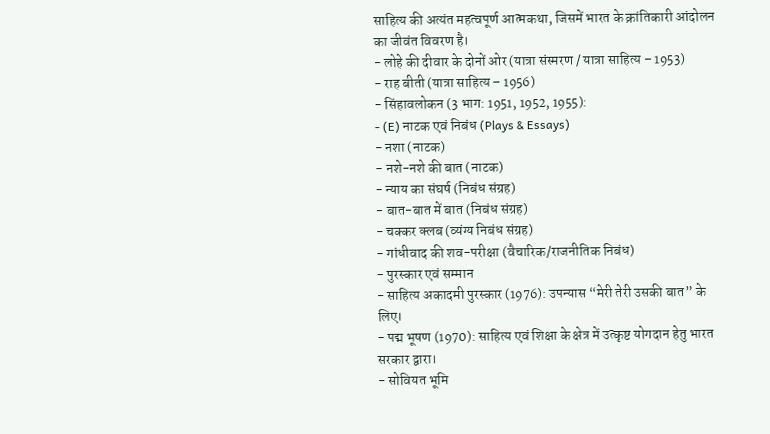साहित्य की अत्यंत महत्वपूर्ण आत्मकथा, जिसमें भारत के क्रांतिकारी आंदोलन का जीवंत विवरण है।
- लोहे की दीवार के दोनों ओर (यात्रा संस्मरण / यात्रा साहित्य – 1953)
- राह बीती (यात्रा साहित्य – 1956)
- सिंहावलोकन (3 भाग: 1951, 1952, 1955):
- (E) नाटक एवं निबंध (Plays & Essays)
- नशा (नाटक)
- नशे-नशे की बात (नाटक)
- न्याय का संघर्ष (निबंध संग्रह)
- बात-बात में बात (निबंध संग्रह)
- चक्कर क्लब (व्यंग्य निबंध संग्रह)
- गांधीवाद की शव-परीक्षा (वैचारिक/राजनीतिक निबंध)
- पुरस्कार एवं सम्मान
- साहित्य अकादमी पुरस्कार (1976): उपन्यास “मेरी तेरी उसकी बात” के लिए।
- पद्म भूषण (1970): साहित्य एवं शिक्षा के क्षेत्र में उत्कृष्ट योगदान हेतु भारत सरकार द्वारा।
- सोवियत भूमि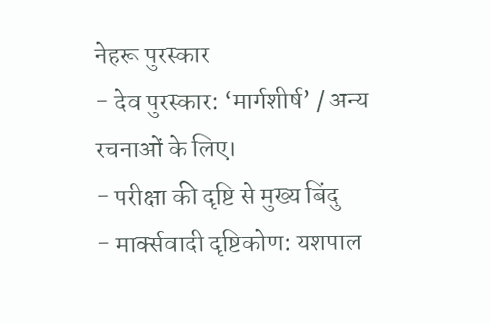नेहरू पुरस्कार
- देव पुरस्कार: ‘मार्गशीर्ष’ / अन्य रचनाओं के लिए।
- परीक्षा की दृष्टि से मुख्य बिंदु
- मार्क्सवादी दृष्टिकोण: यशपाल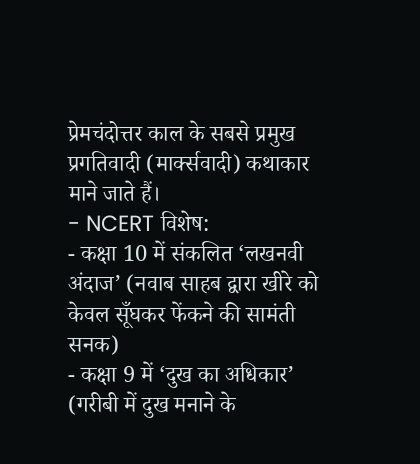प्रेमचंदोत्तर काल के सबसे प्रमुख प्रगतिवादी (मार्क्सवादी) कथाकार माने जाते हैं।
- NCERT विशेष:
- कक्षा 10 में संकलित ‘लखनवी अंदाज’ (नवाब साहब द्वारा खीरे को केवल सूँघकर फेंकने की सामंती सनक)
- कक्षा 9 में ‘दुख का अधिकार’ (गरीबी में दुख मनाने के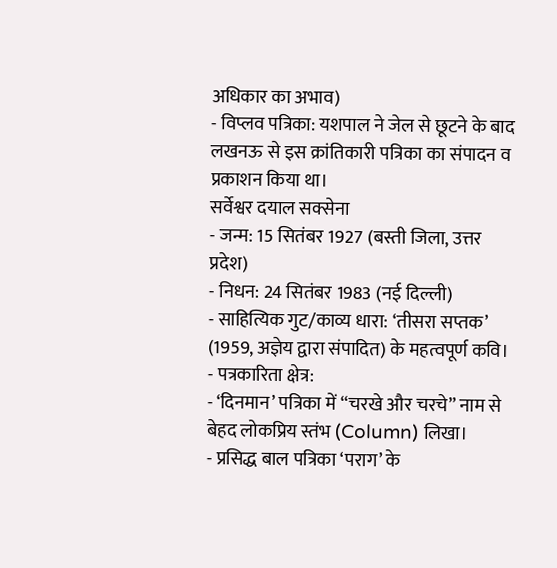अधिकार का अभाव)
- विप्लव पत्रिका: यशपाल ने जेल से छूटने के बाद लखनऊ से इस क्रांतिकारी पत्रिका का संपादन व प्रकाशन किया था।
सर्वेश्वर दयाल सक्सेना
- जन्म: 15 सितंबर 1927 (बस्ती जिला, उत्तर प्रदेश)
- निधन: 24 सितंबर 1983 (नई दिल्ली)
- साहित्यिक गुट/काव्य धारा: ‘तीसरा सप्तक’ (1959, अज्ञेय द्वारा संपादित) के महत्वपूर्ण कवि।
- पत्रकारिता क्षेत्र:
- ‘दिनमान’ पत्रिका में “चरखे और चरचे” नाम से बेहद लोकप्रिय स्तंभ (Column) लिखा।
- प्रसिद्ध बाल पत्रिका ‘पराग’ के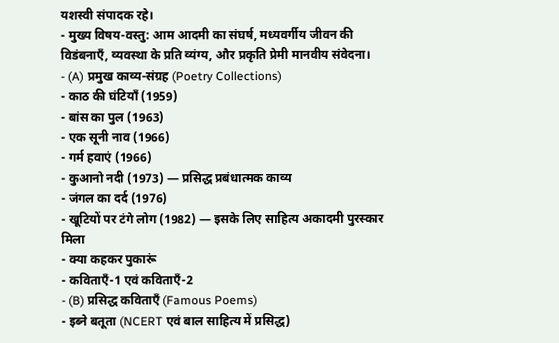यशस्वी संपादक रहे।
- मुख्य विषय-वस्तु: आम आदमी का संघर्ष, मध्यवर्गीय जीवन की विडंबनाएँ, व्यवस्था के प्रति व्यंग्य, और प्रकृति प्रेमी मानवीय संवेदना।
- (A) प्रमुख काव्य-संग्रह (Poetry Collections)
- काठ की घंटियाँ (1959)
- बांस का पुल (1963)
- एक सूनी नाव (1966)
- गर्म हवाएं (1966)
- कुआनो नदी (1973) — प्रसिद्ध प्रबंधात्मक काव्य
- जंगल का दर्द (1976)
- खूटियों पर टंगे लोग (1982) — इसके लिए साहित्य अकादमी पुरस्कार मिला
- क्या कहकर पुकारूं
- कविताएँ-1 एवं कविताएँ-2
- (B) प्रसिद्ध कविताएँ (Famous Poems)
- इब्ने बतूता (NCERT एवं बाल साहित्य में प्रसिद्ध)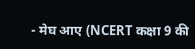- मेघ आए (NCERT कक्षा 9 की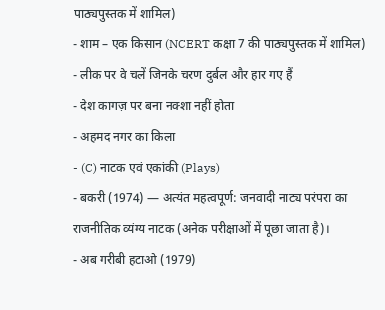पाठ्यपुस्तक में शामिल)
- शाम – एक किसान (NCERT कक्षा 7 की पाठ्यपुस्तक में शामिल)
- लीक पर वे चलें जिनके चरण दुर्बल और हार गए हैं
- देश कागज़ पर बना नक्शा नहीं होता
- अहमद नगर का किला
- (C) नाटक एवं एकांकी (Plays)
- बकरी (1974) — अत्यंत महत्वपूर्ण: जनवादी नाट्य परंपरा का राजनीतिक व्यंग्य नाटक (अनेक परीक्षाओं में पूछा जाता है)।
- अब गरीबी हटाओ (1979)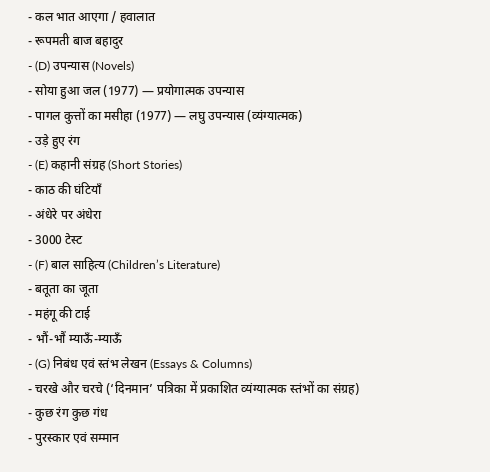- कल भात आएगा / हवालात
- रूपमती बाज बहादुर
- (D) उपन्यास (Novels)
- सोया हुआ जल (1977) — प्रयोगात्मक उपन्यास
- पागल कुत्तों का मसीहा (1977) — लघु उपन्यास (व्यंग्यात्मक)
- उड़े हुए रंग
- (E) कहानी संग्रह (Short Stories)
- काठ की घंटियाँ
- अंधेरे पर अंधेरा
- 3000 टेस्ट
- (F) बाल साहित्य (Children’s Literature)
- बतूता का जूता
- महंगू की टाई
- भौं-भौं म्याऊँ-म्याऊँ
- (G) निबंध एवं स्तंभ लेखन (Essays & Columns)
- चरखे और चरचे (‘दिनमान’ पत्रिका में प्रकाशित व्यंग्यात्मक स्तंभों का संग्रह)
- कुछ रंग कुछ गंध
- पुरस्कार एवं सम्मान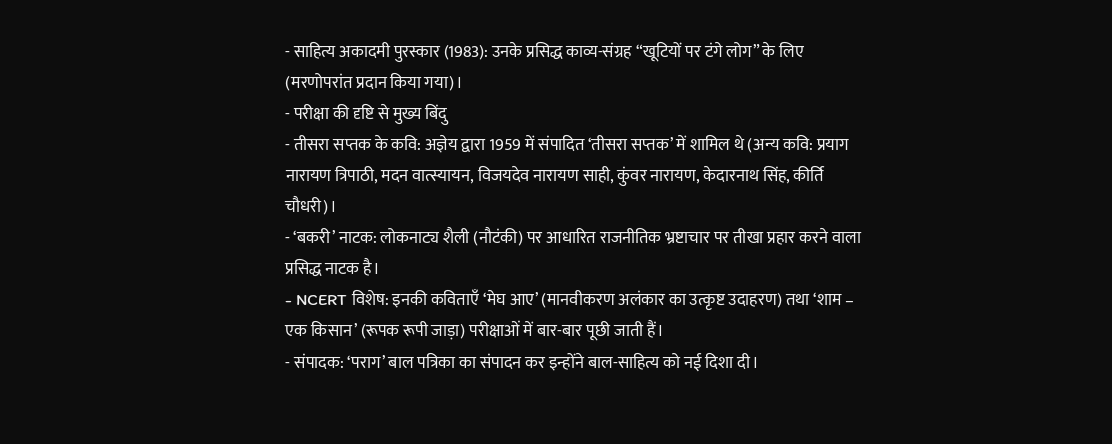- साहित्य अकादमी पुरस्कार (1983): उनके प्रसिद्ध काव्य-संग्रह “खूटियों पर टंगे लोग” के लिए (मरणोपरांत प्रदान किया गया)।
- परीक्षा की दृष्टि से मुख्य बिंदु
- तीसरा सप्तक के कवि: अज्ञेय द्वारा 1959 में संपादित ‘तीसरा सप्तक’ में शामिल थे (अन्य कवि: प्रयाग नारायण त्रिपाठी, मदन वात्स्यायन, विजयदेव नारायण साही, कुंवर नारायण, केदारनाथ सिंह, कीर्ति चौधरी)।
- ‘बकरी’ नाटक: लोकनाट्य शैली (नौटंकी) पर आधारित राजनीतिक भ्रष्टाचार पर तीखा प्रहार करने वाला प्रसिद्ध नाटक है।
- NCERT विशेष: इनकी कविताएँ ‘मेघ आए’ (मानवीकरण अलंकार का उत्कृष्ट उदाहरण) तथा ‘शाम – एक किसान’ (रूपक रूपी जाड़ा) परीक्षाओं में बार-बार पूछी जाती हैं।
- संपादक: ‘पराग’ बाल पत्रिका का संपादन कर इन्होंने बाल-साहित्य को नई दिशा दी।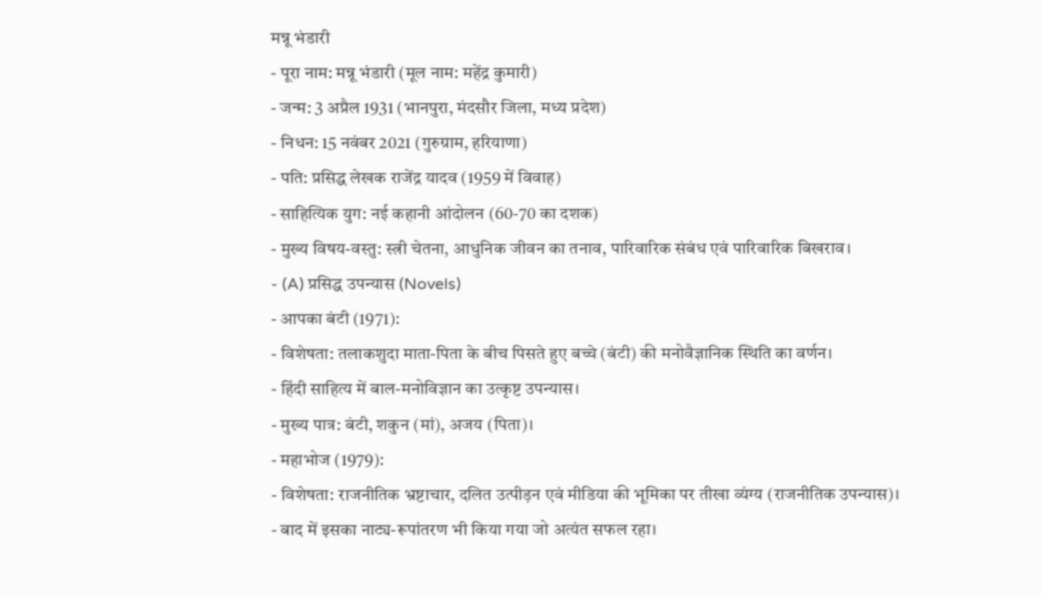मन्नू भंडारी
- पूरा नाम: मन्नू भंडारी (मूल नाम: महेंद्र कुमारी)
- जन्म: 3 अप्रैल 1931 (भानपुरा, मंदसौर जिला, मध्य प्रदेश)
- निधन: 15 नवंबर 2021 (गुरुग्राम, हरियाणा)
- पति: प्रसिद्ध लेखक राजेंद्र यादव (1959 में विवाह)
- साहित्यिक युग: नई कहानी आंदोलन (60-70 का दशक)
- मुख्य विषय-वस्तु: स्त्री चेतना, आधुनिक जीवन का तनाव, पारिवारिक संबंध एवं पारिवारिक बिखराव।
- (A) प्रसिद्ध उपन्यास (Novels)
- आपका बंटी (1971):
- विशेषता: तलाकशुदा माता-पिता के बीच पिसते हुए बच्चे (बंटी) की मनोवैज्ञानिक स्थिति का वर्णन।
- हिंदी साहित्य में बाल-मनोविज्ञान का उत्कृष्ट उपन्यास।
- मुख्य पात्र: बंटी, शकुन (मां), अजय (पिता)।
- महाभोज (1979):
- विशेषता: राजनीतिक भ्रष्टाचार, दलित उत्पीड़न एवं मीडिया की भूमिका पर तीखा व्यंग्य (राजनीतिक उपन्यास)।
- बाद में इसका नाट्य-रूपांतरण भी किया गया जो अत्यंत सफल रहा।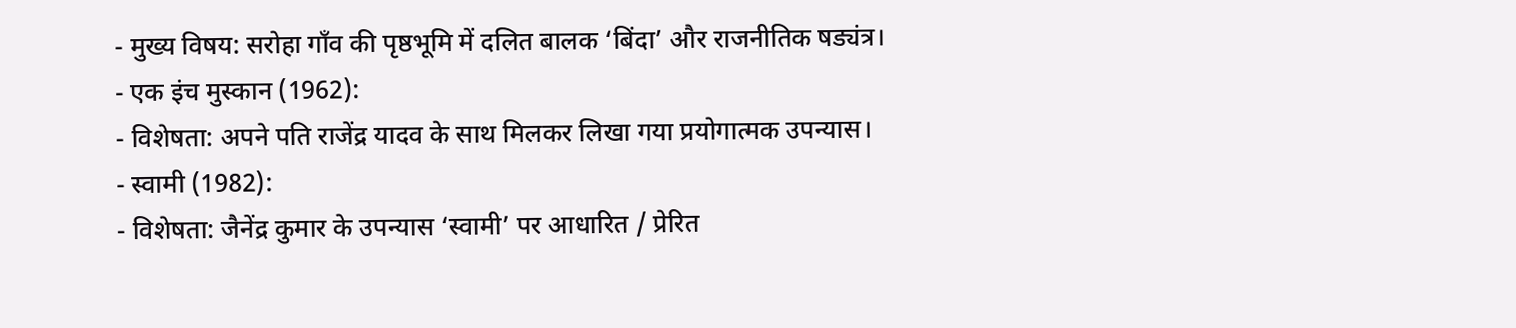- मुख्य विषय: सरोहा गाँव की पृष्ठभूमि में दलित बालक ‘बिंदा’ और राजनीतिक षड्यंत्र।
- एक इंच मुस्कान (1962):
- विशेषता: अपने पति राजेंद्र यादव के साथ मिलकर लिखा गया प्रयोगात्मक उपन्यास।
- स्वामी (1982):
- विशेषता: जैनेंद्र कुमार के उपन्यास ‘स्वामी’ पर आधारित / प्रेरित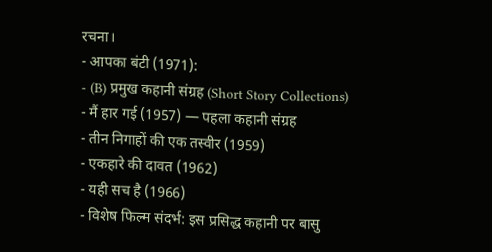रचना।
- आपका बंटी (1971):
- (B) प्रमुख कहानी संग्रह (Short Story Collections)
- मैं हार गई (1957) — पहला कहानी संग्रह
- तीन निगाहों की एक तस्वीर (1959)
- एकहारे की दावत (1962)
- यही सच है (1966)
- विशेष फिल्म संदर्भ: इस प्रसिद्ध कहानी पर बासु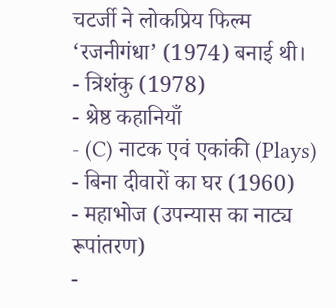चटर्जी ने लोकप्रिय फिल्म ‘रजनीगंधा’ (1974) बनाई थी।
- त्रिशंकु (1978)
- श्रेष्ठ कहानियाँ
- (C) नाटक एवं एकांकी (Plays)
- बिना दीवारों का घर (1960)
- महाभोज (उपन्यास का नाट्य रूपांतरण)
-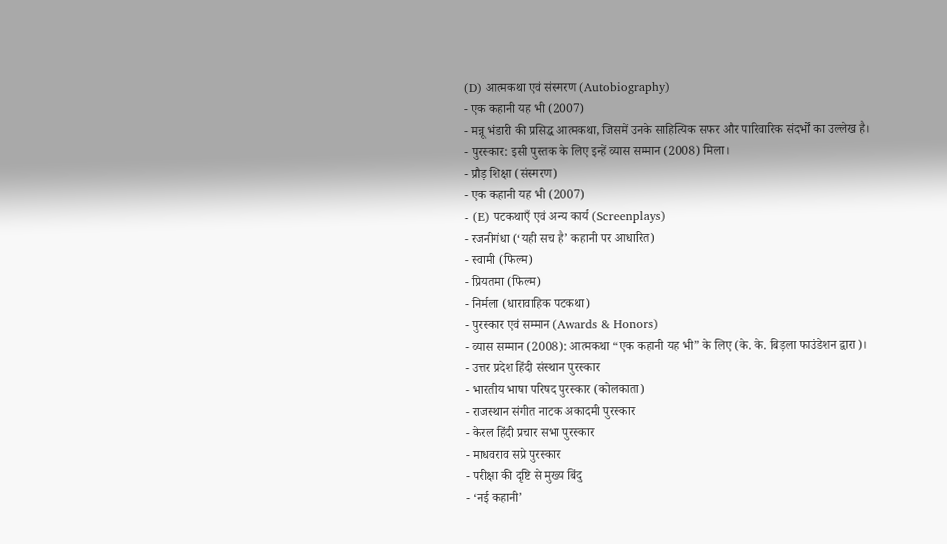(D) आत्मकथा एवं संस्मरण (Autobiography)
- एक कहानी यह भी (2007)
- मन्नू भंडारी की प्रसिद्ध आत्मकथा, जिसमें उनके साहित्यिक सफर और पारिवारिक संदर्भों का उल्लेख है।
- पुरस्कार: इसी पुस्तक के लिए इन्हें व्यास सम्मान (2008) मिला।
- प्रौड़ शिक्षा (संस्मरण)
- एक कहानी यह भी (2007)
- (E) पटकथाएँ एवं अन्य कार्य (Screenplays)
- रजनीगंधा (‘यही सच है’ कहानी पर आधारित)
- स्वामी (फिल्म)
- प्रियतमा (फिल्म)
- निर्मला (धारावाहिक पटकथा)
- पुरस्कार एवं सम्मान (Awards & Honors)
- व्यास सम्मान (2008): आत्मकथा “एक कहानी यह भी” के लिए (के. के. बिड़ला फाउंडेशन द्वारा)।
- उत्तर प्रदेश हिंदी संस्थान पुरस्कार
- भारतीय भाषा परिषद पुरस्कार (कोलकाता)
- राजस्थान संगीत नाटक अकादमी पुरस्कार
- केरल हिंदी प्रचार सभा पुरस्कार
- माधवराव सप्रे पुरस्कार
- परीक्षा की दृष्टि से मुख्य बिंदु
- ‘नई कहानी’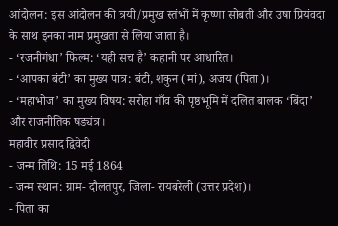आंदोलन: इस आंदोलन की त्रयी/प्रमुख स्तंभों में कृष्णा सोबती और उषा प्रियंवदा के साथ इनका नाम प्रमुखता से लिया जाता है।
- ‘रजनीगंधा’ फिल्म: ‘यही सच है’ कहानी पर आधारित।
- ‘आपका बंटी’ का मुख्य पात्र: बंटी, शकुन (मां), अजय (पिता)।
- ‘महाभोज’ का मुख्य विषय: सरोहा गाँव की पृष्ठभूमि में दलित बालक ‘बिंदा’ और राजनीतिक षड्यंत्र।
महावीर प्रसाद द्विवेदी
- जन्म तिथि: 15 मई 1864
- जन्म स्थान: ग्राम- दौलतपुर, जिला- रायबरेली (उत्तर प्रदेश)।
- पिता का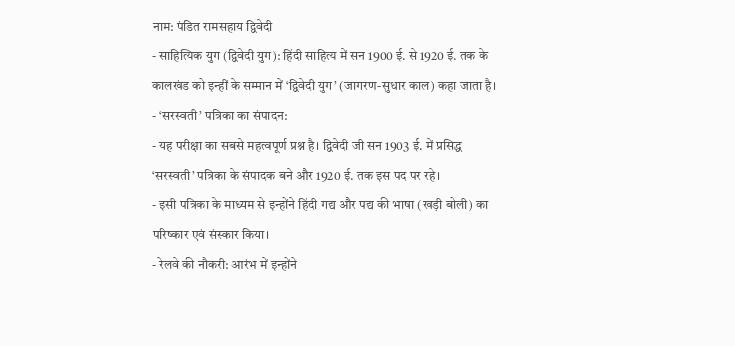नाम: पंडित रामसहाय द्विवेदी
- साहित्यिक युग (द्विवेदी युग): हिंदी साहित्य में सन 1900 ई. से 1920 ई. तक के कालखंड को इन्हीं के सम्मान में ‘द्विवेदी युग’ (जागरण-सुधार काल) कहा जाता है।
- ‘सरस्वती’ पत्रिका का संपादन:
- यह परीक्षा का सबसे महत्वपूर्ण प्रश्न है। द्विवेदी जी सन 1903 ई. में प्रसिद्ध ‘सरस्वती’ पत्रिका के संपादक बने और 1920 ई. तक इस पद पर रहे।
- इसी पत्रिका के माध्यम से इन्होंने हिंदी गद्य और पद्य की भाषा (खड़ी बोली) का परिष्कार एवं संस्कार किया।
- रेलवे की नौकरी: आरंभ में इन्होंने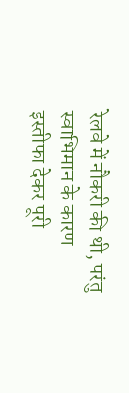रेलवे में नौकरी की थी, परंतु स्वाभिमान के कारण इस्तीफा देकर पूरी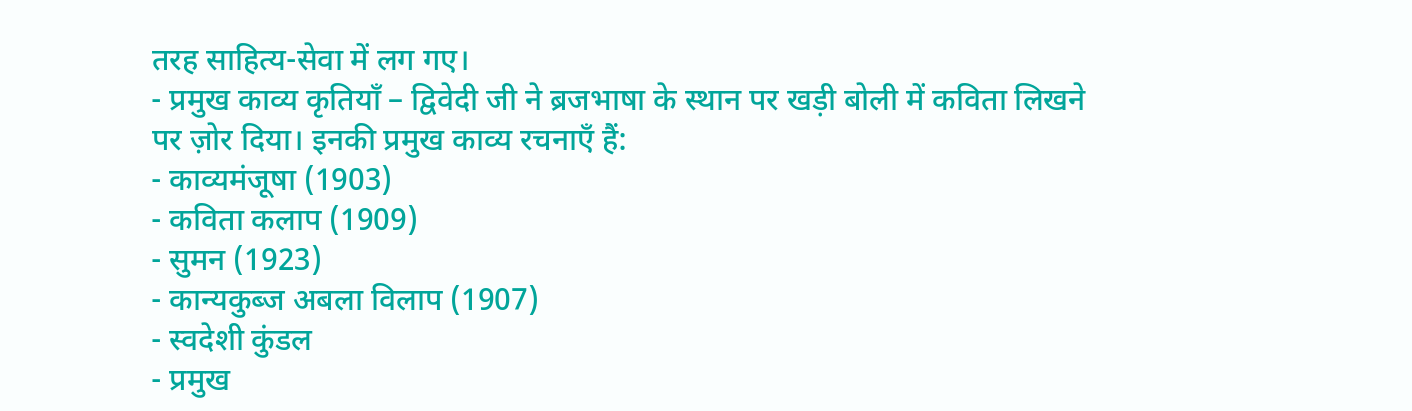तरह साहित्य-सेवा में लग गए।
- प्रमुख काव्य कृतियाँ – द्विवेदी जी ने ब्रजभाषा के स्थान पर खड़ी बोली में कविता लिखने पर ज़ोर दिया। इनकी प्रमुख काव्य रचनाएँ हैं:
- काव्यमंजूषा (1903)
- कविता कलाप (1909)
- सुमन (1923)
- कान्यकुब्ज अबला विलाप (1907)
- स्वदेशी कुंडल
- प्रमुख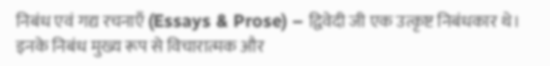निबंध एवं गद्य रचनाएँ (Essays & Prose) – द्विवेदी जी एक उत्कृष्ट निबंधकार थे। इनके निबंध मुख्य रूप से विचारात्मक और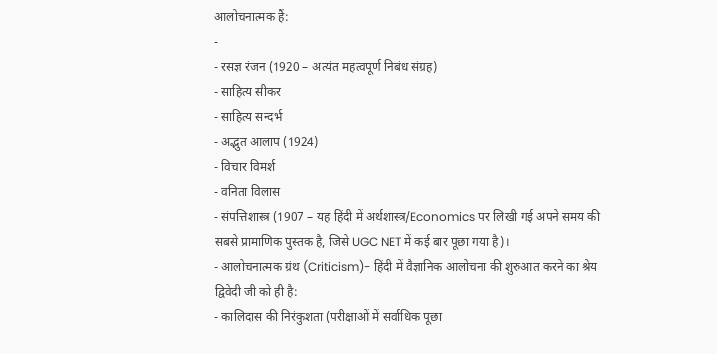आलोचनात्मक हैं:
-
- रसज्ञ रंजन (1920 – अत्यंत महत्वपूर्ण निबंध संग्रह)
- साहित्य सीकर
- साहित्य सन्दर्भ
- अद्भुत आलाप (1924)
- विचार विमर्श
- वनिता विलास
- संपत्तिशास्त्र (1907 – यह हिंदी में अर्थशास्त्र/Economics पर लिखी गई अपने समय की सबसे प्रामाणिक पुस्तक है, जिसे UGC NET में कई बार पूछा गया है)।
- आलोचनात्मक ग्रंथ (Criticism)- हिंदी में वैज्ञानिक आलोचना की शुरुआत करने का श्रेय द्विवेदी जी को ही है:
- कालिदास की निरंकुशता (परीक्षाओं में सर्वाधिक पूछा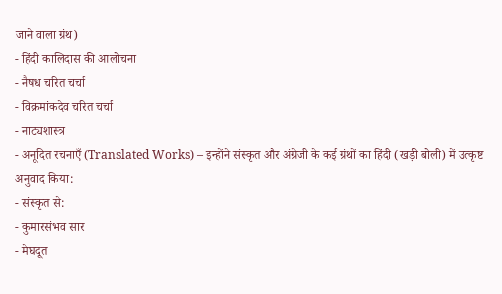जाने वाला ग्रंथ)
- हिंदी कालिदास की आलोचना
- नैषध चरित चर्चा
- विक्रमांकदेव चरित चर्चा
- नाट्यशास्त्र
- अनूदित रचनाएँ (Translated Works) – इन्होंने संस्कृत और अंग्रेजी के कई ग्रंथों का हिंदी (खड़ी बोली) में उत्कृष्ट अनुवाद किया:
- संस्कृत से:
- कुमारसंभव सार
- मेघदूत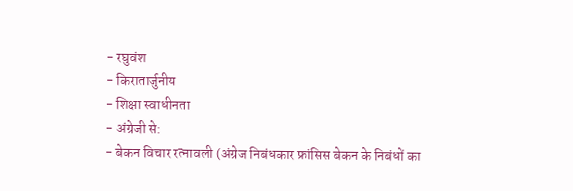- रघुवंश
- किरातार्जुनीय
- शिक्षा स्वाधीनता
- अंग्रेजी से:
- बेकन विचार रत्नावली (अंग्रेज निबंधकार फ्रांसिस बेकन के निबंधों का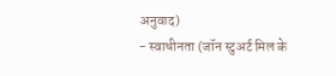अनुवाद)
- स्वाधीनता (जॉन स्टुअर्ट मिल के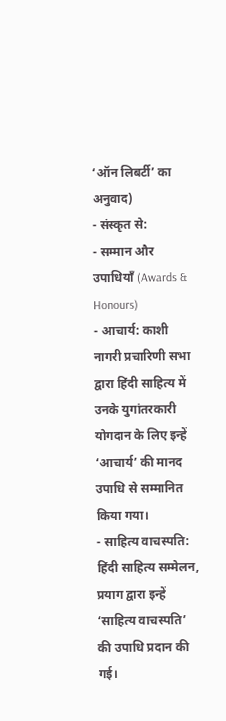‘ऑन लिबर्टी’ का अनुवाद)
- संस्कृत से:
- सम्मान और उपाधियाँ (Awards & Honours)
- आचार्य: काशी नागरी प्रचारिणी सभा द्वारा हिंदी साहित्य में उनके युगांतरकारी योगदान के लिए इन्हें ‘आचार्य’ की मानद उपाधि से सम्मानित किया गया।
- साहित्य वाचस्पति: हिंदी साहित्य सम्मेलन, प्रयाग द्वारा इन्हें ‘साहित्य वाचस्पति’ की उपाधि प्रदान की गई।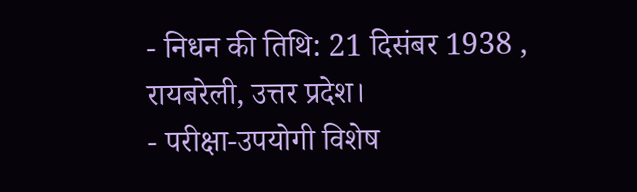- निधन की तिथि: 21 दिसंबर 1938 , रायबरेली, उत्तर प्रदेश।
- परीक्षा-उपयोगी विशेष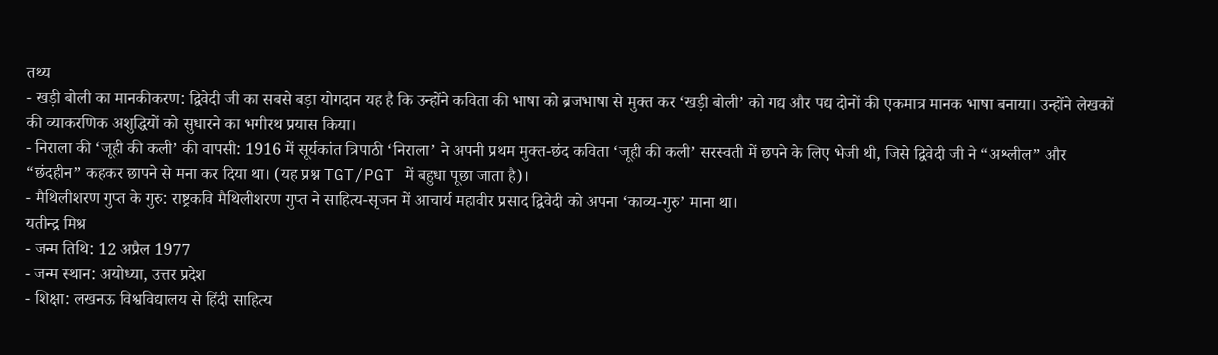तथ्य
- खड़ी बोली का मानकीकरण: द्विवेदी जी का सबसे बड़ा योगदान यह है कि उन्होंने कविता की भाषा को ब्रजभाषा से मुक्त कर ‘खड़ी बोली’ को गद्य और पद्य दोनों की एकमात्र मानक भाषा बनाया। उन्होंने लेखकों की व्याकरणिक अशुद्धियों को सुधारने का भगीरथ प्रयास किया।
- निराला की ‘जूही की कली’ की वापसी: 1916 में सूर्यकांत त्रिपाठी ‘निराला’ ने अपनी प्रथम मुक्त-छंद कविता ‘जूही की कली’ सरस्वती में छपने के लिए भेजी थी, जिसे द्विवेदी जी ने “अश्लील” और “छंदहीन” कहकर छापने से मना कर दिया था। (यह प्रश्न TGT/PGT में बहुधा पूछा जाता है)।
- मैथिलीशरण गुप्त के गुरु: राष्ट्रकवि मैथिलीशरण गुप्त ने साहित्य-सृजन में आचार्य महावीर प्रसाद द्विवेदी को अपना ‘काव्य-गुरु’ माना था।
यतीन्द्र मिश्र
- जन्म तिथि: 12 अप्रैल 1977
- जन्म स्थान: अयोध्या, उत्तर प्रदेश
- शिक्षा: लखनऊ विश्वविद्यालय से हिंदी साहित्य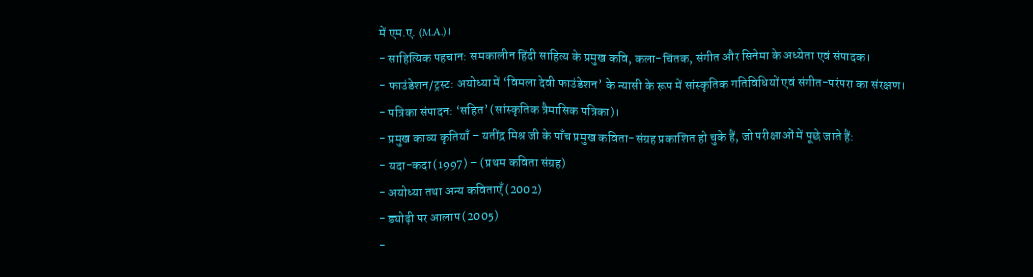में एम.ए. (M.A.)।
- साहित्यिक पहचान: समकालीन हिंदी साहित्य के प्रमुख कवि, कला-चिंतक, संगीत और सिनेमा के अध्येता एवं संपादक।
- फाउंडेशन/ट्रस्ट: अयोध्या में ‘विमला देवी फाउंडेशन’ के न्यासी के रूप में सांस्कृतिक गतिविधियों एवं संगीत-परंपरा का संरक्षण।
- पत्रिका संपादन: ‘सहित’ (सांस्कृतिक त्रैमासिक पत्रिका)।
- प्रमुख काव्य कृतियाँ – यतींद्र मिश्र जी के पाँच प्रमुख कविता-संग्रह प्रकाशित हो चुके हैं, जो परीक्षाओं में पूछे जाते हैं:
- यदा-कदा (1997) – (प्रथम कविता संग्रह)
- अयोध्या तथा अन्य कविताएँ (2002)
- ड्योढ़ी पर आलाप (2005)
-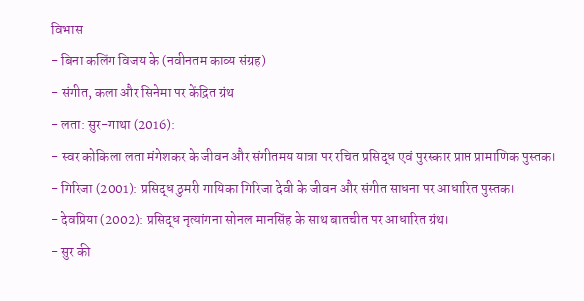विभास
- बिना कलिंग विजय के (नवीनतम काव्य संग्रह)
- संगीत, कला और सिनेमा पर केंद्रित ग्रंथ
- लता: सुर-गाथा (2016):
- स्वर कोकिला लता मंगेशकर के जीवन और संगीतमय यात्रा पर रचित प्रसिद्ध एवं पुरस्कार प्राप्त प्रामाणिक पुस्तक।
- गिरिजा (2001): प्रसिद्ध ठुमरी गायिका गिरिजा देवी के जीवन और संगीत साधना पर आधारित पुस्तक।
- देवप्रिया (2002): प्रसिद्ध नृत्यांगना सोनल मानसिंह के साथ बातचीत पर आधारित ग्रंथ।
- सुर की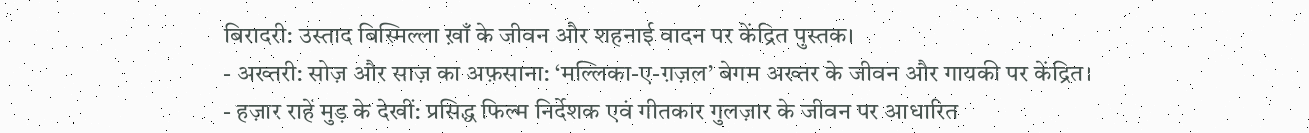बिरादरी: उस्ताद बिस्मिल्ला ख़ाँ के जीवन और शहनाई वादन पर केंद्रित पुस्तक।
- अख्तरी: सोज़ और साज़ का अफ़साना: ‘मल्लिका-ए-ग़ज़ल’ बेगम अख्तर के जीवन और गायकी पर केंद्रित।
- हज़ार राहें मुड़ के देखीं: प्रसिद्ध फिल्म निर्देशक एवं गीतकार गुलज़ार के जीवन पर आधारित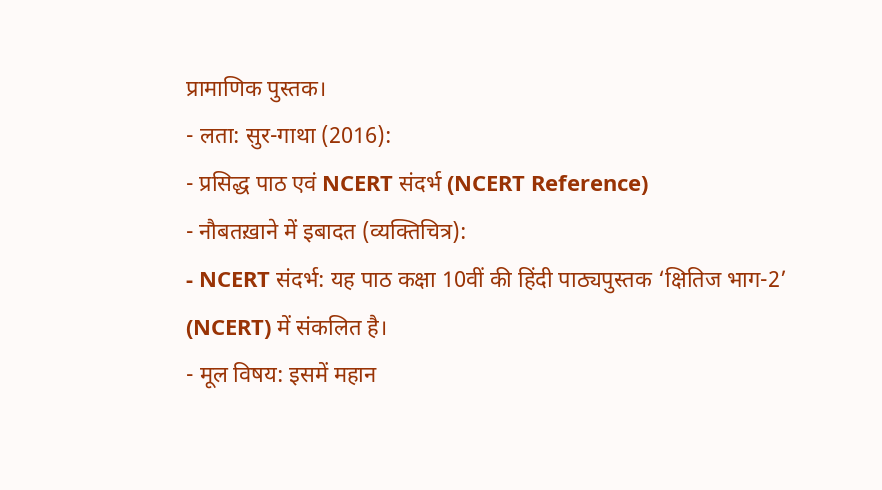प्रामाणिक पुस्तक।
- लता: सुर-गाथा (2016):
- प्रसिद्ध पाठ एवं NCERT संदर्भ (NCERT Reference)
- नौबतख़ाने में इबादत (व्यक्तिचित्र):
- NCERT संदर्भ: यह पाठ कक्षा 10वीं की हिंदी पाठ्यपुस्तक ‘क्षितिज भाग-2’ (NCERT) में संकलित है।
- मूल विषय: इसमें महान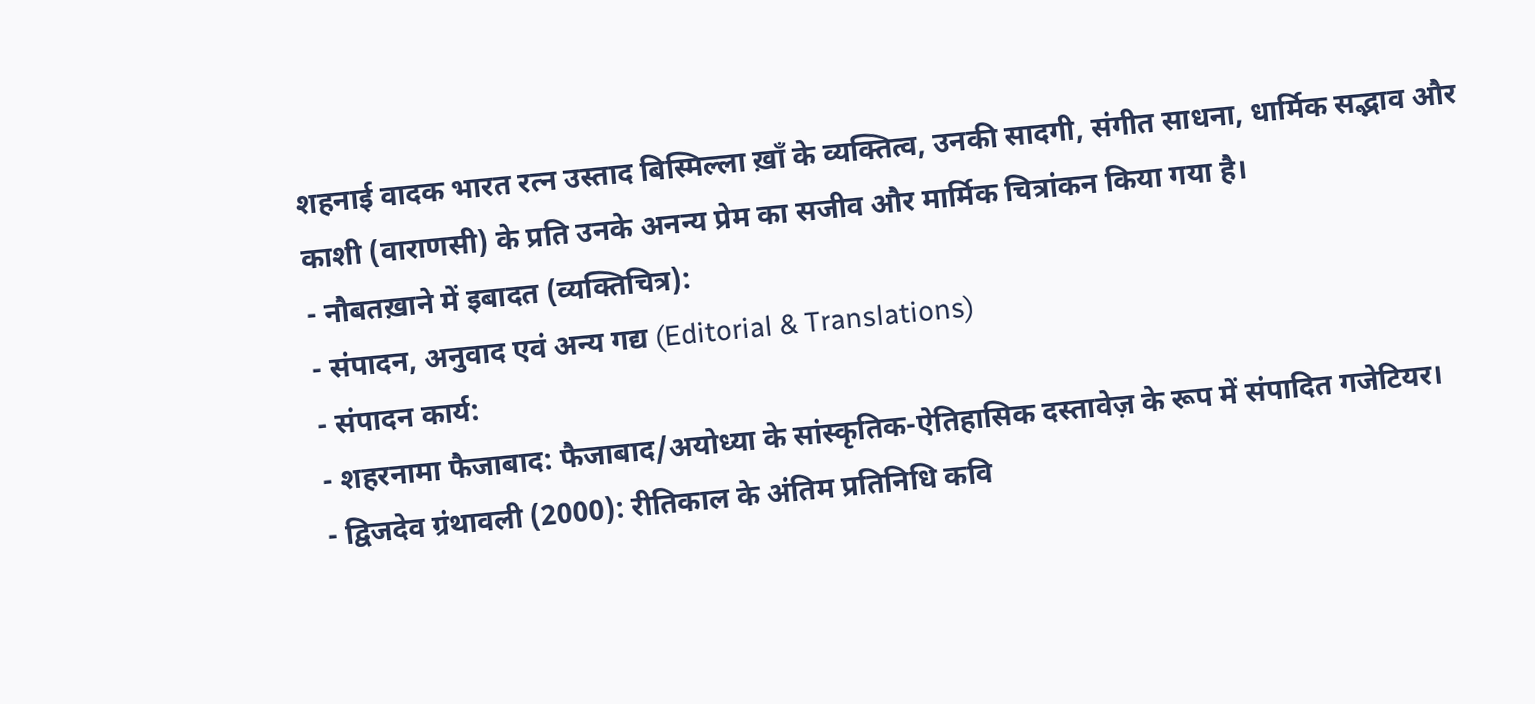शहनाई वादक भारत रत्न उस्ताद बिस्मिल्ला ख़ाँ के व्यक्तित्व, उनकी सादगी, संगीत साधना, धार्मिक सद्भाव और काशी (वाराणसी) के प्रति उनके अनन्य प्रेम का सजीव और मार्मिक चित्रांकन किया गया है।
- नौबतख़ाने में इबादत (व्यक्तिचित्र):
- संपादन, अनुवाद एवं अन्य गद्य (Editorial & Translations)
- संपादन कार्य:
- शहरनामा फैजाबाद: फैजाबाद/अयोध्या के सांस्कृतिक-ऐतिहासिक दस्तावेज़ के रूप में संपादित गजेटियर।
- द्विजदेव ग्रंथावली (2000): रीतिकाल के अंतिम प्रतिनिधि कवि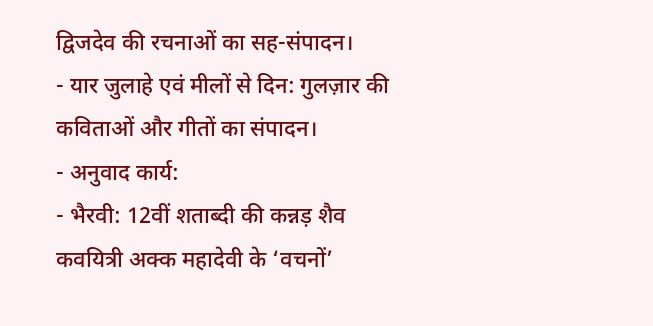द्विजदेव की रचनाओं का सह-संपादन।
- यार जुलाहे एवं मीलों से दिन: गुलज़ार की कविताओं और गीतों का संपादन।
- अनुवाद कार्य:
- भैरवी: 12वीं शताब्दी की कन्नड़ शैव कवयित्री अक्क महादेवी के ‘वचनों’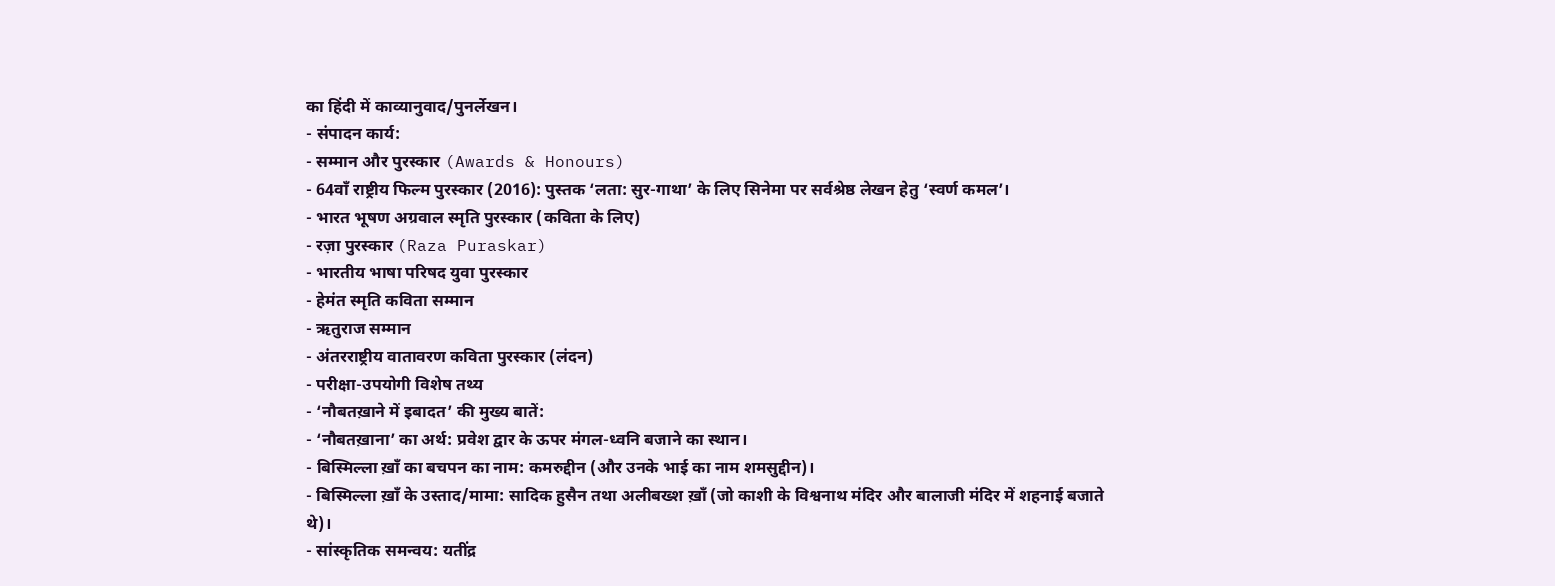का हिंदी में काव्यानुवाद/पुनर्लेखन।
- संपादन कार्य:
- सम्मान और पुरस्कार (Awards & Honours)
- 64वाँ राष्ट्रीय फिल्म पुरस्कार (2016): पुस्तक ‘लता: सुर-गाथा’ के लिए सिनेमा पर सर्वश्रेष्ठ लेखन हेतु ‘स्वर्ण कमल’।
- भारत भूषण अग्रवाल स्मृति पुरस्कार (कविता के लिए)
- रज़ा पुरस्कार (Raza Puraskar)
- भारतीय भाषा परिषद युवा पुरस्कार
- हेमंत स्मृति कविता सम्मान
- ऋतुराज सम्मान
- अंतरराष्ट्रीय वातावरण कविता पुरस्कार (लंदन)
- परीक्षा-उपयोगी विशेष तथ्य
- ‘नौबतख़ाने में इबादत’ की मुख्य बातें:
- ‘नौबतख़ाना’ का अर्थ: प्रवेश द्वार के ऊपर मंगल-ध्वनि बजाने का स्थान।
- बिस्मिल्ला ख़ाँ का बचपन का नाम: कमरुद्दीन (और उनके भाई का नाम शमसुद्दीन)।
- बिस्मिल्ला ख़ाँ के उस्ताद/मामा: सादिक हुसैन तथा अलीबख्श ख़ाँ (जो काशी के विश्वनाथ मंदिर और बालाजी मंदिर में शहनाई बजाते थे)।
- सांस्कृतिक समन्वय: यतींद्र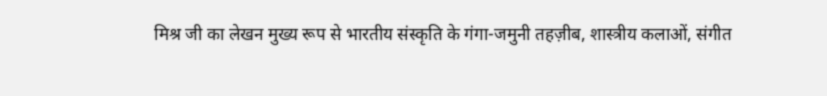मिश्र जी का लेखन मुख्य रूप से भारतीय संस्कृति के गंगा-जमुनी तहज़ीब, शास्त्रीय कलाओं, संगीत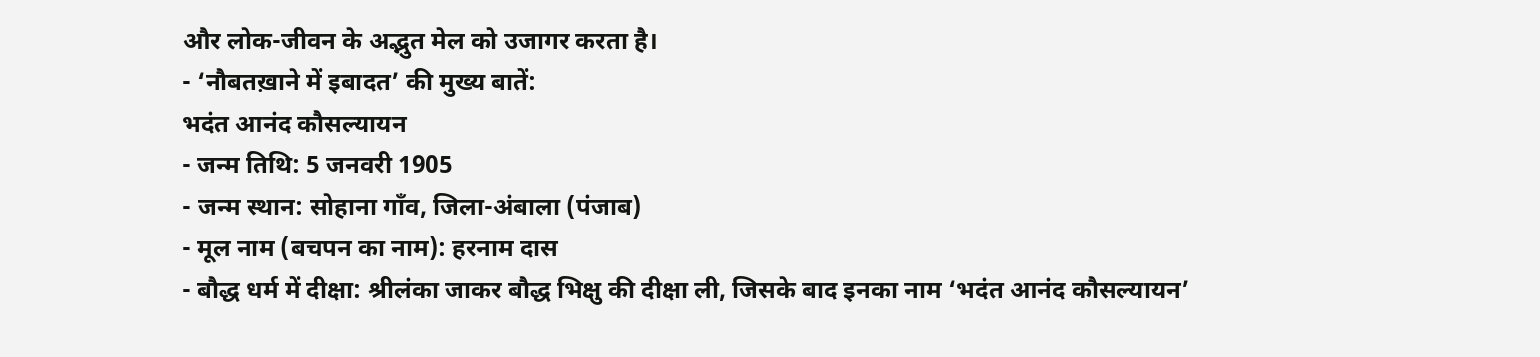और लोक-जीवन के अद्भुत मेल को उजागर करता है।
- ‘नौबतख़ाने में इबादत’ की मुख्य बातें:
भदंत आनंद कौसल्यायन
- जन्म तिथि: 5 जनवरी 1905
- जन्म स्थान: सोहाना गाँव, जिला-अंबाला (पंजाब)
- मूल नाम (बचपन का नाम): हरनाम दास
- बौद्ध धर्म में दीक्षा: श्रीलंका जाकर बौद्ध भिक्षु की दीक्षा ली, जिसके बाद इनका नाम ‘भदंत आनंद कौसल्यायन’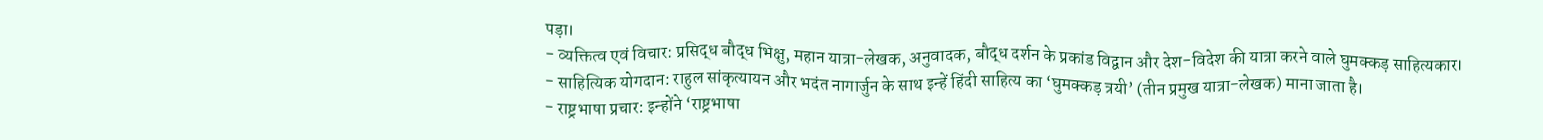पड़ा।
- व्यक्तित्व एवं विचार: प्रसिद्ध बौद्ध भिक्षु, महान यात्रा-लेखक, अनुवादक, बौद्ध दर्शन के प्रकांड विद्वान और देश-विदेश की यात्रा करने वाले घुमक्कड़ साहित्यकार।
- साहित्यिक योगदान: राहुल सांकृत्यायन और भदंत नागार्जुन के साथ इन्हें हिंदी साहित्य का ‘घुमक्कड़ त्रयी’ (तीन प्रमुख यात्रा-लेखक) माना जाता है।
- राष्ट्रभाषा प्रचार: इन्होंने ‘राष्ट्रभाषा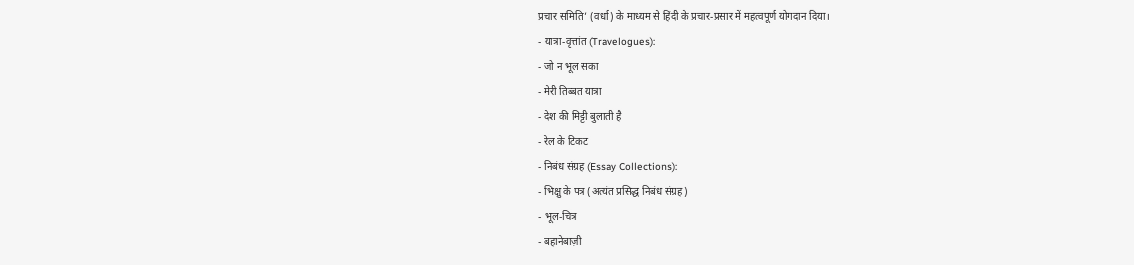प्रचार समिति’ (वर्धा) के माध्यम से हिंदी के प्रचार-प्रसार में महत्वपूर्ण योगदान दिया।
- यात्रा-वृत्तांत (Travelogues):
- जो न भूल सका
- मेरी तिब्बत यात्रा
- देश की मिट्टी बुलाती है
- रेल के टिकट
- निबंध संग्रह (Essay Collections):
- भिक्षु के पत्र (अत्यंत प्रसिद्ध निबंध संग्रह)
- भूल-चित्र
- बहानेबाज़ी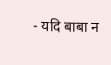- यदि बाबा न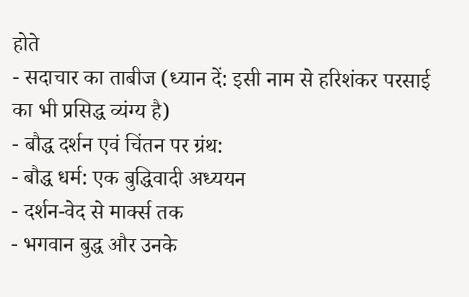होते
- सदाचार का ताबीज (ध्यान दें: इसी नाम से हरिशंकर परसाई का भी प्रसिद्ध व्यंग्य है)
- बौद्ध दर्शन एवं चिंतन पर ग्रंथ:
- बौद्ध धर्म: एक बुद्धिवादी अध्ययन
- दर्शन-वेद से मार्क्स तक
- भगवान बुद्ध और उनके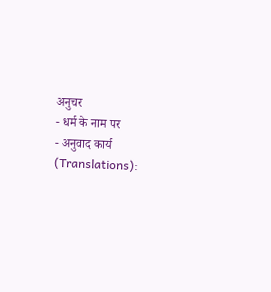अनुचर
- धर्म के नाम पर
- अनुवाद कार्य (Translations):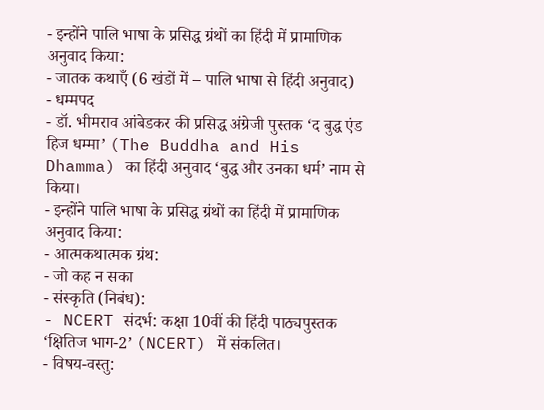- इन्होंने पालि भाषा के प्रसिद्ध ग्रंथों का हिंदी में प्रामाणिक अनुवाद किया:
- जातक कथाएँ (6 खंडों में – पालि भाषा से हिंदी अनुवाद)
- धम्मपद
- डॉ. भीमराव आंबेडकर की प्रसिद्ध अंग्रेजी पुस्तक ‘द बुद्ध एंड हिज धम्मा’ (The Buddha and His Dhamma) का हिंदी अनुवाद ‘बुद्ध और उनका धर्म’ नाम से किया।
- इन्होंने पालि भाषा के प्रसिद्ध ग्रंथों का हिंदी में प्रामाणिक अनुवाद किया:
- आत्मकथात्मक ग्रंथ:
- जो कह न सका
- संस्कृति (निबंध):
- NCERT संदर्भ: कक्षा 10वीं की हिंदी पाठ्यपुस्तक ‘क्षितिज भाग-2’ (NCERT) में संकलित।
- विषय-वस्तु: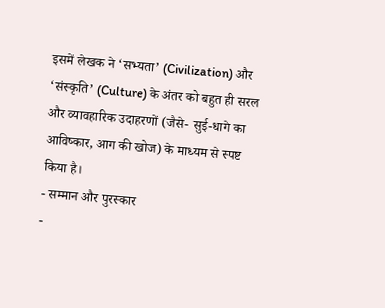इसमें लेखक ने ‘सभ्यता’ (Civilization) और ‘संस्कृति’ (Culture) के अंतर को बहुत ही सरल और व्यावहारिक उदाहरणों (जैसे- सुई-धागे का आविष्कार, आग की खोज) के माध्यम से स्पष्ट किया है।
- सम्मान और पुरस्कार
-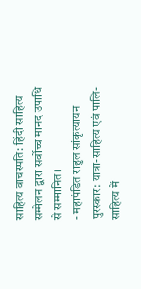साहित्य वाचस्पति: हिंदी साहित्य सम्मेलन द्वारा सर्वोच्च मानद उपाधि से सम्मानित।
- महापंडित राहुल सांकृत्यायन पुरस्कार: यात्रा-साहित्य एवं पालि-साहित्य में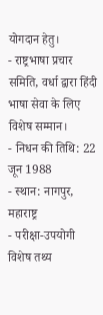योगदान हेतु।
- राष्ट्रभाषा प्रचार समिति, वर्धा द्वारा हिंदी भाषा सेवा के लिए विशेष सम्मान।
- निधन की तिथि: 22 जून 1988
- स्थान: नागपुर, महाराष्ट्र
- परीक्षा-उपयोगी विशेष तथ्य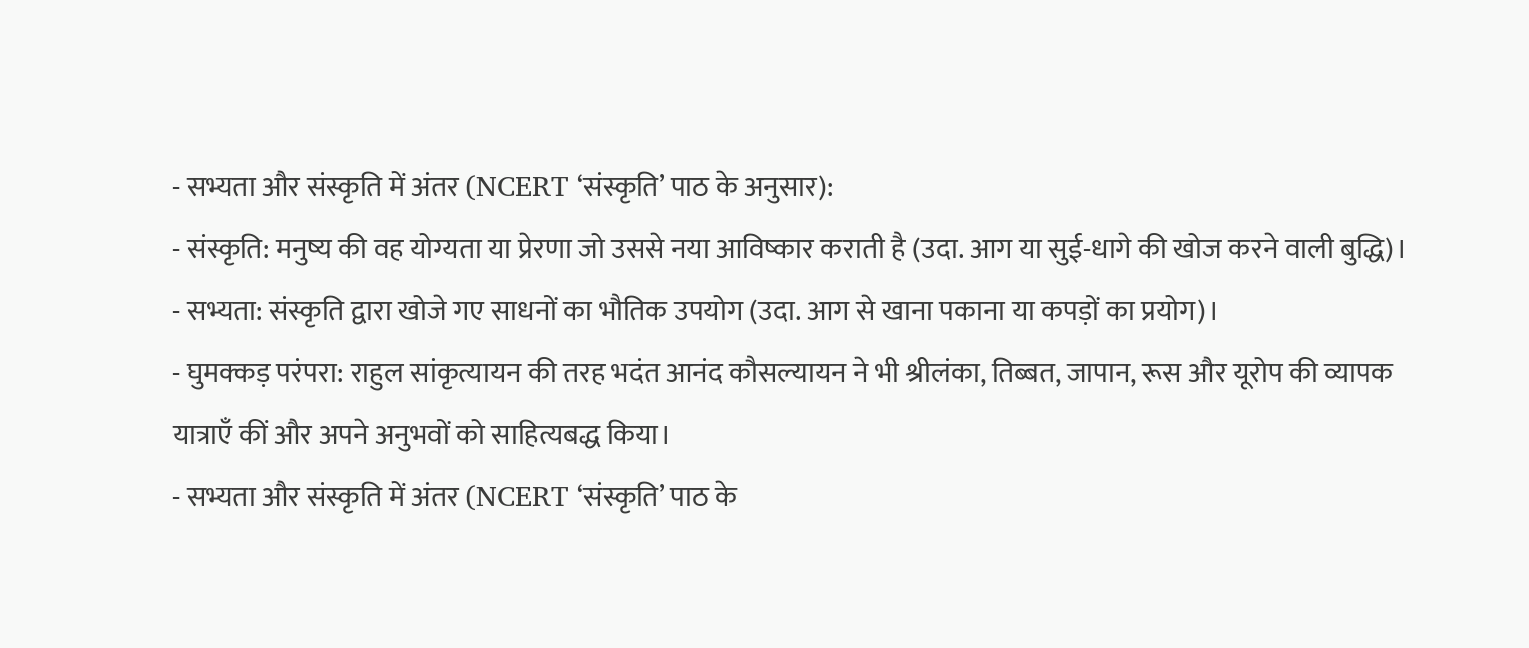- सभ्यता और संस्कृति में अंतर (NCERT ‘संस्कृति’ पाठ के अनुसार):
- संस्कृति: मनुष्य की वह योग्यता या प्रेरणा जो उससे नया आविष्कार कराती है (उदा. आग या सुई-धागे की खोज करने वाली बुद्धि)।
- सभ्यता: संस्कृति द्वारा खोजे गए साधनों का भौतिक उपयोग (उदा. आग से खाना पकाना या कपड़ों का प्रयोग)।
- घुमक्कड़ परंपरा: राहुल सांकृत्यायन की तरह भदंत आनंद कौसल्यायन ने भी श्रीलंका, तिब्बत, जापान, रूस और यूरोप की व्यापक यात्राएँ कीं और अपने अनुभवों को साहित्यबद्ध किया।
- सभ्यता और संस्कृति में अंतर (NCERT ‘संस्कृति’ पाठ के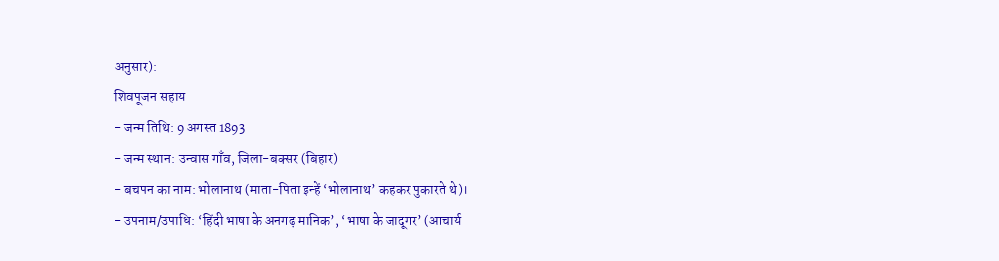अनुसार):
शिवपूजन सहाय
- जन्म तिथि: 9 अगस्त 1893
- जन्म स्थान: उन्वास गाँव, जिला-बक्सर (बिहार)
- बचपन का नाम: भोलानाथ (माता-पिता इन्हें ‘भोलानाथ’ कहकर पुकारते थे)।
- उपनाम/उपाधि: ‘हिंदी भाषा के अनगढ़ मानिक’, ‘भाषा के जादूगर’ (आचार्य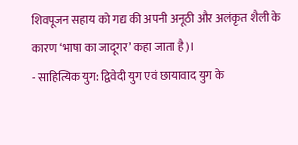शिवपूजन सहाय को गद्य की अपनी अनूठी और अलंकृत शैली के कारण ‘भाषा का जादूगर’ कहा जाता है)।
- साहित्यिक युग: द्विवेदी युग एवं छायावाद युग के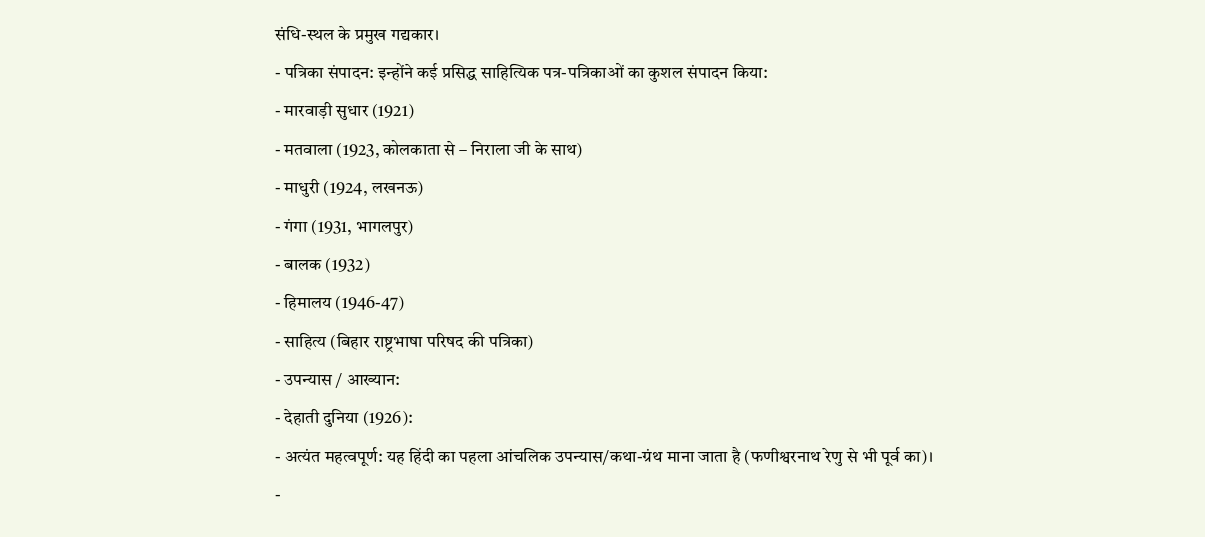संधि-स्थल के प्रमुख गद्यकार।
- पत्रिका संपादन: इन्होंने कई प्रसिद्ध साहित्यिक पत्र-पत्रिकाओं का कुशल संपादन किया:
- मारवाड़ी सुधार (1921)
- मतवाला (1923, कोलकाता से – निराला जी के साथ)
- माधुरी (1924, लखनऊ)
- गंगा (1931, भागलपुर)
- बालक (1932)
- हिमालय (1946-47)
- साहित्य (बिहार राष्ट्रभाषा परिषद की पत्रिका)
- उपन्यास / आख्यान:
- देहाती दुनिया (1926):
- अत्यंत महत्वपूर्ण: यह हिंदी का पहला आंचलिक उपन्यास/कथा-ग्रंथ माना जाता है (फणीश्वरनाथ रेणु से भी पूर्व का)।
-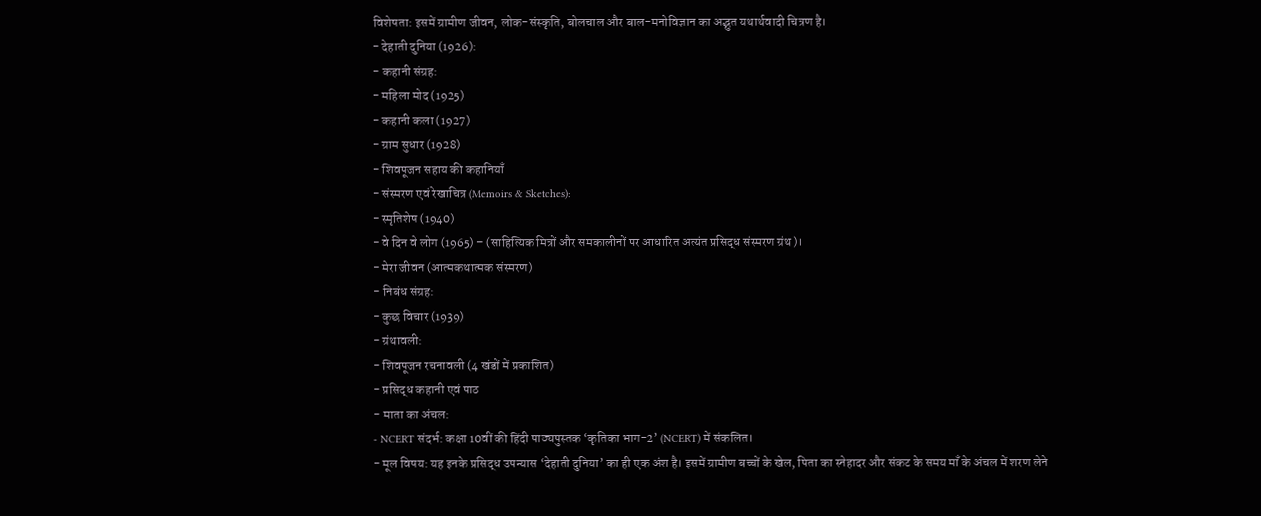विशेषता: इसमें ग्रामीण जीवन, लोक-संस्कृति, बोलचाल और बाल-मनोविज्ञान का अद्भुत यथार्थवादी चित्रण है।
- देहाती दुनिया (1926):
- कहानी संग्रह:
- महिला मोद (1925)
- कहानी कला (1927)
- ग्राम सुधार (1928)
- शिवपूजन सहाय की कहानियाँ
- संस्मरण एवं रेखाचित्र (Memoirs & Sketches):
- स्मृतिशेष (1940)
- वे दिन वे लोग (1965) – (साहित्यिक मित्रों और समकालीनों पर आधारित अत्यंत प्रसिद्ध संस्मरण ग्रंथ)।
- मेरा जीवन (आत्मकथात्मक संस्मरण)
- निबंध संग्रह:
- कुछ विचार (1939)
- ग्रंथावली:
- शिवपूजन रचनावली (4 खंडों में प्रकाशित)
- प्रसिद्ध कहानी एवं पाठ
- माता का अंचल:
- NCERT संदर्भ: कक्षा 10वीं की हिंदी पाठ्यपुस्तक ‘कृतिका भाग-2’ (NCERT) में संकलित।
- मूल विषय: यह इनके प्रसिद्ध उपन्यास ‘देहाती दुनिया’ का ही एक अंश है। इसमें ग्रामीण बच्चों के खेल, पिता का स्नेहादर और संकट के समय माँ के अंचल में शरण लेने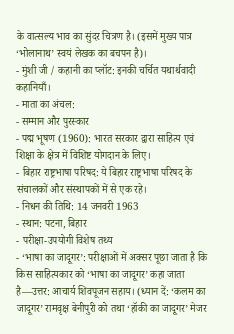के वात्सल्य भाव का सुंदर चित्रण है। (इसमें मुख्य पात्र ‘भोलानाथ’ स्वयं लेखक का बचपन है)।
- मुंशी जी / कहानी का प्लॉट: इनकी चर्चित यथार्थवादी कहानियाँ।
- माता का अंचल:
- सम्मान और पुरस्कार
- पद्म भूषण (1960): भारत सरकार द्वारा साहित्य एवं शिक्षा के क्षेत्र में विशिष्ट योगदान के लिए।
- बिहार राष्ट्रभाषा परिषद: ये बिहार राष्ट्रभाषा परिषद के संचालकों और संस्थापकों में से एक रहे।
- निधन की तिथि: 14 जनवरी 1963
- स्थान: पटना, बिहार
- परीक्षा-उपयोगी विशेष तथ्य
- ‘भाषा का जादूगर’: परीक्षाओं में अक्सर पूछा जाता है कि किस साहित्यकार को ‘भाषा का जादूगर’ कहा जाता है—उत्तर: आचार्य शिवपूजन सहाय। (ध्यान दें: ‘कलम का जादूगर’ रामवृक्ष बेनीपुरी को तथा ‘हॉकी का जादूगर’ मेजर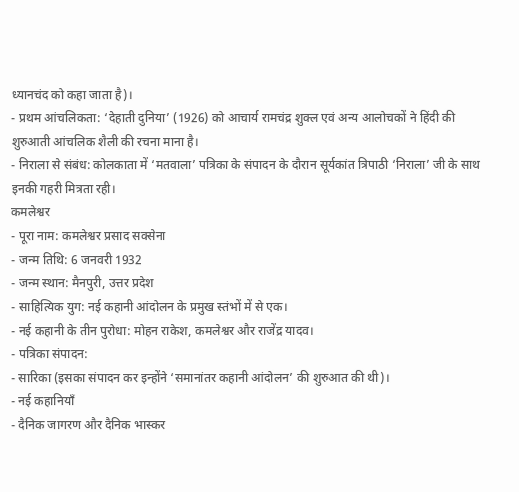ध्यानचंद को कहा जाता है)।
- प्रथम आंचलिकता: ‘देहाती दुनिया’ (1926) को आचार्य रामचंद्र शुक्ल एवं अन्य आलोचकों ने हिंदी की शुरुआती आंचलिक शैली की रचना माना है।
- निराला से संबंध: कोलकाता में ‘मतवाला’ पत्रिका के संपादन के दौरान सूर्यकांत त्रिपाठी ‘निराला’ जी के साथ इनकी गहरी मित्रता रही।
कमलेश्वर
- पूरा नाम: कमलेश्वर प्रसाद सक्सेना
- जन्म तिथि: 6 जनवरी 1932
- जन्म स्थान: मैनपुरी, उत्तर प्रदेश
- साहित्यिक युग: नई कहानी आंदोलन के प्रमुख स्तंभों में से एक।
- नई कहानी के तीन पुरोधा: मोहन राकेश, कमलेश्वर और राजेंद्र यादव।
- पत्रिका संपादन:
- सारिका (इसका संपादन कर इन्होंने ‘समानांतर कहानी आंदोलन’ की शुरुआत की थी)।
- नई कहानियाँ
- दैनिक जागरण और दैनिक भास्कर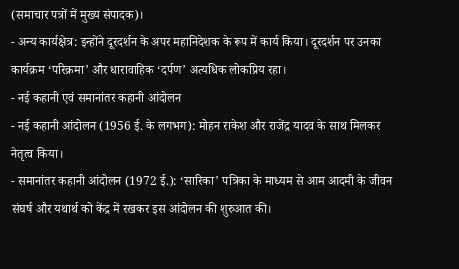(समाचार पत्रों में मुख्य संपादक)।
- अन्य कार्यक्षेत्र: इन्होंने दूरदर्शन के अपर महानिदेशक के रूप में कार्य किया। दूरदर्शन पर उनका कार्यक्रम ‘परिक्रमा’ और धारावाहिक ‘दर्पण’ अत्यधिक लोकप्रिय रहा।
- नई कहानी एवं समानांतर कहानी आंदोलन
- नई कहानी आंदोलन (1956 ई. के लगभग): मोहन राकेश और राजेंद्र यादव के साथ मिलकर नेतृत्व किया।
- समानांतर कहानी आंदोलन (1972 ई.): ‘सारिका’ पत्रिका के माध्यम से आम आदमी के जीवन संघर्ष और यथार्थ को केंद्र में रखकर इस आंदोलन की शुरुआत की।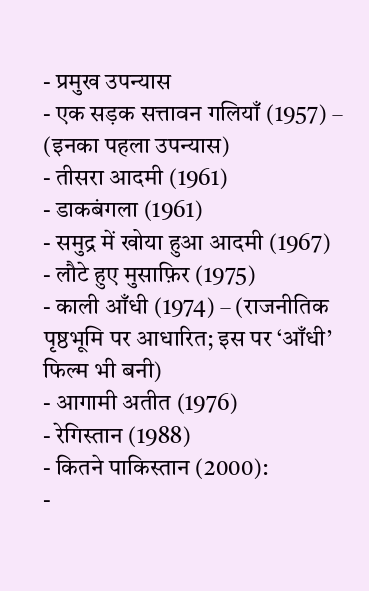- प्रमुख उपन्यास
- एक सड़क सत्तावन गलियाँ (1957) – (इनका पहला उपन्यास)
- तीसरा आदमी (1961)
- डाकबंगला (1961)
- समुद्र में खोया हुआ आदमी (1967)
- लौटे हुए मुसाफ़िर (1975)
- काली आँधी (1974) – (राजनीतिक पृष्ठभूमि पर आधारित; इस पर ‘आँधी’ फिल्म भी बनी)
- आगामी अतीत (1976)
- रेगिस्तान (1988)
- कितने पाकिस्तान (2000):
-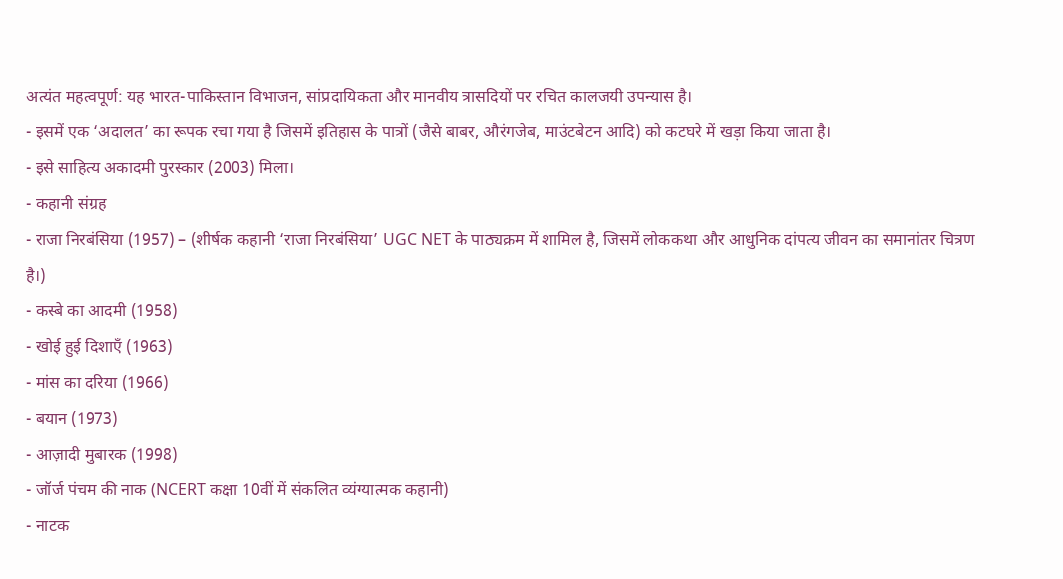अत्यंत महत्वपूर्ण: यह भारत-पाकिस्तान विभाजन, सांप्रदायिकता और मानवीय त्रासदियों पर रचित कालजयी उपन्यास है।
- इसमें एक ‘अदालत’ का रूपक रचा गया है जिसमें इतिहास के पात्रों (जैसे बाबर, औरंगजेब, माउंटबेटन आदि) को कटघरे में खड़ा किया जाता है।
- इसे साहित्य अकादमी पुरस्कार (2003) मिला।
- कहानी संग्रह
- राजा निरबंसिया (1957) – (शीर्षक कहानी ‘राजा निरबंसिया’ UGC NET के पाठ्यक्रम में शामिल है, जिसमें लोककथा और आधुनिक दांपत्य जीवन का समानांतर चित्रण है।)
- कस्बे का आदमी (1958)
- खोई हुई दिशाएँ (1963)
- मांस का दरिया (1966)
- बयान (1973)
- आज़ादी मुबारक (1998)
- जॉर्ज पंचम की नाक (NCERT कक्षा 10वीं में संकलित व्यंग्यात्मक कहानी)
- नाटक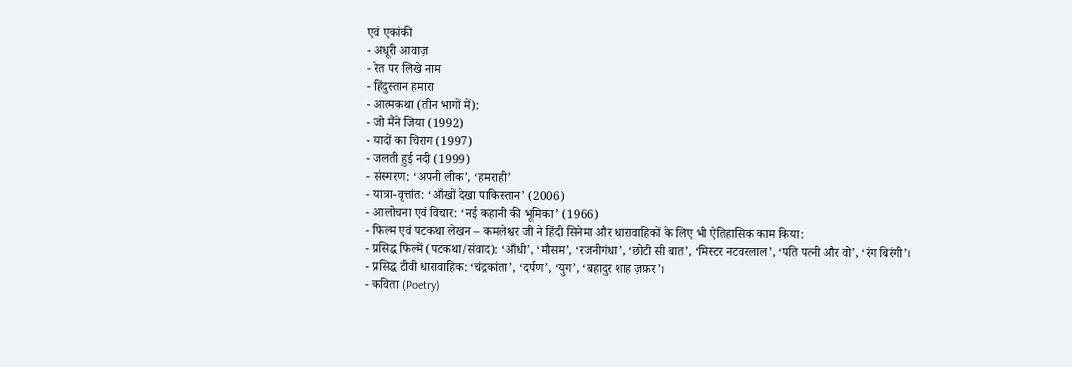एवं एकांकी
- अधूरी आवाज़
- रेत पर लिखे नाम
- हिंदुस्तान हमारा
- आत्मकथा (तीन भागों में):
- जो मैंने जिया (1992)
- यादों का चिराग (1997)
- जलती हुई नदी (1999)
- संस्मरण: ‘अपनी लीक’, ‘हमराही’
- यात्रा-वृत्तांत: ‘आँखों देखा पाकिस्तान’ (2006)
- आलोचना एवं विचार: ‘नई कहानी की भूमिका’ (1966)
- फिल्म एवं पटकथा लेखन – कमलेश्वर जी ने हिंदी सिनेमा और धारावाहिकों के लिए भी ऐतिहासिक काम किया:
- प्रसिद्ध फिल्में (पटकथा/संवाद): ‘आँधी’, ‘मौसम’, ‘रजनीगंधा’, ‘छोटी सी बात’, ‘मिस्टर नटवरलाल’, ‘पति पत्नी और वो’, ‘रंग बिरंगी’।
- प्रसिद्ध टीवी धारावाहिक: ‘चंद्रकांता’, ‘दर्पण’, ‘युग’, ‘बहादुर शाह ज़फ़र’।
- कविता (Poetry)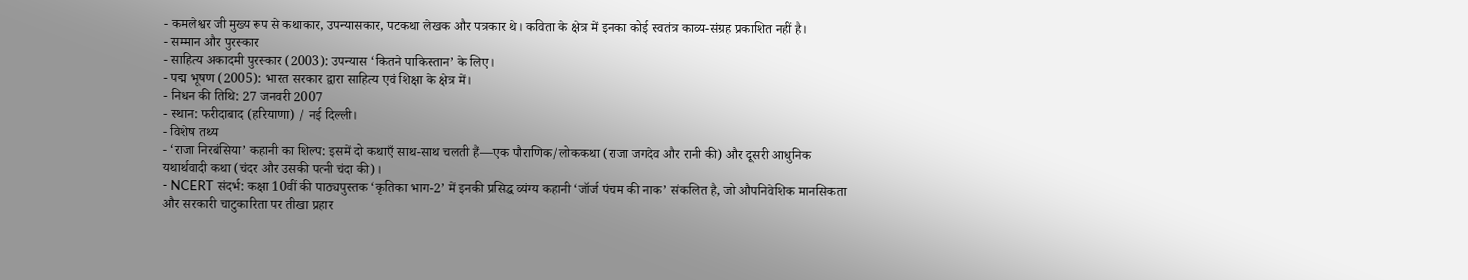- कमलेश्वर जी मुख्य रूप से कथाकार, उपन्यासकार, पटकथा लेखक और पत्रकार थे। कविता के क्षेत्र में इनका कोई स्वतंत्र काव्य-संग्रह प्रकाशित नहीं है।
- सम्मान और पुरस्कार
- साहित्य अकादमी पुरस्कार (2003): उपन्यास ‘कितने पाकिस्तान’ के लिए।
- पद्म भूषण (2005): भारत सरकार द्वारा साहित्य एवं शिक्षा के क्षेत्र में।
- निधन की तिथि: 27 जनवरी 2007
- स्थान: फरीदाबाद (हरियाणा) / नई दिल्ली।
- विशेष तथ्य
- ‘राजा निरबंसिया’ कहानी का शिल्प: इसमें दो कथाएँ साथ-साथ चलती हैं—एक पौराणिक/लोककथा (राजा जगदेव और रानी की) और दूसरी आधुनिक यथार्थवादी कथा (चंदर और उसकी पत्नी चंदा की)।
- NCERT संदर्भ: कक्षा 10वीं की पाठ्यपुस्तक ‘कृतिका भाग-2’ में इनकी प्रसिद्ध व्यंग्य कहानी ‘जॉर्ज पंचम की नाक’ संकलित है, जो औपनिवेशिक मानसिकता और सरकारी चाटुकारिता पर तीखा प्रहार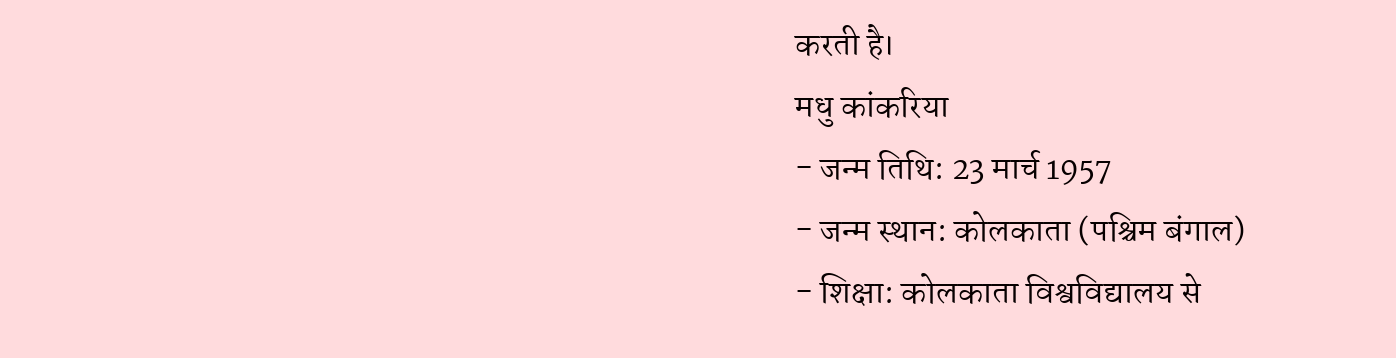करती है।
मधु कांकरिया
- जन्म तिथि: 23 मार्च 1957
- जन्म स्थान: कोलकाता (पश्चिम बंगाल)
- शिक्षा: कोलकाता विश्वविद्यालय से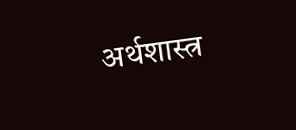अर्थशास्त्र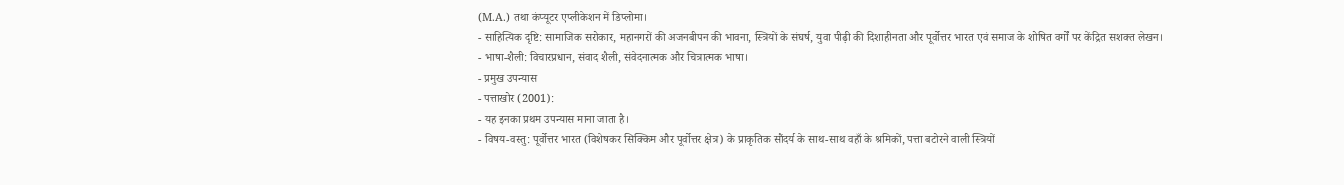(M.A.) तथा कंप्यूटर एप्लीकेशन में डिप्लोमा।
- साहित्यिक दृष्टि: सामाजिक सरोकार, महानगरों की अजनबीपन की भावना, स्त्रियों के संघर्ष, युवा पीढ़ी की दिशाहीनता और पूर्वोत्तर भारत एवं समाज के शोषित वर्गों पर केंद्रित सशक्त लेखन।
- भाषा-शैली: विचारप्रधान, संवाद शैली, संवेदनात्मक और चित्रात्मक भाषा।
- प्रमुख उपन्यास
- पत्ताखोर (2001):
- यह इनका प्रथम उपन्यास माना जाता है।
- विषय-वस्तु: पूर्वोत्तर भारत (विशेषकर सिक्किम और पूर्वोत्तर क्षेत्र) के प्राकृतिक सौंदर्य के साथ-साथ वहाँ के श्रमिकों, पत्ता बटोरने वाली स्त्रियों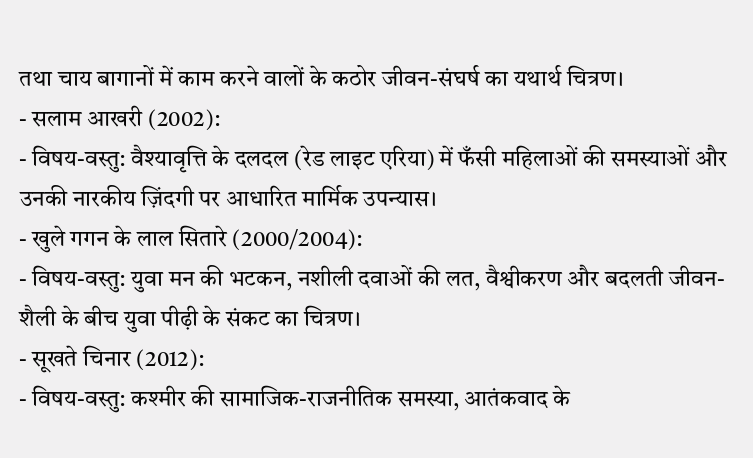तथा चाय बागानों में काम करने वालों के कठोर जीवन-संघर्ष का यथार्थ चित्रण।
- सलाम आखरी (2002):
- विषय-वस्तु: वैश्यावृत्ति के दलदल (रेड लाइट एरिया) में फँसी महिलाओं की समस्याओं और उनकी नारकीय ज़िंदगी पर आधारित मार्मिक उपन्यास।
- खुले गगन के लाल सितारे (2000/2004):
- विषय-वस्तु: युवा मन की भटकन, नशीली दवाओं की लत, वैश्वीकरण और बदलती जीवन-शैली के बीच युवा पीढ़ी के संकट का चित्रण।
- सूखते चिनार (2012):
- विषय-वस्तु: कश्मीर की सामाजिक-राजनीतिक समस्या, आतंकवाद के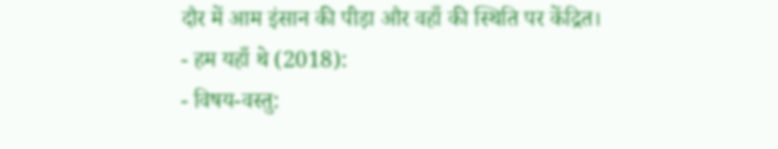दौर में आम इंसान की पीड़ा और वहाँ की स्थिति पर केंद्रित।
- हम यहाँ थे (2018):
- विषय-वस्तु: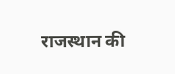राजस्थान की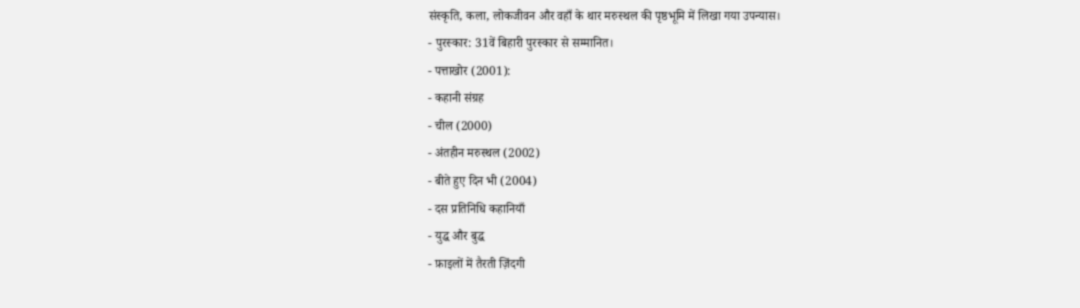संस्कृति, कला, लोकजीवन और वहाँ के थार मरुस्थल की पृष्ठभूमि में लिखा गया उपन्यास।
- पुरस्कार: 31वें बिहारी पुरस्कार से सम्मानित।
- पत्ताखोर (2001):
- कहानी संग्रह
- चील (2000)
- अंतहीन मरुस्थल (2002)
- बीते हुए दिन भी (2004)
- दस प्रतिनिधि कहानियाँ
- युद्ध और बुद्ध
- फ़ाइलों में तैरती ज़िंदगी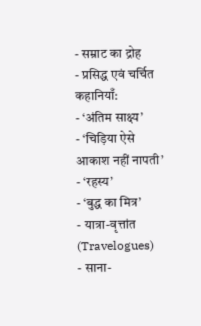- सम्राट का द्रोह
- प्रसिद्ध एवं चर्चित कहानियाँ:
- ‘अंतिम साक्ष्य’
- ‘चिड़िया ऐसे आकाश नहीं नापती’
- ‘रहस्य’
- ‘बुद्ध का मित्र’
- यात्रा-वृत्तांत (Travelogues)
- साना-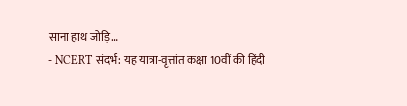साना हाथ जोड़ि…
- NCERT संदर्भ: यह यात्रा-वृत्तांत कक्षा 10वीं की हिंदी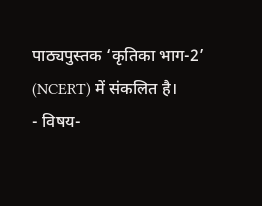पाठ्यपुस्तक ‘कृतिका भाग-2’ (NCERT) में संकलित है।
- विषय-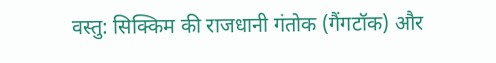वस्तु: सिक्किम की राजधानी गंतोक (गैंगटॉक) और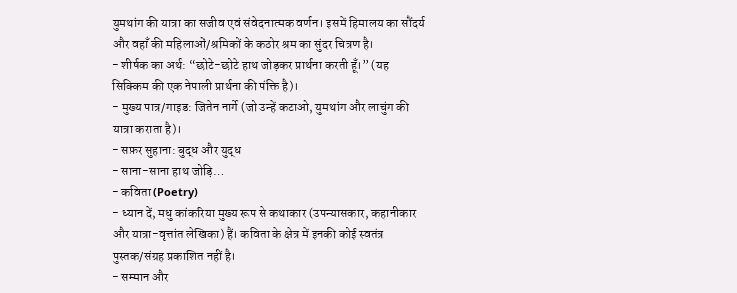युमथांग की यात्रा का सजीव एवं संवेदनात्मक वर्णन। इसमें हिमालय का सौंदर्य और वहाँ की महिलाओं/श्रमिकों के कठोर श्रम का सुंदर चित्रण है।
- शीर्षक का अर्थ: “छोटे-छोटे हाथ जोड़कर प्रार्थना करती हूँ।” (यह सिक्किम की एक नेपाली प्रार्थना की पंक्ति है)।
- मुख्य पात्र/गाइड: जितेन नार्गे (जो उन्हें कटाओ, युमथांग और लाचुंग की यात्रा कराता है)।
- सफ़र सुहाना: बुद्ध और युद्ध
- साना-साना हाथ जोड़ि…
- कविता (Poetry)
- ध्यान दें, मधु कांकरिया मुख्य रूप से कथाकार (उपन्यासकार, कहानीकार और यात्रा-वृत्तांत लेखिका) हैं। कविता के क्षेत्र में इनकी कोई स्वतंत्र पुस्तक/संग्रह प्रकाशित नहीं है।
- सम्मान और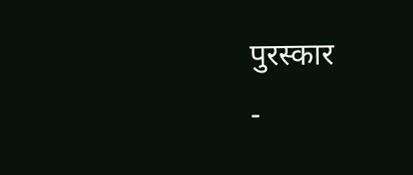पुरस्कार
-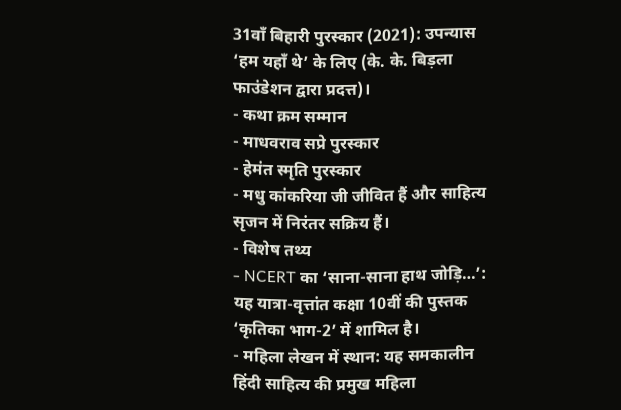31वाँ बिहारी पुरस्कार (2021): उपन्यास ‘हम यहाँ थे’ के लिए (के. के. बिड़ला फाउंडेशन द्वारा प्रदत्त)।
- कथा क्रम सम्मान
- माधवराव सप्रे पुरस्कार
- हेमंत स्मृति पुरस्कार
- मधु कांकरिया जी जीवित हैं और साहित्य सृजन में निरंतर सक्रिय हैं।
- विशेष तथ्य
- NCERT का ‘साना-साना हाथ जोड़ि…’: यह यात्रा-वृत्तांत कक्षा 10वीं की पुस्तक ‘कृतिका भाग-2’ में शामिल है।
- महिला लेखन में स्थान: यह समकालीन हिंदी साहित्य की प्रमुख महिला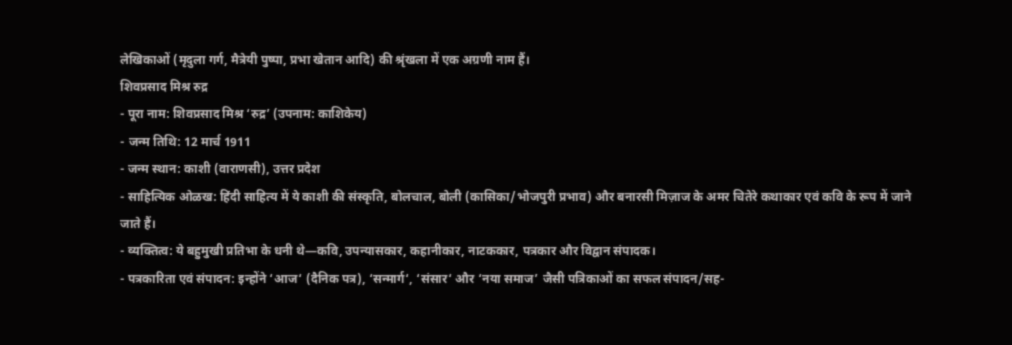लेखिकाओं (मृदुला गर्ग, मैत्रेयी पुष्पा, प्रभा खेतान आदि) की श्रृंखला में एक अग्रणी नाम हैं।
शिवप्रसाद मिश्र रुद्र
- पूरा नाम: शिवप्रसाद मिश्र ‘रुद्र’ (उपनाम: काशिकेय)
- जन्म तिथि: 12 मार्च 1911
- जन्म स्थान: काशी (वाराणसी), उत्तर प्रदेश
- साहित्यिक ओळख: हिंदी साहित्य में ये काशी की संस्कृति, बोलचाल, बोली (कासिका/भोजपुरी प्रभाव) और बनारसी मिज़ाज के अमर चितेरे कथाकार एवं कवि के रूप में जाने जाते हैं।
- व्यक्तित्व: ये बहुमुखी प्रतिभा के धनी थे—कवि, उपन्यासकार, कहानीकार, नाटककार, पत्रकार और विद्वान संपादक।
- पत्रकारिता एवं संपादन: इन्होंने ‘आज‘ (दैनिक पत्र), ‘सन्मार्ग‘, ‘संसार‘ और ‘नया समाज’ जैसी पत्रिकाओं का सफल संपादन/सह-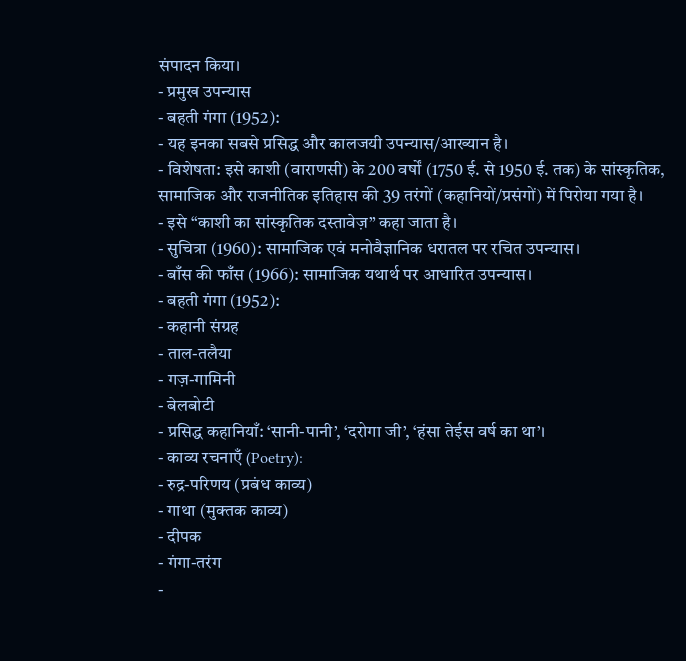संपादन किया।
- प्रमुख उपन्यास
- बहती गंगा (1952):
- यह इनका सबसे प्रसिद्ध और कालजयी उपन्यास/आख्यान है।
- विशेषता: इसे काशी (वाराणसी) के 200 वर्षों (1750 ई. से 1950 ई. तक) के सांस्कृतिक, सामाजिक और राजनीतिक इतिहास की 39 तरंगों (कहानियों/प्रसंगों) में पिरोया गया है।
- इसे “काशी का सांस्कृतिक दस्तावेज़” कहा जाता है।
- सुचित्रा (1960): सामाजिक एवं मनोवैज्ञानिक धरातल पर रचित उपन्यास।
- बाँस की फाँस (1966): सामाजिक यथार्थ पर आधारित उपन्यास।
- बहती गंगा (1952):
- कहानी संग्रह
- ताल-तलैया
- गज़-गामिनी
- बेलबोटी
- प्रसिद्ध कहानियाँ: ‘सानी-पानी’, ‘दरोगा जी’, ‘हंसा तेईस वर्ष का था’।
- काव्य रचनाएँ (Poetry):
- रुद्र-परिणय (प्रबंध काव्य)
- गाथा (मुक्तक काव्य)
- दीपक
- गंगा-तरंग
-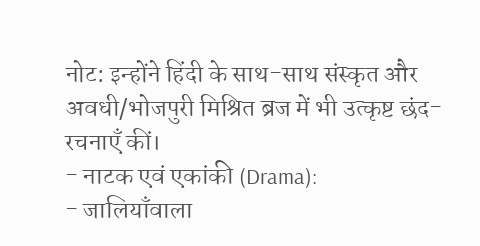नोट: इन्होंने हिंदी के साथ-साथ संस्कृत और अवधी/भोजपुरी मिश्रित ब्रज में भी उत्कृष्ट छंद-रचनाएँ कीं।
- नाटक एवं एकांकी (Drama):
- जालियाँवाला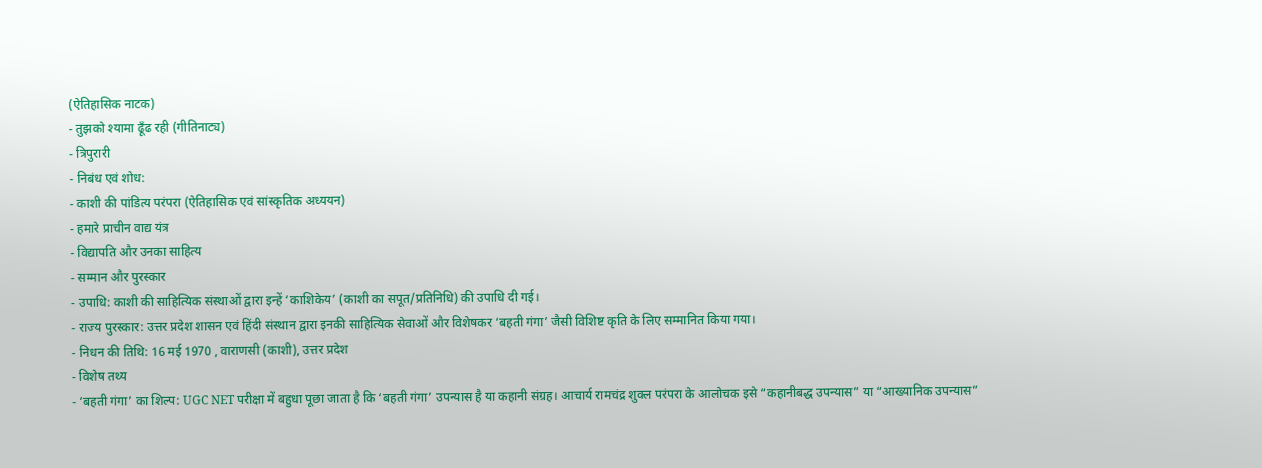(ऐतिहासिक नाटक)
- तुझको श्यामा ढूँढ रही (गीतिनाट्य)
- त्रिपुरारी
- निबंध एवं शोध:
- काशी की पांडित्य परंपरा (ऐतिहासिक एवं सांस्कृतिक अध्ययन)
- हमारे प्राचीन वाद्य यंत्र
- विद्यापति और उनका साहित्य
- सम्मान और पुरस्कार
- उपाधि: काशी की साहित्यिक संस्थाओं द्वारा इन्हें ‘काशिकेय’ (काशी का सपूत/प्रतिनिधि) की उपाधि दी गई।
- राज्य पुरस्कार: उत्तर प्रदेश शासन एवं हिंदी संस्थान द्वारा इनकी साहित्यिक सेवाओं और विशेषकर ‘बहती गंगा’ जैसी विशिष्ट कृति के लिए सम्मानित किया गया।
- निधन की तिथि: 16 मई 1970 , वाराणसी (काशी), उत्तर प्रदेश
- विशेष तथ्य
- ‘बहती गंगा’ का शिल्प: UGC NET परीक्षा में बहुधा पूछा जाता है कि ‘बहती गंगा’ उपन्यास है या कहानी संग्रह। आचार्य रामचंद्र शुक्ल परंपरा के आलोचक इसे “कहानीबद्ध उपन्यास” या “आख्यानिक उपन्यास”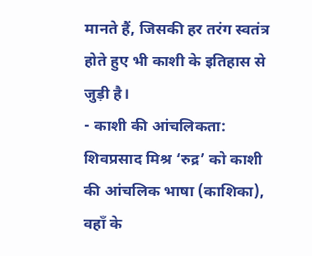मानते हैं, जिसकी हर तरंग स्वतंत्र होते हुए भी काशी के इतिहास से जुड़ी है।
- काशी की आंचलिकता: शिवप्रसाद मिश्र ‘रुद्र’ को काशी की आंचलिक भाषा (काशिका), वहाँ के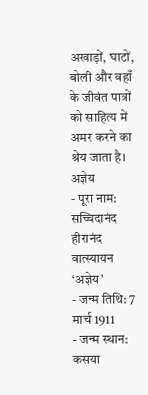अखाड़ों, घाटों, बोली और वहाँ के जीवंत पात्रों को साहित्य में अमर करने का श्रेय जाता है।
अज्ञेय
- पूरा नाम: सच्चिदानंद हीरानंद वात्स्यायन ‘अज्ञेय’
- जन्म तिथि: 7 मार्च 1911
- जन्म स्थान: कसया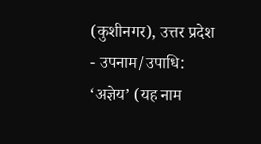(कुशीनगर), उत्तर प्रदेश
- उपनाम/उपाधि: ‘अज्ञेय’ (यह नाम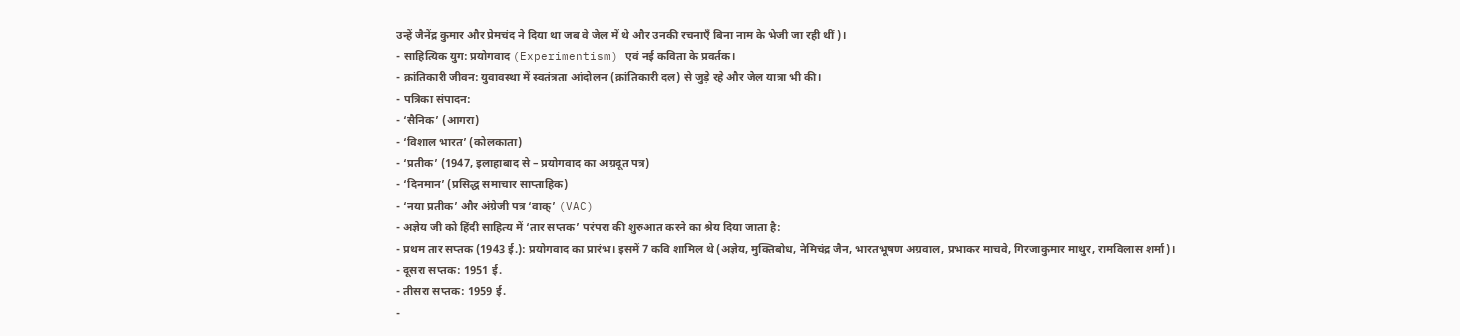उन्हें जैनेंद्र कुमार और प्रेमचंद ने दिया था जब वे जेल में थे और उनकी रचनाएँ बिना नाम के भेजी जा रही थीं)।
- साहित्यिक युग: प्रयोगवाद (Experimentism) एवं नई कविता के प्रवर्तक।
- क्रांतिकारी जीवन: युवावस्था में स्वतंत्रता आंदोलन (क्रांतिकारी दल) से जुड़े रहे और जेल यात्रा भी की।
- पत्रिका संपादन:
- ‘सैनिक’ (आगरा)
- ‘विशाल भारत’ (कोलकाता)
- ‘प्रतीक’ (1947, इलाहाबाद से – प्रयोगवाद का अग्रदूत पत्र)
- ‘दिनमान’ (प्रसिद्ध समाचार साप्ताहिक)
- ‘नया प्रतीक’ और अंग्रेजी पत्र ‘वाक्’ (VAC)
- अज्ञेय जी को हिंदी साहित्य में ‘तार सप्तक’ परंपरा की शुरुआत करने का श्रेय दिया जाता है:
- प्रथम तार सप्तक (1943 ई.): प्रयोगवाद का प्रारंभ। इसमें 7 कवि शामिल थे (अज्ञेय, मुक्तिबोध, नेमिचंद्र जैन, भारतभूषण अग्रवाल, प्रभाकर माचवे, गिरजाकुमार माथुर, रामविलास शर्मा)।
- दूसरा सप्तक: 1951 ई.
- तीसरा सप्तक: 1959 ई.
-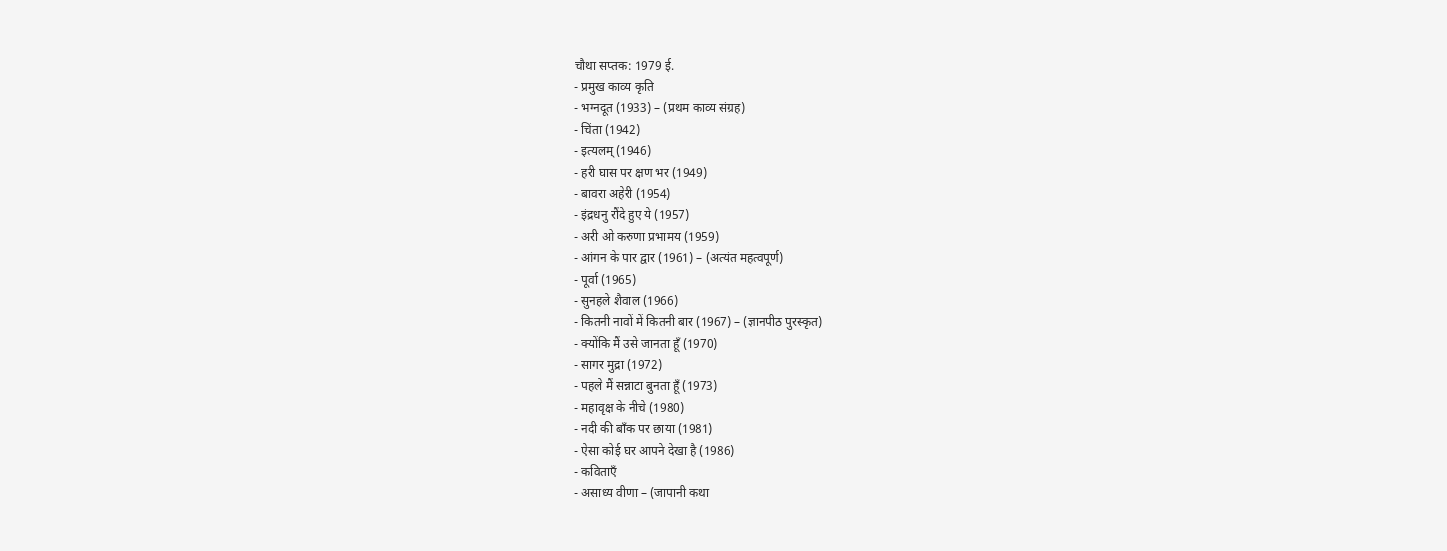चौथा सप्तक: 1979 ई.
- प्रमुख काव्य कृति
- भग्नदूत (1933) – (प्रथम काव्य संग्रह)
- चिंता (1942)
- इत्यलम् (1946)
- हरी घास पर क्षण भर (1949)
- बावरा अहेरी (1954)
- इंद्रधनु रौंदे हुए ये (1957)
- अरी ओ करुणा प्रभामय (1959)
- आंगन के पार द्वार (1961) – (अत्यंत महत्वपूर्ण)
- पूर्वा (1965)
- सुनहले शैवाल (1966)
- कितनी नावों में कितनी बार (1967) – (ज्ञानपीठ पुरस्कृत)
- क्योंकि मैं उसे जानता हूँ (1970)
- सागर मुद्रा (1972)
- पहले मैं सन्नाटा बुनता हूँ (1973)
- महावृक्ष के नीचे (1980)
- नदी की बाँक पर छाया (1981)
- ऐसा कोई घर आपने देखा है (1986)
- कविताएँ
- असाध्य वीणा – (जापानी कथा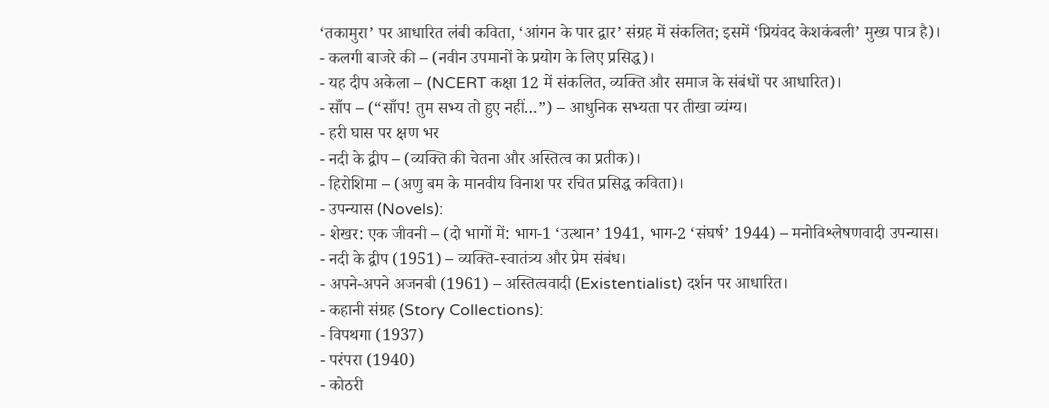‘तकामुरा’ पर आधारित लंबी कविता, ‘आंगन के पार द्वार’ संग्रह में संकलित; इसमें ‘प्रियंवद केशकंबली’ मुख्य पात्र है)।
- कलगी बाजरे की – (नवीन उपमानों के प्रयोग के लिए प्रसिद्ध)।
- यह दीप अकेला – (NCERT कक्षा 12 में संकलित, व्यक्ति और समाज के संबंधों पर आधारित)।
- साँप – (“साँप! तुम सभ्य तो हुए नहीं…”) – आधुनिक सभ्यता पर तीखा व्यंग्य।
- हरी घास पर क्षण भर
- नदी के द्वीप – (व्यक्ति की चेतना और अस्तित्व का प्रतीक)।
- हिरोशिमा – (अणु बम के मानवीय विनाश पर रचित प्रसिद्ध कविता)।
- उपन्यास (Novels):
- शेखर: एक जीवनी – (दो भागों में: भाग-1 ‘उत्थान’ 1941, भाग-2 ‘संघर्ष’ 1944) – मनोविश्लेषणवादी उपन्यास।
- नदी के द्वीप (1951) – व्यक्ति-स्वातंत्र्य और प्रेम संबंध।
- अपने-अपने अजनबी (1961) – अस्तित्ववादी (Existentialist) दर्शन पर आधारित।
- कहानी संग्रह (Story Collections):
- विपथगा (1937)
- परंपरा (1940)
- कोठरी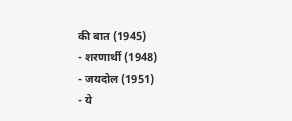की बात (1945)
- शरणार्थी (1948)
- जयदोल (1951)
- ये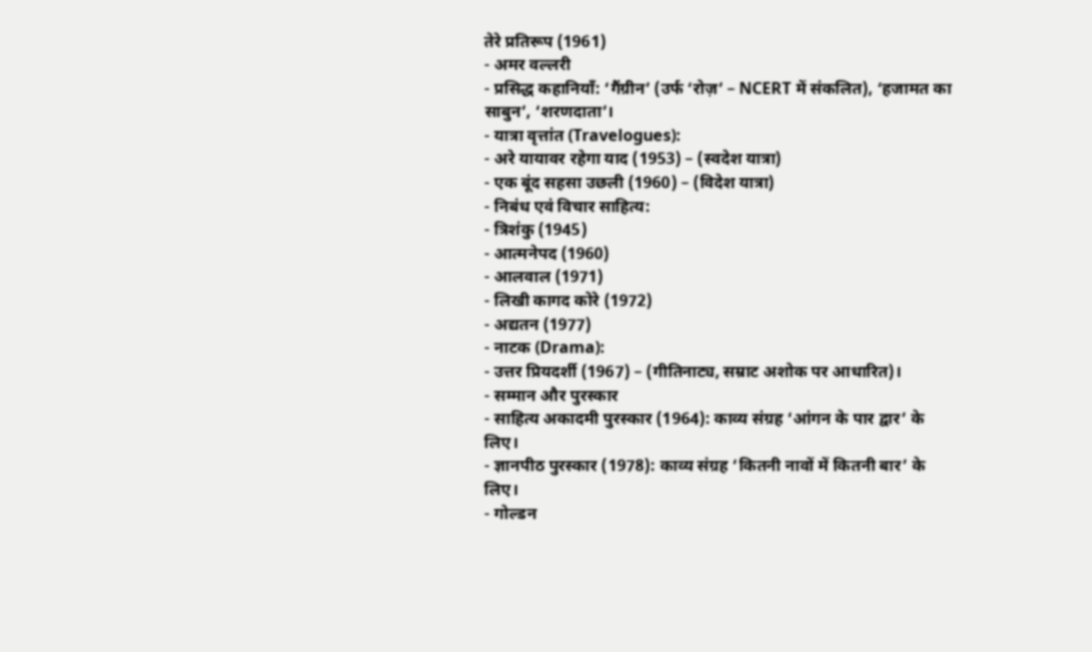तेरे प्रतिरूप (1961)
- अमर वल्लरी
- प्रसिद्ध कहानियाँ: ‘गैंग्रीन’ (उर्फ ‘रोज़’ – NCERT में संकलित), ‘हजामत का साबुन’, ‘शरणदाता’।
- यात्रा वृत्तांत (Travelogues):
- अरे यायावर रहेगा याद (1953) – (स्वदेश यात्रा)
- एक बूंद सहसा उछली (1960) – (विदेश यात्रा)
- निबंध एवं विचार साहित्य:
- त्रिशंकु (1945)
- आत्मनेपद (1960)
- आलवाल (1971)
- लिखी कागद कोरे (1972)
- अद्यतन (1977)
- नाटक (Drama):
- उत्तर प्रियदर्शी (1967) – (गीतिनाट्य, सम्राट अशोक पर आधारित)।
- सम्मान और पुरस्कार
- साहित्य अकादमी पुरस्कार (1964): काव्य संग्रह ‘आंगन के पार द्वार’ के लिए।
- ज्ञानपीठ पुरस्कार (1978): काव्य संग्रह ‘कितनी नावों में कितनी बार’ के लिए।
- गोल्डन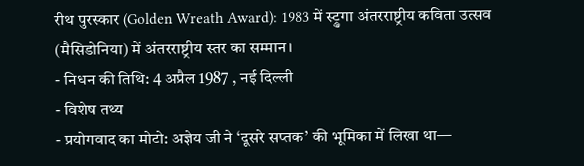रीथ पुरस्कार (Golden Wreath Award): 1983 में स्ट्रुगा अंतरराष्ट्रीय कविता उत्सव (मैसिडोनिया) में अंतरराष्ट्रीय स्तर का सम्मान।
- निधन की तिथि: 4 अप्रैल 1987 , नई दिल्ली
- विशेष तथ्य
- प्रयोगवाद का मोटो: अज्ञेय जी ने ‘दूसरे सप्तक’ की भूमिका में लिखा था—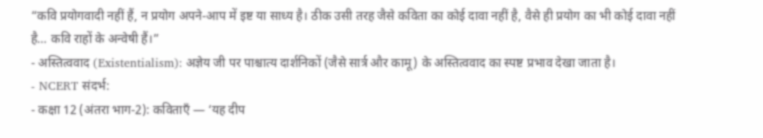“कवि प्रयोगवादी नहीं हैं, न प्रयोग अपने-आप में इष्ट या साध्य है। ठीक उसी तरह जैसे कविता का कोई दावा नहीं है, वैसे ही प्रयोग का भी कोई दावा नहीं है… कवि राहों के अन्वेषी हैं।”
- अस्तित्ववाद (Existentialism): अज्ञेय जी पर पाश्चात्य दार्शनिकों (जैसे सार्त्र और कामू) के अस्तित्ववाद का स्पष्ट प्रभाव देखा जाता है।
- NCERT संदर्भ:
- कक्षा 12 (अंतरा भाग-2): कविताएँ — ‘यह दीप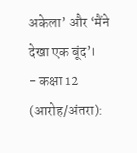अकेला’ और ‘मैंने देखा एक बूंद’।
- कक्षा 12 (आरोह/अंतरा):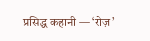प्रसिद्ध कहानी — ‘रोज़’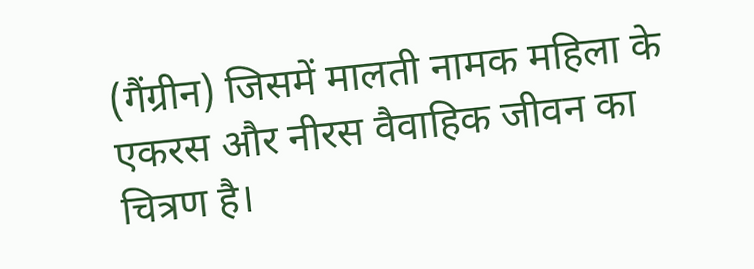(गैंग्रीन) जिसमें मालती नामक महिला के एकरस और नीरस वैवाहिक जीवन का चित्रण है।